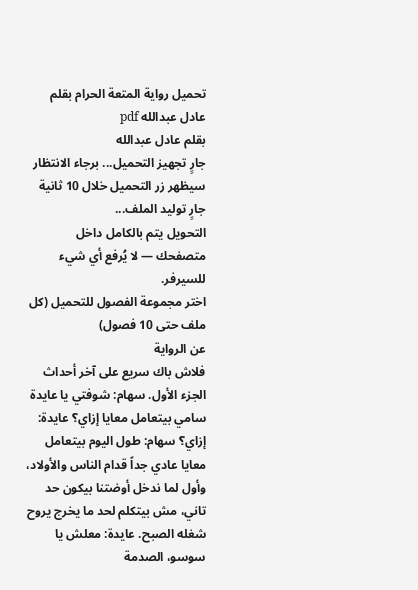تحميل رواية المتعة الحرام بقلم عادل عبدالله pdf
بقلم عادل عبدالله
جارٍ تجهيز التحميل... برجاء الانتظار
سيظهر زر التحميل خلال 10 ثانية
جارٍ توليد الملف...
التحويل يتم بالكامل داخل متصفحك — لا يُرفع أي شيء للسيرفر.
اختر مجموعة الفصول للتحميل (كل ملف حتى 10 فصول)
عن الرواية
فلاش باك سريع على آخر أحداث الجزء الأول. سهام: شوفتي يا عايدة سامي بيتعامل معايا إزاي؟ عايدة: إزاي؟ سهام: طول اليوم بيتعامل معايا عادي جداً قدام الناس والأولاد، وأول لما ندخل أوضتنا بيكون حد تاني، مش بيتكلم لحد ما يخرج يروح شغله الصبح. عايدة: معلش يا سوسو، الصدمة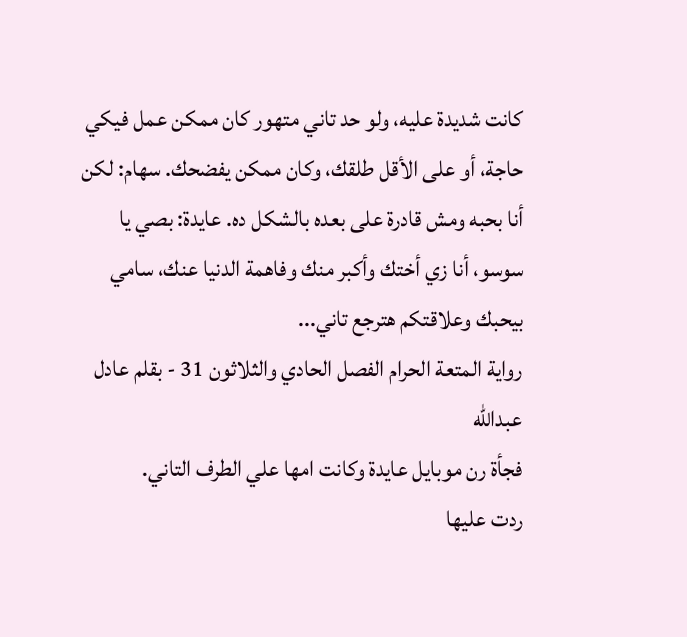كانت شديدة عليه، ولو حد تاني متهور كان ممكن عمل فيكي حاجة، أو على الأقل طلقك، وكان ممكن يفضحك. سهام: لكن أنا بحبه ومش قادرة على بعده بالشكل ده. عايدة: بصي يا سوسو، أنا زي أختك وأكبر منك وفاهمة الدنيا عنك، سامي بيحبك وعلاقتكم هترجع تاني...
رواية المتعة الحرام الفصل الحادي والثلاثون 31 - بقلم عادل عبدالله
فجأة رن موبايل عايدة وكانت امها علي الطرف التاني.
ردت عليها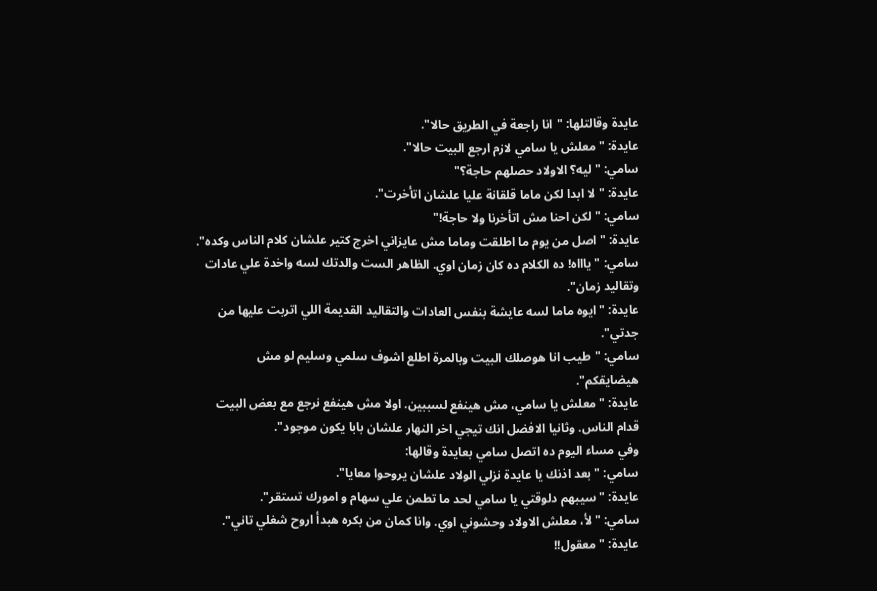عايدة وقالتلها: "انا راجعة في الطريق حالا".
عايدة: "معلش يا سامي لازم ارجع البيت حالا".
سامي: "ليه؟ الاولاد حصلهم حاجة؟"
عايدة: "لا ابدا لكن ماما قلقانة عليا علشان اتأخرت".
سامي: "لكن احنا مش اتأخرنا ولا حاجة!"
عايدة: "اصل من يوم ما اطلقت وماما مش عايزاني اخرج كتير علشان كلام الناس وكده".
سامي: "ياااه! ده الكلام ده كان زمان اوي. الظاهر الست والدتك لسه واخدة علي عادات وتقاليد زمان".
عايدة: "ايوه ماما لسه عايشة بنفس العادات والتقاليد القديمة اللي اتربت عليها من جدتي".
سامي: "طيب انا هوصلك البيت وبالمرة اطلع اشوف سلمي وسليم لو مش هيضايقكم".
عايدة: "معلش يا سامي، مش هينفع لسببين. اولا مش هينفع نرجع مع بعض البيت قدام الناس. وثانيا الافضل انك تيجي اخر النهار علشان بابا يكون موجود".
وفي مساء اليوم ده اتصل سامي بعايدة وقالها:
سامي: "بعد اذنك يا عايدة نزلي الولاد علشان يروحوا معايا".
عايدة: "سيبهم دلوقتي يا سامي لحد ما تطمن علي سهام و امورك تستقر".
سامي: "لأ، معلش الاولاد وحشوني اوي. وانا كمان من بكره هبدأ اروح شغلي تاني".
عايدة: "معقول!!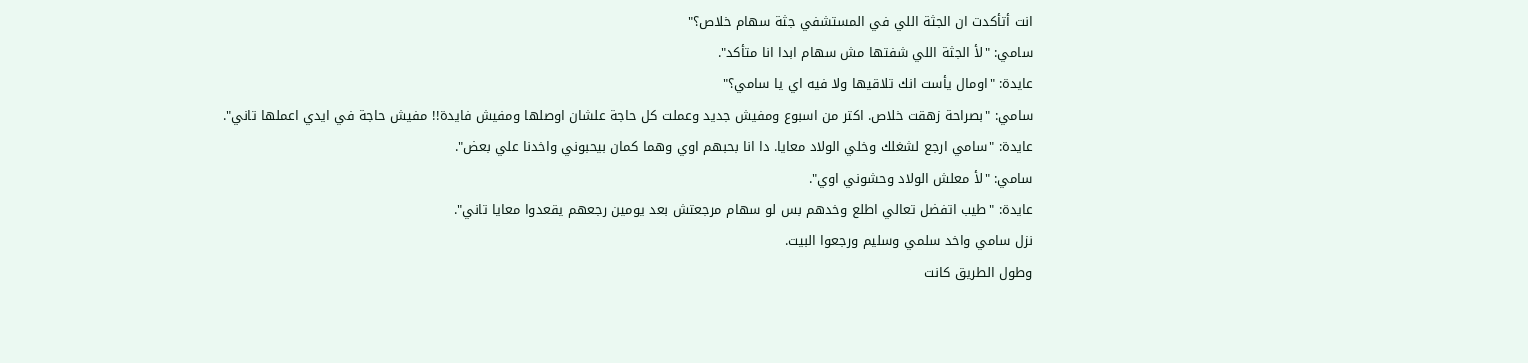انت أتأكدت ان الجثة اللي في المستشفي جثة سهام خلاص؟"
سامي: "لأ الجثة اللي شفتها مش سهام ابدا انا متأكد".
عايدة: "اومال يأست انك تلاقيها ولا فيه اي يا سامي؟"
سامي: "بصراحة زهقت خلاص. اكتر من اسبوع ومفيش جديد وعملت كل حاجة علشان اوصلها ومفيش فايدة!! مفيش حاجة في ايدي اعملها تاني".
عايدة: "سامي ارجع لشغلك وخلي الولاد معايا. دا انا بحبهم اوي وهما كمان بيحبوني واخدنا علي بعض".
سامي: "لأ معلش الولاد وحشوني اوي".
عايدة: "طيب اتفضل تعالي اطلع وخدهم بس لو سهام مرجعتش بعد يومين رجعهم يقعدوا معايا تاني".
نزل سامي واخد سلمي وسليم ورجعوا البيت.
وطول الطريق كانت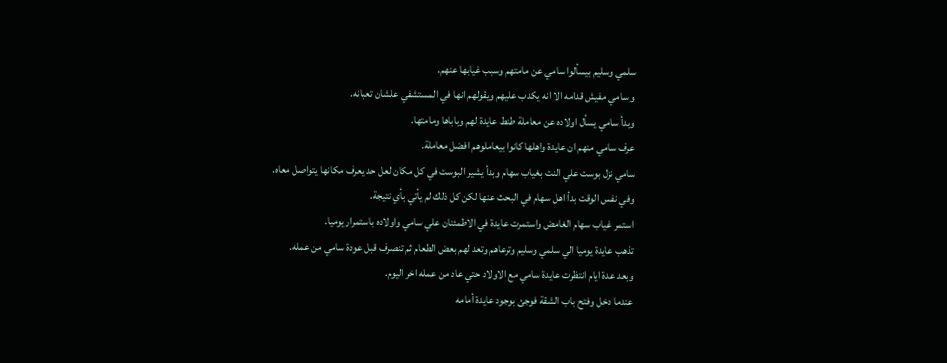سلمي وسليم بيسألوا سامي عن مامتهم وسبب غيابها عنهم.
و سامي مفيش قدامه الا انه يكدب عليهم ويقولهم انها في المستشفي علشان تعبانه.
وبدأ سامي يسأل اولاده عن معاملة طنط عايدة لهم وباباها ومامتها.
عرف سامي منهم ان عايدة واهلها كانوا بيعاملوهم افضل معاملة.
سامي نزل بوست علي النت بغياب سهام وبدأ يشير البوست في كل مكان لعل حد يعرف مكانها يتواصل معاه.
وفي نفس الوقت بدأ اهل سهام في البحث عنها لكن كل ذلك لم يأتي بأي نتيجة.
استمر غياب سهام الغامض واستمرت عايدة في الاطمئنان علي سامي واولاده باستمرار يوميا.
تذهب عايدة يوميا الي سلمي وسليم وترعاهم وتعد لهم بعض الطعام ثم تنصرف قبل عودة سامي من عمله.
وبعد عدة ايام انتظرت عايدة سامي مع الاولاد حتي عاد من عمله اخر اليوم.
عندما دخل وفتح باب الشقة فوجئ بوجود عايدة أمامه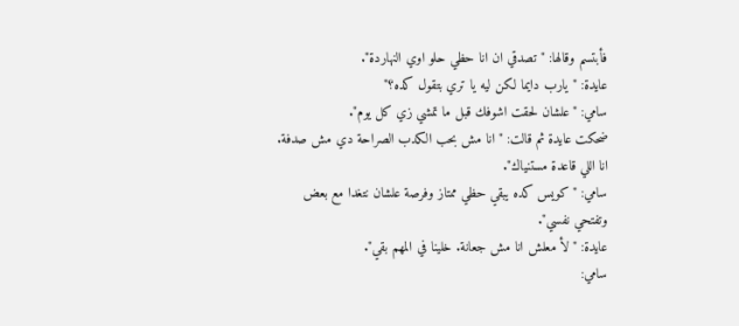فأبتسم وقالها: "تصدقي ان انا حظي حلو اوي النهاردة".
عايدة: "يارب دايما لكن ليه يا تري بتقول كده؟"
سامي: "علشان لحقت اشوفك قبل ما تمشي زي كل يوم".
ضحكت عايدة ثم قالت: "انا مش بحب الكدب الصراحة دي مش صدفة. انا اللي قاعدة مستنياك".
سامي: "كويس كده يبقي حظي ممتاز وفرصة علشان نتغدا مع بعض وتفتحي نفسي".
عايدة: "لأ معلش انا مش جعانة. خلينا في المهم بقي".
سامي: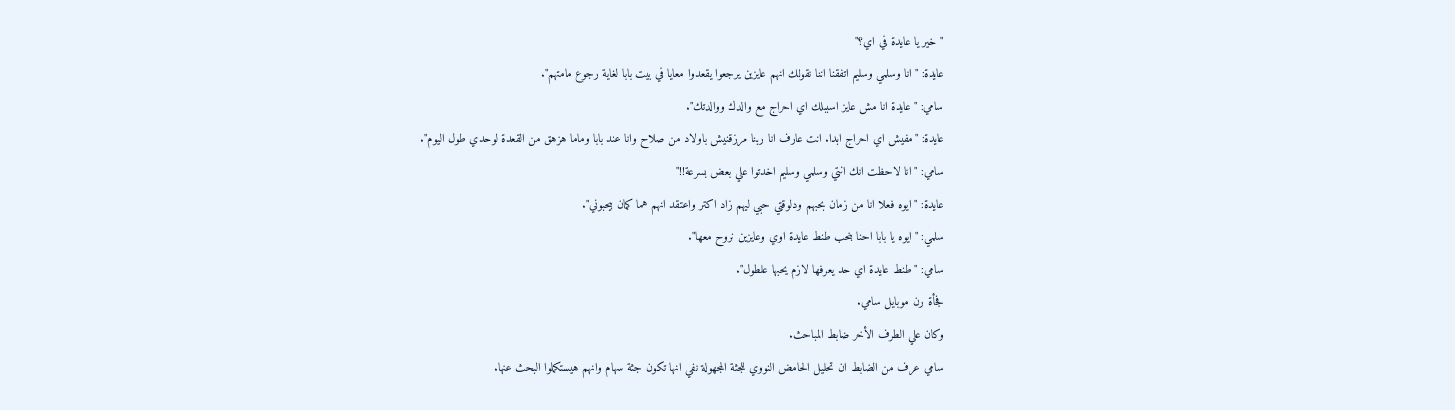"خير يا عايدة في اي؟"
عايدة: "انا وسلمي وسليم اتفقنا اننا نقولك انهم عايزين يرجعوا يقعدوا معايا في بيت بابا لغاية رجوع مامتهم".
سامي: "عايدة انا مش عايز اسببلك اي احراج مع والدك ووالدتك".
عايدة: "مفيش اي احراج ابدا. انت عارف انا ربنا مرزقنيش باولاد من صلاح وانا عند بابا وماما هزهق من القعدة لوحدي طول اليوم".
سامي: "انا لاحظت انك انتي وسلمي وسليم اخدتوا علي بعض بسرعة!!"
عايدة: "ايوه فعلا انا من زمان بحبهم ودلوقتي حبي ليهم زاد اكتر واعتقد انهم هما كمان بيحبوني".
سلمي: "ايوه يا بابا احنا بنحب طنط عايدة اوي وعايزين نروح معها".
سامي: "طنط عايدة اي حد يعرفها لازم يحبها علطول".
فجأة رن موبايل سامي.
وكان علي الطرف الأخر ضابط المباحث.
سامي عرف من الضابط ان تحليل الحامض النووي للجثة المجهولة نفي انها تكون جثة سهام وانهم هيستكملوا البحث عنها.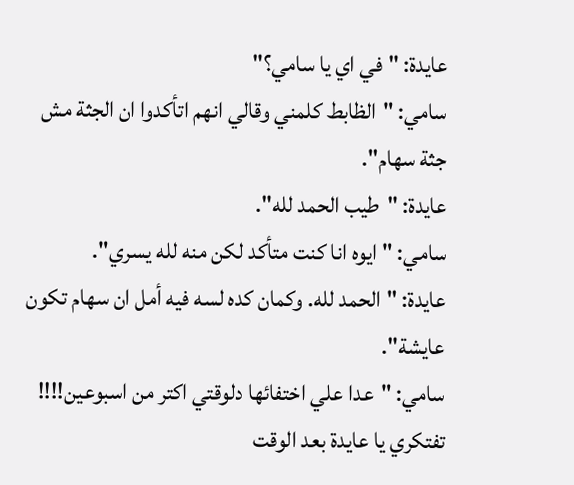عايدة: "في اي يا سامي؟"
سامي: "الظابط كلمني وقالي انهم اتأكدوا ان الجثة مش جثة سهام".
عايدة: "طيب الحمد لله".
سامي: "ايوه انا كنت متأكد لكن منه لله يسري".
عايدة: "الحمد لله. وكمان كده لسه فيه أمل ان سهام تكون عايشة".
سامي: "عدا علي اختفائها دلوقتي اكتر من اسبوعين!!!! تفتكري يا عايدة بعد الوقت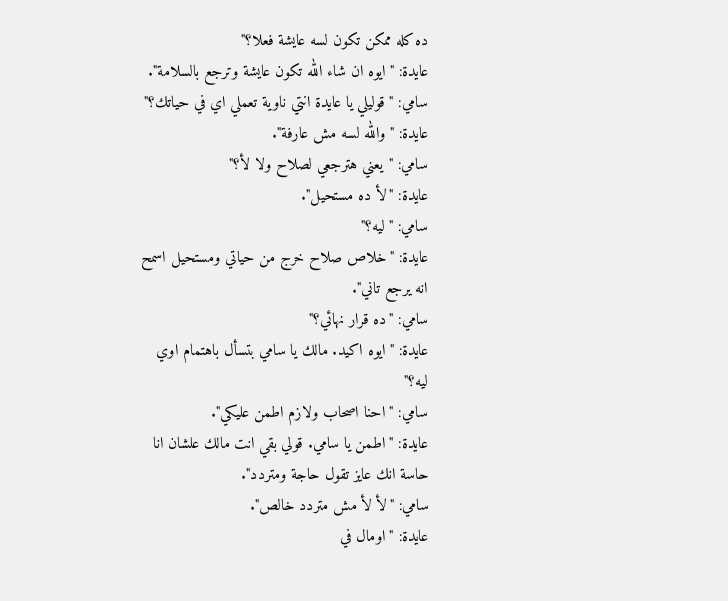ده كله ممكن تكون لسه عايشة فعلا؟"
عايدة: "ايوه ان شاء الله تكون عايشة وترجع بالسلامة".
سامي: "قوليلي يا عايدة انتي ناوية تعملي اي في حياتك؟"
عايدة: "والله لسه مش عارفة".
سامي: "يعني هترجعي لصلاح ولا لأ؟"
عايدة: "لأ ده مستحيل".
سامي: "ليه؟"
عايدة: "خلاص صلاح خرج من حياتي ومستحيل اسمح انه يرجع تاني".
سامي: "ده قرار نهائي؟"
عايدة: "ايوه اكيد. مالك يا سامي بتسأل باهتمام اوي ليه؟"
سامي: "احنا اصحاب ولازم اطمن عليكي".
عايدة: "اطمن يا سامي. قولي بقي انت مالك علشان انا حاسة انك عايز تقول حاجة ومتردد".
سامي: "لأ لأ مش متردد خالص".
عايدة: "اومال في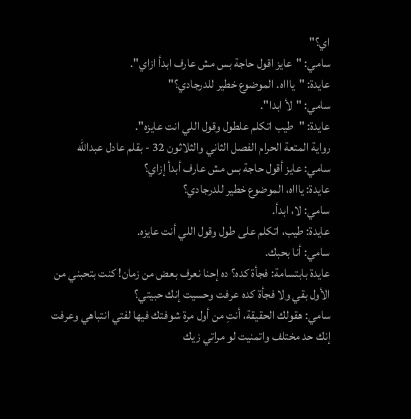اي؟"
سامي: "عايز اقول حاجة بس مش عارف ابدأ ازاي".
عايدة: "ياااه. الموضوع خطير للدرجادي؟"
سامي: "لأ ابدا".
عايدة: "طيب اتكلم علطول وقول اللي انت عايزه".
رواية المتعة الحرام الفصل الثاني والثلاثون 32 - بقلم عادل عبدالله
سامي: عايز أقول حاجة بس مش عارف أبدأ إزاي؟
عايدة: ياااه، الموضوع خطير للدرجادي؟
سامي: لا، ابدأ.
عايدة: طيب، اتكلم على طول وقول اللي أنت عايزه.
سامي: أنا بحبك.
عايدة بابتسامة: فجأة كده؟ ده إحنا نعرف بعض من زمان! كنت بتحبني من الأول بقي ولا فجأة كده عرفت وحسيت إنك حبيتي؟
سامي: هقولك الحقيقة، أنتِ من أول مرة شوفتك فيها لفتي انتباهي وعرفت إنك حد مختلف واتمنيت لو مراتي زيك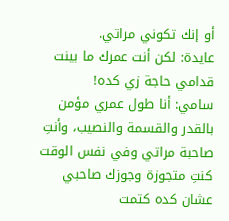أو إنك تكوني مراتي.
عايدة: لكن أنت عمرك ما بينت قدامي حاجة زي كده!
سامي: أنا طول عمري مؤمن بالقدر والقسمة والنصيب، وأنتِ صاحبة مراتي وفي نفس الوقت كنتِ متجوزة وجوزك صاحبي عشان كده كتمت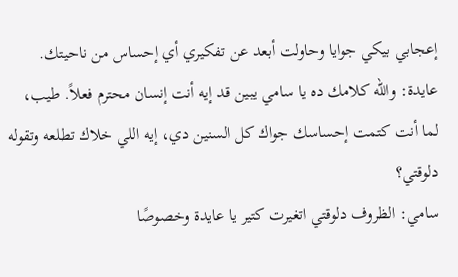إعجابي بيكي جوايا وحاولت أبعد عن تفكيري أي إحساس من ناحيتك.
عايدة: والله كلامك ده يا سامي يبين قد إيه أنت إنسان محترم فعلاً. طيب، لما أنت كتمت إحساسك جواك كل السنين دي، إيه اللي خلاك تطلعه وتقوله دلوقتي؟
سامي: الظروف دلوقتي اتغيرت كتير يا عايدة وخصوصًا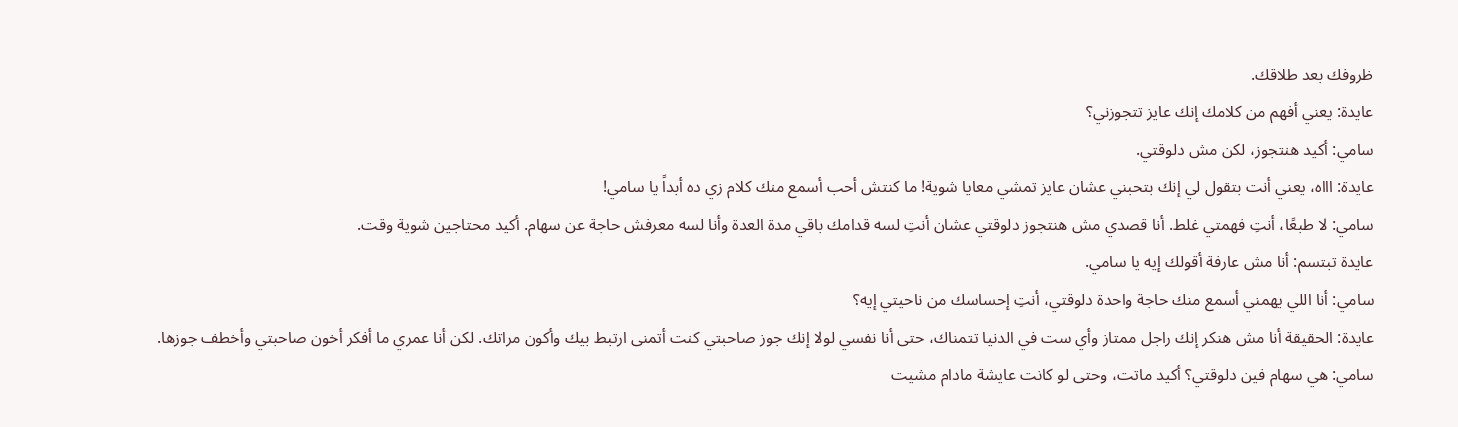ظروفك بعد طلاقك.
عايدة: يعني أفهم من كلامك إنك عايز تتجوزني؟
سامي: أكيد هنتجوز، لكن مش دلوقتي.
عايدة: اااه، يعني أنت بتقول لي إنك بتحبني عشان عايز تمشي معايا شوية! ما كنتش أحب أسمع منك كلام زي ده أبداً يا سامي!
سامي: لا طبعًا، أنتِ فهمتي غلط. أنا قصدي مش هنتجوز دلوقتي عشان أنتِ لسه قدامك باقي مدة العدة وأنا لسه معرفش حاجة عن سهام. أكيد محتاجين شوية وقت.
عايدة تبتسم: أنا مش عارفة أقولك إيه يا سامي.
سامي: أنا اللي يهمني أسمع منك حاجة واحدة دلوقتي، أنتِ إحساسك من ناحيتي إيه؟
عايدة: الحقيقة أنا مش هنكر إنك راجل ممتاز وأي ست في الدنيا تتمناك، حتى أنا نفسي لولا إنك جوز صاحبتي كنت أتمنى ارتبط بيك وأكون مراتك. لكن أنا عمري ما أفكر أخون صاحبتي وأخطف جوزها.
سامي: هي سهام فين دلوقتي؟ أكيد ماتت، وحتى لو كانت عايشة مادام مشيت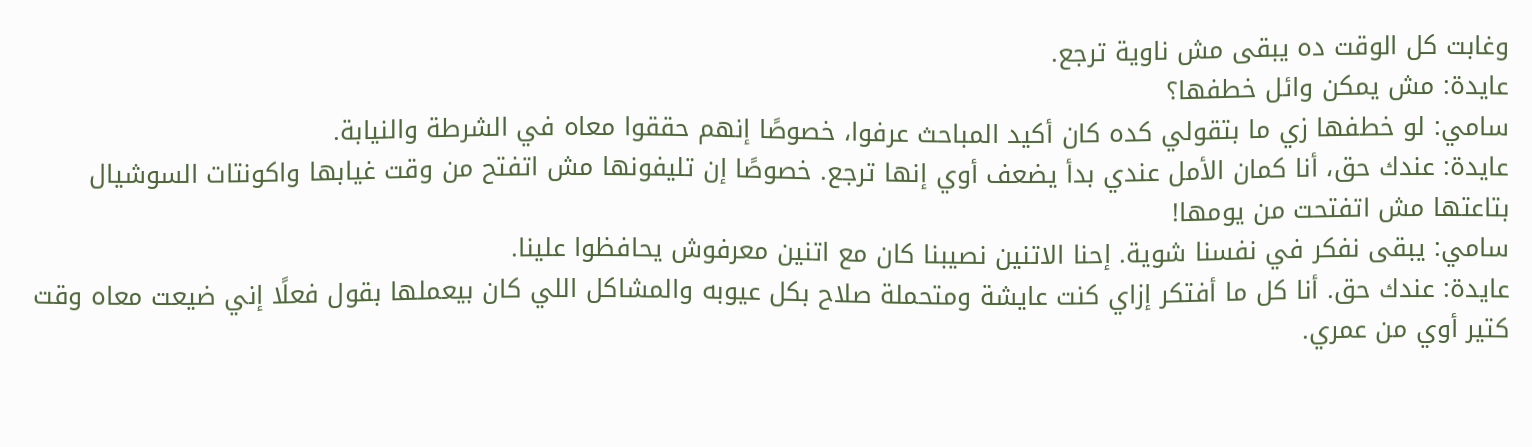وغابت كل الوقت ده يبقى مش ناوية ترجع.
عايدة: مش يمكن وائل خطفها؟
سامي: لو خطفها زي ما بتقولي كده كان أكيد المباحث عرفوا، خصوصًا إنهم حققوا معاه في الشرطة والنيابة.
عايدة: عندك حق، أنا كمان الأمل عندي بدأ يضعف أوي إنها ترجع. خصوصًا إن تليفونها مش اتفتح من وقت غيابها واكونتات السوشيال بتاعتها مش اتفتحت من يومها!
سامي: يبقى نفكر في نفسنا شوية. إحنا الاتنين نصيبنا كان مع اتنين معرفوش يحافظوا علينا.
عايدة: عندك حق. أنا كل ما أفتكر إزاي كنت عايشة ومتحملة صلاح بكل عيوبه والمشاكل اللي كان بيعملها بقول فعلًا إني ضيعت معاه وقت كتير أوي من عمري.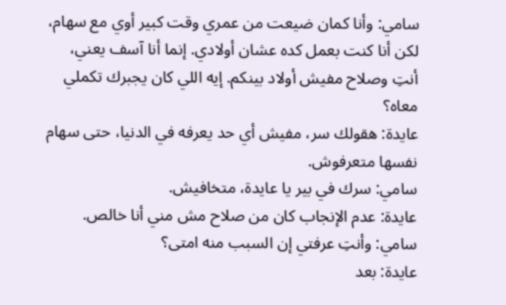سامي: وأنا كمان ضيعت من عمري وقت كبير أوي مع سهام، لكن أنا كنت بعمل كده عشان أولادي. إنما أنا آسف يعني، أنتِ وصلاح مفيش أولاد بينكم. إيه اللي كان يجبرك تكملي معاه؟
عايدة: هقولك سر، مفيش أي حد يعرفه في الدنيا، حتى سهام نفسها متعرفوش.
سامي: سرك في بير يا عايدة، متخافيش.
عايدة: عدم الإنجاب كان من صلاح مش مني أنا خالص.
سامي: وأنتِ عرفتي إن السبب منه امتى؟
عايدة: بعد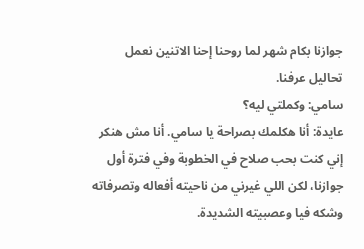جوازنا بكام شهر لما روحنا إحنا الاتنين نعمل تحاليل عرفنا.
سامي: وكملتي ليه؟
عايدة: أنا هكلمك بصراحة يا سامي. أنا مش هنكر إني كنت بحب صلاح في الخطوبة وفي فترة أول جوازنا، لكن اللي غيرني من ناحيته أفعاله وتصرفاته وشكه فيا وعصبيته الشديدة.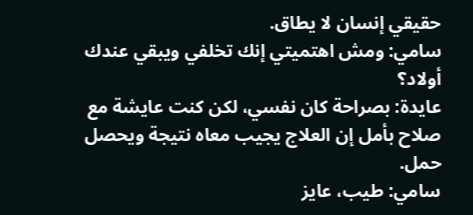حقيقي إنسان لا يطاق.
سامي: ومش اهتميتي إنك تخلفي ويبقي عندك أولاد؟
عايدة: بصراحة كان نفسي، لكن كنت عايشة مع صلاح بأمل إن العلاج يجيب معاه نتيجة ويحصل حمل.
سامي: طيب، عايز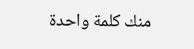منك كلمة واحدة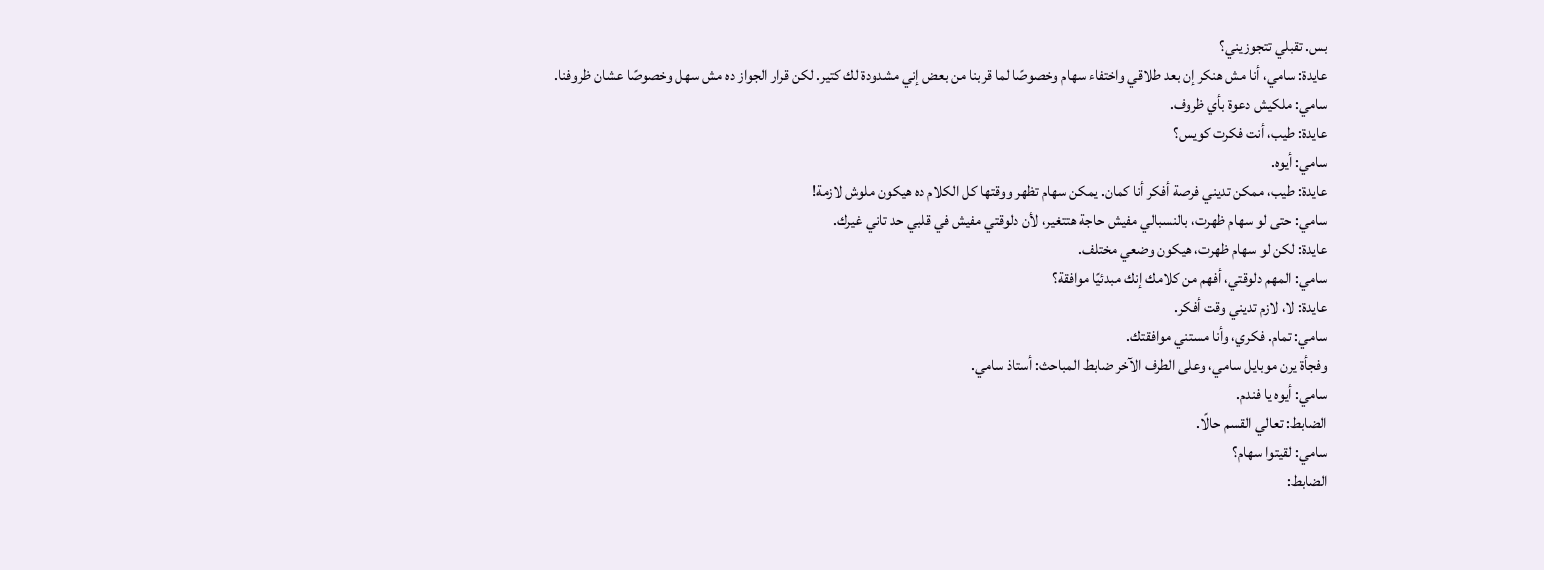بس. تقبلي تتجوزيني؟
عايدة: سامي، أنا مش هنكر إن بعد طلاقي واختفاء سهام وخصوصًا لما قربنا من بعض إني مشدودة لك كتير. لكن قرار الجواز ده مش سهل وخصوصًا عشان ظروفنا.
سامي: ملكيش دعوة بأي ظروف.
عايدة: طيب، أنت فكرت كويس؟
سامي: أيوه.
عايدة: طيب، ممكن تديني فرصة أفكر أنا كمان. يمكن سهام تظهر ووقتها كل الكلام ده هيكون ملوش لازمة!
سامي: حتى لو سهام ظهرت، بالنسبالي مفيش حاجة هتتغير، لأن دلوقتي مفيش في قلبي حد تاني غيرك.
عايدة: لكن لو سهام ظهرت، هيكون وضعي مختلف.
سامي: المهم دلوقتي، أفهم من كلامك إنك مبدئيًا موافقة؟
عايدة: لا، لازم تديني وقت أفكر.
سامي: تمام. فكري، وأنا مستني موافقتك.
وفجأة يرن موبايل سامي، وعلى الطرف الآخر ضابط المباحث: أستاذ سامي.
سامي: أيوه يا فندم.
الضابط: تعالي القسم حالًا.
سامي: لقيتوا سهام؟
الضابط: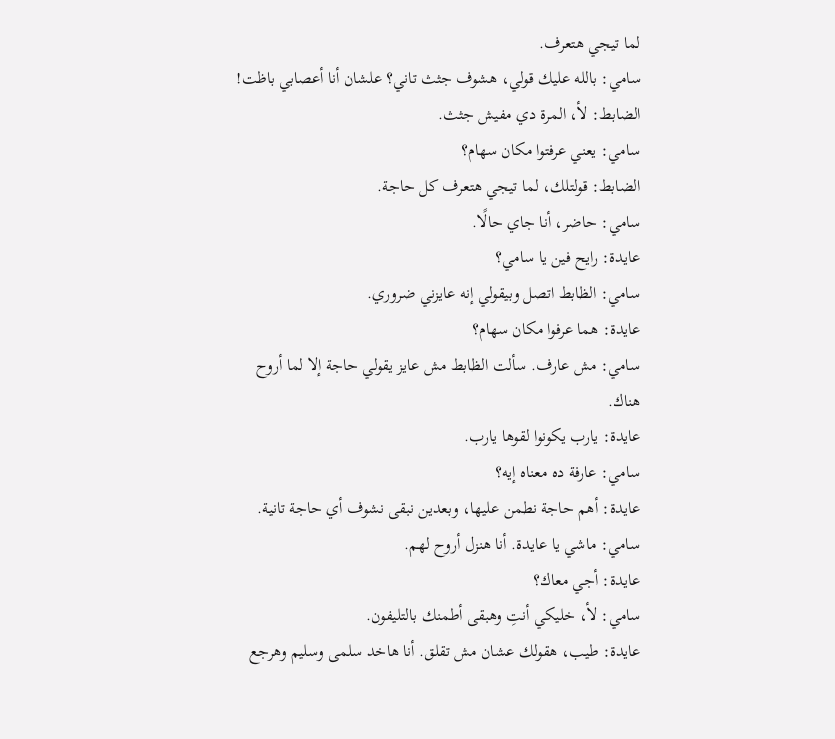لما تيجي هتعرف.
سامي: بالله عليك قولي، هشوف جثث تاني؟ علشان أنا أعصابي باظت!
الضابط: لأ، المرة دي مفيش جثث.
سامي: يعني عرفتوا مكان سهام؟
الضابط: قولتلك، لما تيجي هتعرف كل حاجة.
سامي: حاضر، أنا جاي حالًا.
عايدة: رايح فين يا سامي؟
سامي: الظابط اتصل وبيقولي إنه عايزني ضروري.
عايدة: هما عرفوا مكان سهام؟
سامي: مش عارف. سألت الظابط مش عايز يقولي حاجة إلا لما أروح هناك.
عايدة: يارب يكونوا لقوها يارب.
سامي: عارفة ده معناه إيه؟
عايدة: أهم حاجة نطمن عليها، وبعدين نبقى نشوف أي حاجة تانية.
سامي: ماشي يا عايدة. أنا هنزل أروح لهم.
عايدة: أجي معاك؟
سامي: لأ، خليكي أنتِ وهبقى أطمنك بالتليفون.
عايدة: طيب، هقولك عشان مش تقلق. أنا هاخد سلمى وسليم وهرجع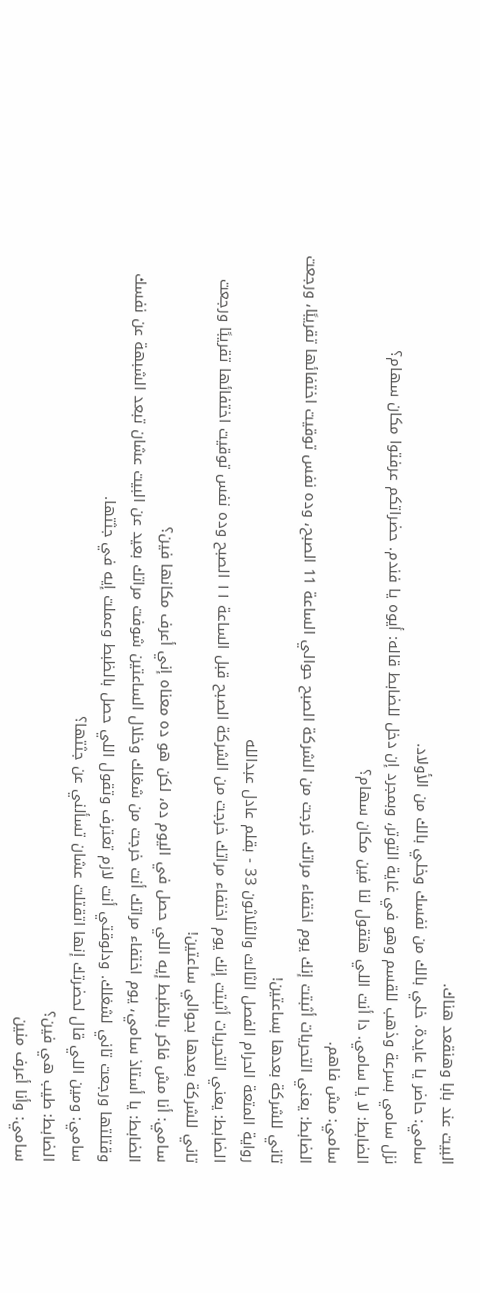البيت عند بابا وهنقعد هناك.
سامي: حاضر يا عايدة. خلي بالك من نفسك وخلي بالك من الأولاد.
نزل سامي بسرعة وذهب للقسم وهو في غاية التوتر، وبمجرد إن دخل للضابط قاله: أيوه يا فندم. حضراتكم عرفتوا مكان سهام؟
الضابط: لا يا سامي. دا أنت اللي هتقول لنا فين مكان سهام؟
سامي: مش فاهم.
الضابط: يعني التحريات أثبتت إنك يوم اختفاء مراتك خرجت من الشركة الصبح حوالي الساعة 11 الصبح، وده نفس توقيت اختفائها تقريبًا، ورجعت تاني للشركة بعدها بساعتين!
رواية المتعة الحرام الفصل الثالث والثلاثون 33 - بقلم عادل عبدالله
الضابط: يعني التحريات أثبتت إنك يوم اختفاء مراتك خرجت من الشركة الصبح قبل الساعة ١١ الصبح وده نفس توقيت اختفائها تقريبًا ورجعت تاني للشركة بعدها بحوالي ساعتين!
سامي: أنا مش فاكر بالظبط إيه اللي حصل في اليوم ده، لكن هو ده معناه إني أعرف مكانها فين؟
الضابط: يا أستاذ سامي، يوم اختفاء مراتك أنت خرجت من شغلك وخلال الساعتين شوفت مراتك بعيد عن البيت عشان تبعد الشبهة عن نفسك وقتلتها ورجعت تاني لشغلك. ودلوقتي أنت لازم تعترف وتقول اللي حصل بالظبط وعملت إيه في جثتها.
سامي: ومين اللي قال لحضرتك إنها اتقتلت عشان تسألني عن جثتها؟
الضابط: طيب هي فين؟
سامي: وأنا أعرف منين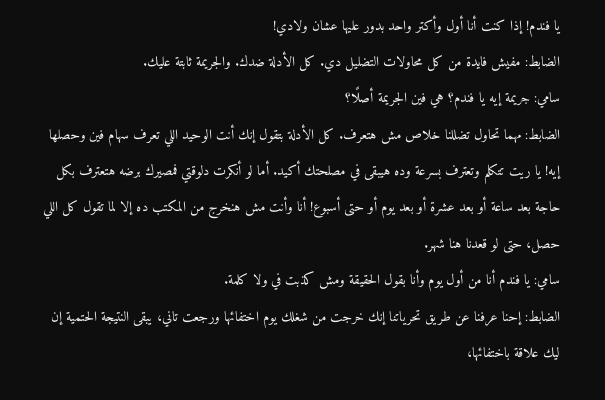يا فندم! إذا كنت أنا أول وأكتر واحد بدور عليها عشان ولادي!
الضابط: مفيش فايدة من كل محاولات التضليل دي. كل الأدلة ضدك. والجريمة ثابتة عليك.
سامي: جريمة إيه يا فندم؟ هي فين الجريمة أصلًا؟
الضابط: مهما تحاول تضللنا خلاص مش هتعرف. كل الأدلة بتقول إنك أنت الوحيد اللي تعرف سهام فين وحصلها إيه! يا ريت تتكلم وتعترف بسرعة وده هيبقى في مصلحتك أكيد. أما لو أنكرت دلوقتي فمصيرك برضه هتعترف بكل حاجة بعد ساعة أو بعد عشرة أو بعد يوم أو حتى أسبوع! أنا وأنت مش هنخرج من المكتب ده إلا لما تقول كل اللي حصل، حتى لو قعدنا هنا شهر.
سامي: يا فندم أنا من أول يوم وأنا بقول الحقيقة ومش كذبت في ولا كلمة.
الضابط: إحنا عرفنا عن طريق تحرياتنا إنك خرجت من شغلك يوم اختفائها ورجعت تاني، يبقى النتيجة الحتمية إن ليك علاقة باختفائها،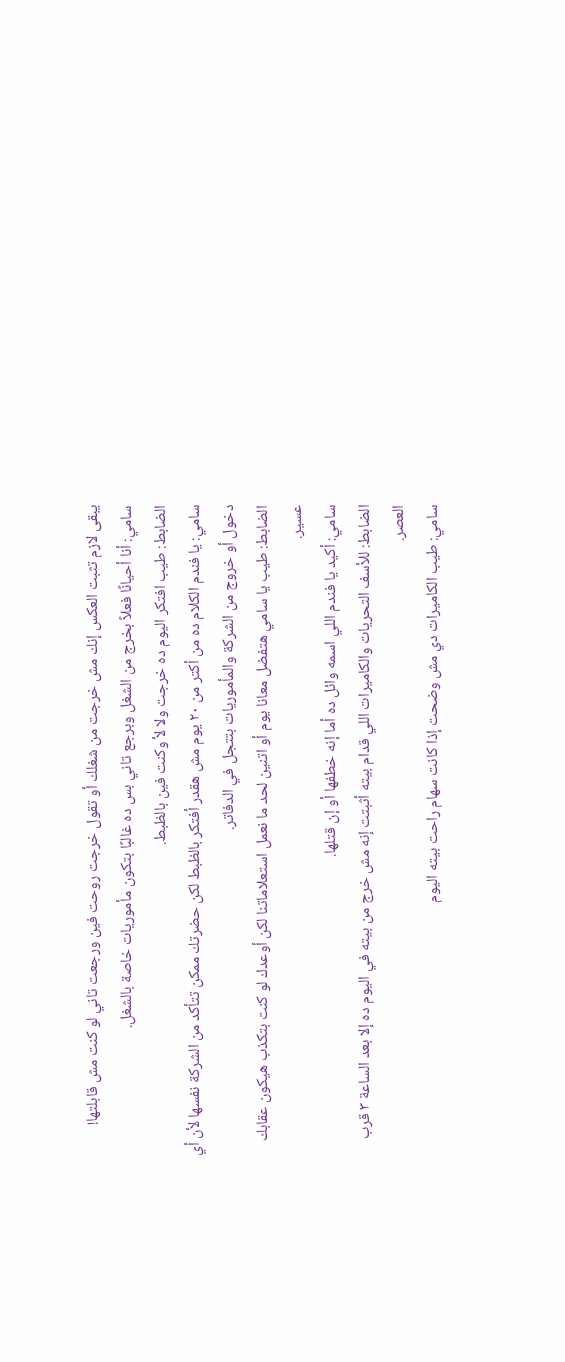يبقى لازم تثبت العكس إنك مش خرجت من شغلك أو تقول خرجت روحت فين ورجعت تاني لو كنت مش قابلتها!
سامي: أنا أحيانًا فعلاً بخرج من الشغل وبرجع تاني بس ده غالبًا بتكون مأموريات خاصة بالشغل.
الضابط: طيب افتكر اليوم ده خرجت ولا لأ وكنت فين بالظبط.
سامي: يا فندم الكلام ده من أكتر من ٢٠ يوم مش هقدر أفتكر بالظبط لكن حضرتك ممكن تتأكد من الشركة نفسها لأن أي دخول أو خروج من الشركة والمأموريات بتتجل في الدفاتر.
الضابط: طيب يا سامي هتفضل معانا يوم أو اتنين لحد ما نعمل استعلاماتنا لكن أوعدك لو كنت بتكذب هيكون عقابك عسير.
سامي: أكيد يا فندم اللي اسمه وائل ده أما إنه خطفها أو إن قتلها.
الضابط: للأسف التحريات والكاميرات اللي قدام بيته أثبتت إنه مش خرج من بيته في اليوم ده إلا بعد الساعة ٣ قرب العصر.
سامي: طيب الكاميرات دي مش وضحت إذا كانت سهام راحت بيته اليوم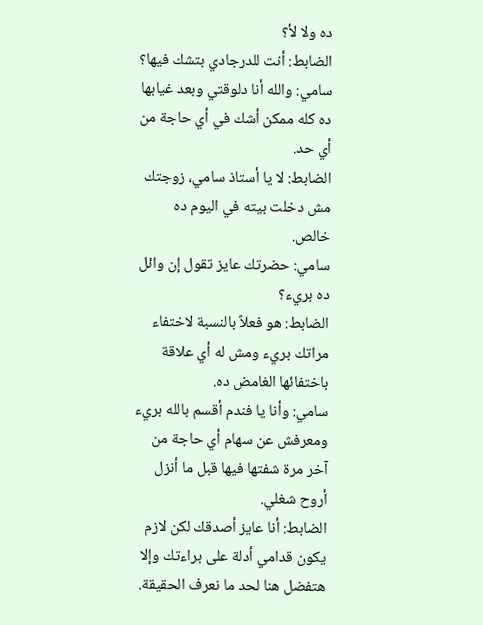ده ولا لأ؟
الضابط: أنت للدرجادي بتشك فيها؟
سامي: والله أنا دلوقتي وبعد غيابها ده كله ممكن أشك في أي حاجة من أي حد.
الضابط: لا يا أستاذ سامي، زوجتك مش دخلت بيته في اليوم ده خالص.
سامي: حضرتك عايز تقول إن وائل ده بريء؟
الضابط: هو فعلاً بالنسبة لاختفاء مراتك بريء ومش له أي علاقة باختفائها الغامض ده.
سامي: وأنا يا فندم أقسم بالله بريء ومعرفش عن سهام أي حاجة من آخر مرة شفتها فيها قبل ما أنزل أروح شغلي.
الضابط: أنا عايز أصدقك لكن لازم يكون قدامي أدلة على براءتك وإلا هتفضل هنا لحد ما نعرف الحقيقة.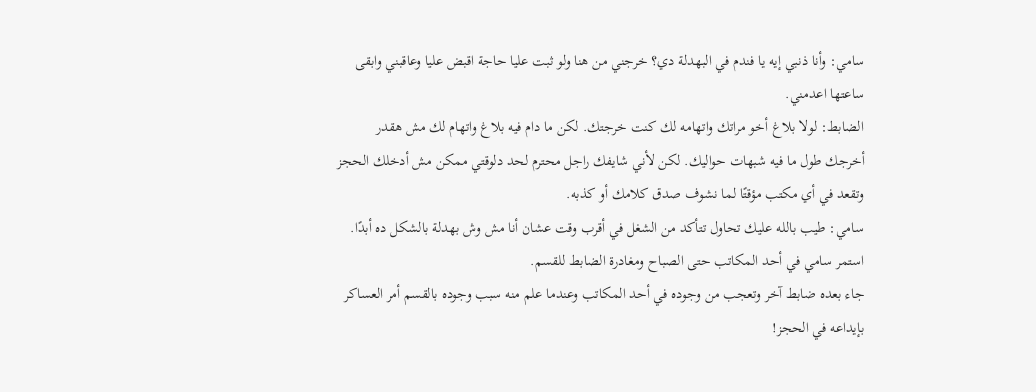سامي: وأنا ذنبي إيه يا فندم في البهدلة دي؟ خرجني من هنا ولو ثبت عليا حاجة اقبض عليا وعاقبني وابقى ساعتها اعدمني.
الضابط: لولا بلاغ أخو مراتك واتهامه لك كنت خرجتك. لكن ما دام فيه بلاغ واتهام لك مش هقدر أخرجك طول ما فيه شبهات حواليك. لكن لأني شايفك راجل محترم لحد دلوقتي ممكن مش أدخلك الحجز وتقعد في أي مكتب مؤقتًا لما نشوف صدق كلامك أو كذبه.
سامي: طيب بالله عليك تحاول تتأكد من الشغل في أقرب وقت عشان أنا مش وش بهدلة بالشكل ده أبدًا.
استمر سامي في أحد المكاتب حتى الصباح ومغادرة الضابط للقسم.
جاء بعده ضابط آخر وتعجب من وجوده في أحد المكاتب وعندما علم منه سبب وجوده بالقسم أمر العساكر بإيداعه في الحجز!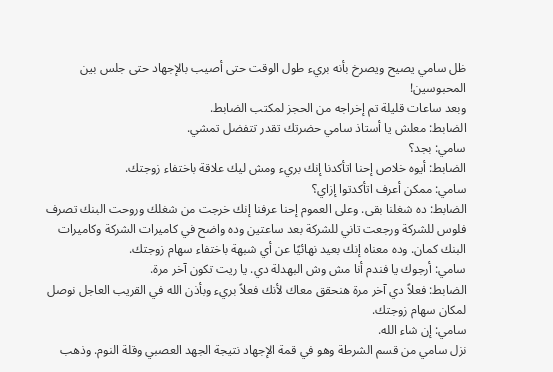ظل سامي يصيح ويصرخ بأنه بريء طول الوقت حتى أصيب بالإجهاد حتى جلس بين المحبوسين!
وبعد ساعات قليلة تم إخراجه من الحجز لمكتب الضابط.
الضابط: معلش يا أستاذ سامي حضرتك تقدر تتفضل تمشي.
سامي: بجد؟
الضابط: أيوه خلاص إحنا اتأكدنا إنك بريء ومش ليك علاقة باختفاء زوجتك.
سامي: ممكن أعرف اتأكدتوا إزاي؟
الضابط: ده شغلنا بقى. وعلى العموم إحنا عرفنا إنك خرجت من شغلك وروحت البنك تصرف فلوس للشركة ورجعت تاني للشركة بعد ساعتين وده واضح في كاميرات الشركة وكاميرات البنك كمان. وده معناه إنك بعيد نهائيًا عن أي شبهة باختفاء سهام زوجتك.
سامي: أرجوك يا فندم أنا مش وش البهدلة دي. يا ريت تكون آخر مرة.
الضابط: فعلاً دي آخر مرة هنحقق معاك لأنك فعلاً بريء وبأذن الله في القريب العاجل نوصل لمكان سهام زوجتك.
سامي: إن شاء الله.
نزل سامي من قسم الشرطة وهو في قمة الإجهاد نتيجة الجهد العصبي وقلة النوم. وذهب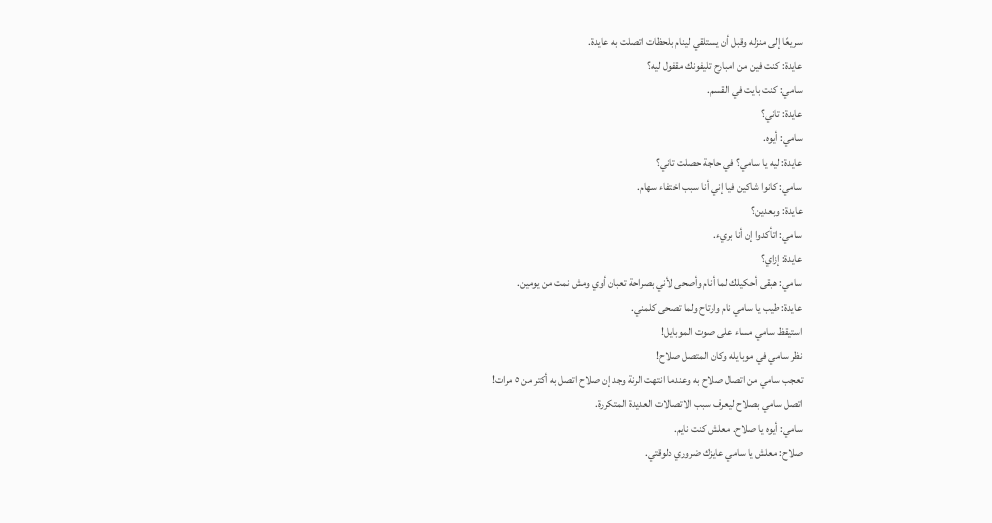سريعًا إلى منزله وقبل أن يستلقي لينام بلحظات اتصلت به عايدة.
عايدة: كنت فين من امبارح تليفونك مقفول ليه؟
سامي: كنت بايت في القسم.
عايدة: تاني؟
سامي: أيوه.
عايدة: ليه يا سامي؟ في حاجة حصلت تاني؟
سامي: كانوا شاكين فيا إني أنا سبب اختفاء سهام.
عايدة: وبعدين؟
سامي: اتأكدوا إن أنا بريء.
عايدة: إزاي؟
سامي: هبقى أحكيلك لما أنام وأصحى لأني بصراحة تعبان أوي ومش نمت من يومين.
عايدة: طيب يا سامي نام وارتاح ولما تصحى كلمني.
استيقظ سامي مساء على صوت الموبايل!
نظر سامي في موبايله وكان المتصل صلاح!
تعجب سامي من اتصال صلاح به وعندما انتهت الرنة وجد إن صلاح اتصل به أكتر من ٥ مرات!
اتصل سامي بصلاح ليعرف سبب الاتصالات العديدة المتكررة.
سامي: أيوه يا صلاح. معلش كنت نايم.
صلاح: معلش يا سامي عايزك ضروري دلوقتي.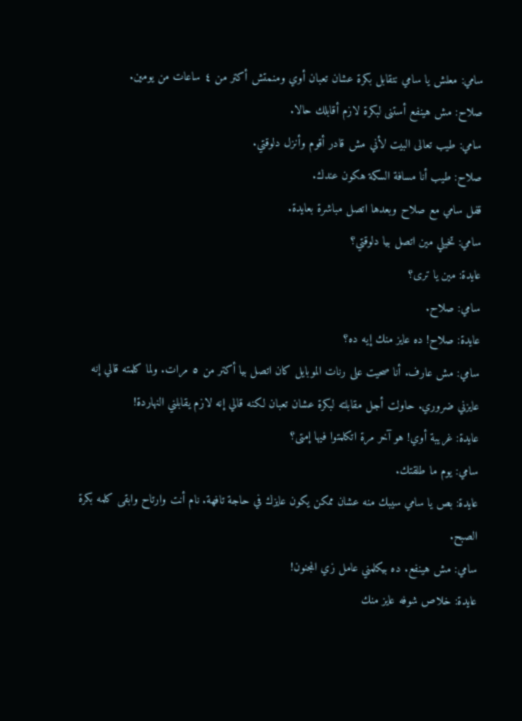سامي: معلش يا سامي نتقابل بكرة عشان تعبان أوي ومنمتش أكتر من ٤ ساعات من يومين.
صلاح: مش هينفع أستنى لبكرة لازم أقابلك حالا.
سامي: طيب تعالى البيت لأني مش قادر أقوم وأنزل دلوقتي.
صلاح: طيب أنا مسافة السكة هكون عندك.
قفل سامي مع صلاح وبعدها اتصل مباشرة بعايدة.
سامي: تخيلي مين اتصل بيا دلوقتي؟
عايدة: مين يا ترى؟
سامي: صلاح.
عايدة: صلاح! ده عايز منك إيه ده؟
سامي: مش عارف. أنا صحيت على رنات الموبايل كان اتصل بيا أكتر من ٥ مرات. ولما كلمته قالي إنه عايزني ضروري. حاولت أجل مقابلته لبكرة عشان تعبان لكنه قالي إنه لازم يقابلني النهاردة!
عايدة: غريبة أوي! هو آخر مرة اتكلمتوا فيها إمتى؟
سامي: يوم ما طلقتك.
عايدة: بص يا سامي سيبك منه عشان ممكن يكون عايزك في حاجة تافهة. نام أنت وارتاح وابقى كلمه بكرة الصبح.
سامي: مش هينفع. ده بيكلمني عامل زي المجنون!
عايدة: خلاص شوفه عايز منك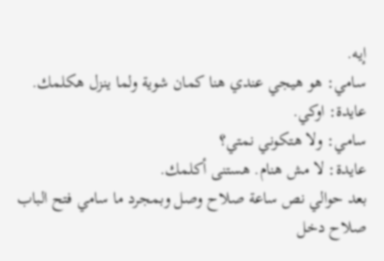إيه.
سامي: هو هيجي عندي هنا كمان شوية ولما ينزل هكلمك.
عايدة: اوكي.
سامي: ولا هتكوني نمتي؟
عايدة: لا مش هنام. هستنى أكلمك.
بعد حوالي نص ساعة صلاح وصل وبمجرد ما سامي فتح الباب صلاح دخل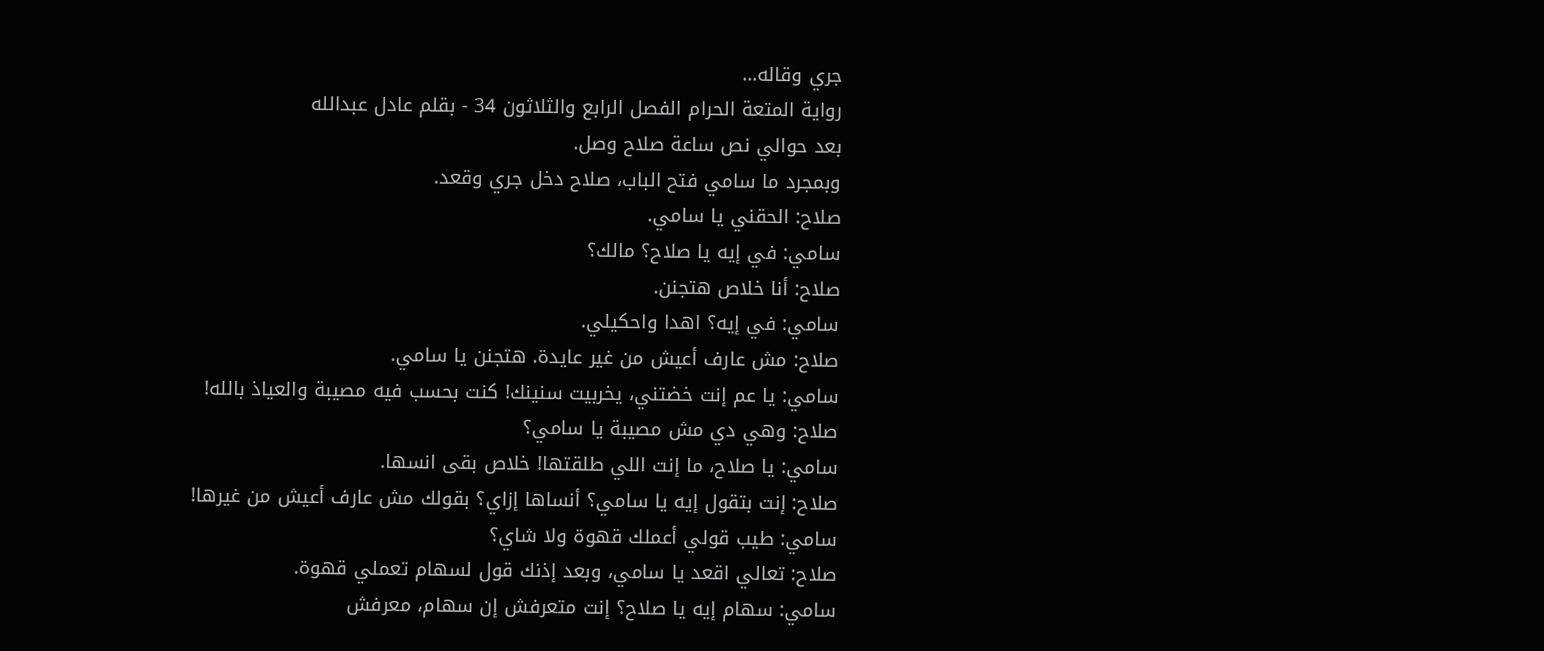جري وقاله…
رواية المتعة الحرام الفصل الرابع والثلاثون 34 - بقلم عادل عبدالله
بعد حوالي نص ساعة صلاح وصل.
وبمجرد ما سامي فتح الباب، صلاح دخل جري وقعد.
صلاح: الحقني يا سامي.
سامي: في إيه يا صلاح؟ مالك؟
صلاح: أنا خلاص هتجنن.
سامي: في إيه؟ اهدا واحكيلي.
صلاح: مش عارف أعيش من غير عايدة. هتجنن يا سامي.
سامي: يا عم إنت خضتني، يخربيت سنينك! كنت بحسب فيه مصيبة والعياذ بالله!
صلاح: وهي دي مش مصيبة يا سامي؟
سامي: يا صلاح، ما إنت اللي طلقتها! خلاص بقى انسها.
صلاح: إنت بتقول إيه يا سامي؟ أنساها إزاي؟ بقولك مش عارف أعيش من غيرها!
سامي: طيب قولي أعملك قهوة ولا شاي؟
صلاح: تعالي اقعد يا سامي، وبعد إذنك قول لسهام تعملي قهوة.
سامي: سهام إيه يا صلاح؟ إنت متعرفش إن سهام، معرفش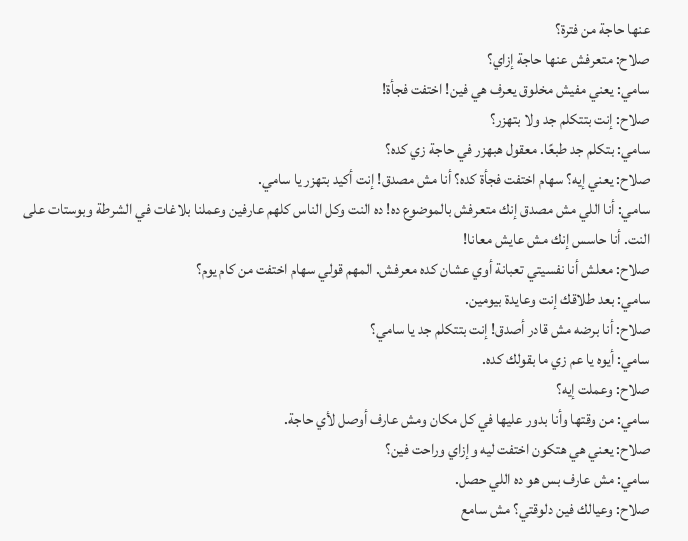عنها حاجة من فترة؟
صلاح: متعرفش عنها حاجة إزاي؟
سامي: يعني مفيش مخلوق يعرف هي فين! اختفت فجأة!
صلاح: إنت بتتكلم جد ولا بتهزر؟
سامي: بتكلم جد طبعًا. معقول هبهزر في حاجة زي كده؟
صلاح: يعني إيه؟ سهام اختفت فجأة كده؟ أنا مش مصدق! إنت أكيد بتهزر يا سامي.
سامي: أنا اللي مش مصدق إنك متعرفش بالموضوع ده! ده النت وكل الناس كلهم عارفين وعملنا بلاغات في الشرطة وبوستات على النت. أنا حاسس إنك مش عايش معانا!
صلاح: معلش أنا نفسيتي تعبانة أوي عشان كده معرفش. المهم قولي سهام اختفت من كام يوم؟
سامي: بعد طلاقك إنت وعايدة بيومين.
صلاح: أنا برضه مش قادر أصدق! إنت بتتكلم جد يا سامي؟
سامي: أيوه يا عم زي ما بقولك كده.
صلاح: وعملت إيه؟
سامي: من وقتها وأنا بدور عليها في كل مكان ومش عارف أوصل لأي حاجة.
صلاح: يعني هي هتكون اختفت ليه وإزاي وراحت فين؟
سامي: مش عارف بس هو ده اللي حصل.
صلاح: وعيالك فين دلوقتي؟ مش سامع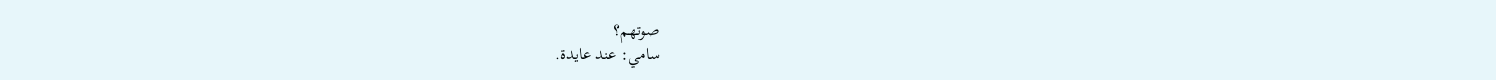صوتهم؟
سامي: عند عايدة.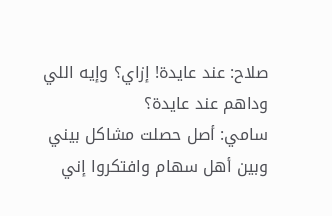صلاح: عند عايدة! إزاي؟ وإيه اللي وداهم عند عايدة؟
سامي: أصل حصلت مشاكل بيني وبين أهل سهام وافتكروا إني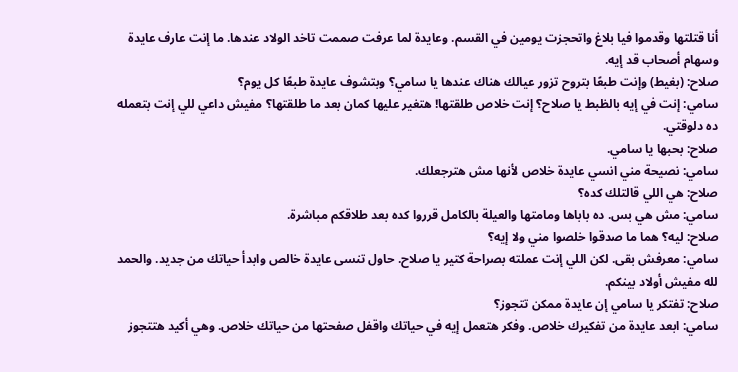أنا قتلتها وقدموا فيا بلاغ واتحجزت يومين في القسم. وعايدة لما عرفت صممت تاخد الولاد عندها. ما إنت عارف عايدة وسهام أصحاب قد إيه.
صلاح: (بغيط) وإنت طبعًا بتروح تزور عيالك هناك عندها يا سامي؟ وبتشوف عايدة طبعًا كل يوم؟
سامي: إنت في إيه بالظبط يا صلاح؟ إنت خلاص طلقتها! هتغير عليها كمان بعد ما طلقتها؟ مفيش داعي للي إنت بتعمله ده دلوقتي.
صلاح: بحبها يا سامي.
سامي: نصيحة مني انسي عايدة خلاص لأنها مش هترجعلك.
صلاح: هي اللي قالتلك كده؟
سامي: مش هي بس. ده باباها ومامتها والعيلة بالكامل قرروا كده بعد طلاقكم مباشرة.
صلاح: ليه؟ هما ما صدقوا خلصوا مني ولا إيه؟
سامي: معرفش بقى. لكن اللي إنت عملته بصراحة كتير يا صلاح. حاول تنسى عايدة خالص وابدأ حياتك من جديد. والحمد لله مفيش أولاد بينكم.
صلاح: تفتكر يا سامي إن عايدة ممكن تتجوز؟
سامي: ابعد عايدة من تفكيرك خلاص. وفكر هتعمل إيه في حياتك واقفل صفحتها من حياتك خلاص. وهي أكيد هتتجوز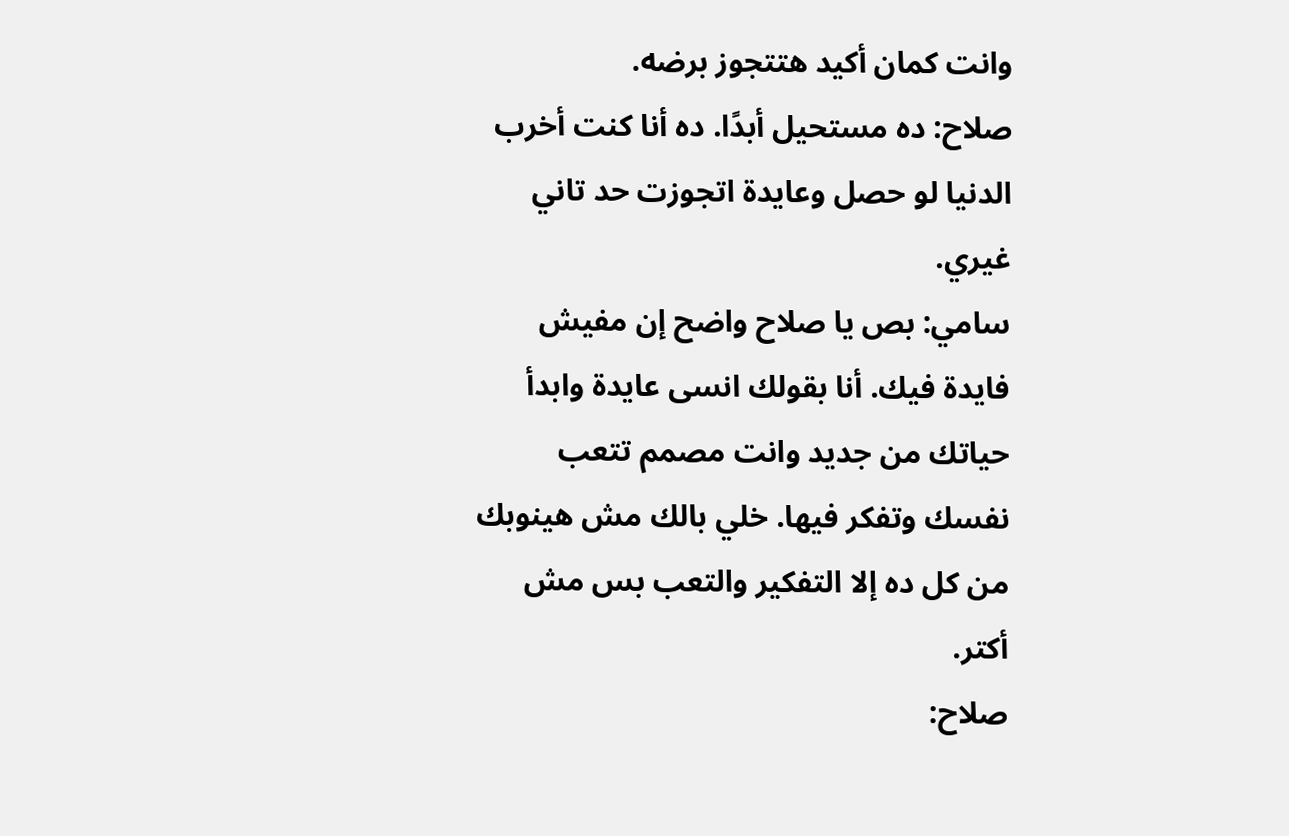وانت كمان أكيد هتتجوز برضه.
صلاح: ده مستحيل أبدًا. ده أنا كنت أخرب الدنيا لو حصل وعايدة اتجوزت حد تاني غيري.
سامي: بص يا صلاح واضح إن مفيش فايدة فيك. أنا بقولك انسى عايدة وابدأ حياتك من جديد وانت مصمم تتعب نفسك وتفكر فيها. خلي بالك مش هينوبك من كل ده إلا التفكير والتعب بس مش أكتر.
صلاح: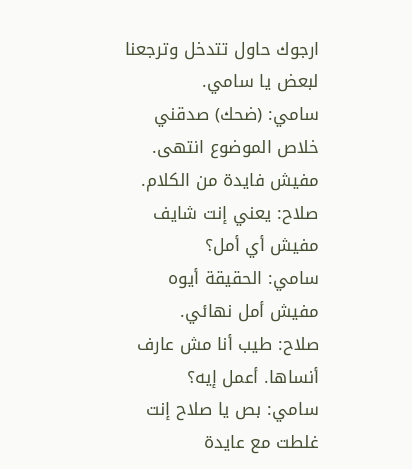ارجوك حاول تتدخل وترجعنا لبعض يا سامي.
سامي: (ضحك) صدقني خلاص الموضوع انتهى. مفيش فايدة من الكلام.
صلاح: يعني إنت شايف مفيش أي أمل؟
سامي: الحقيقة أيوه مفيش أمل نهائي.
صلاح: طيب أنا مش عارف أنساها. أعمل إيه؟
سامي: بص يا صلاح إنت غلطت مع عايدة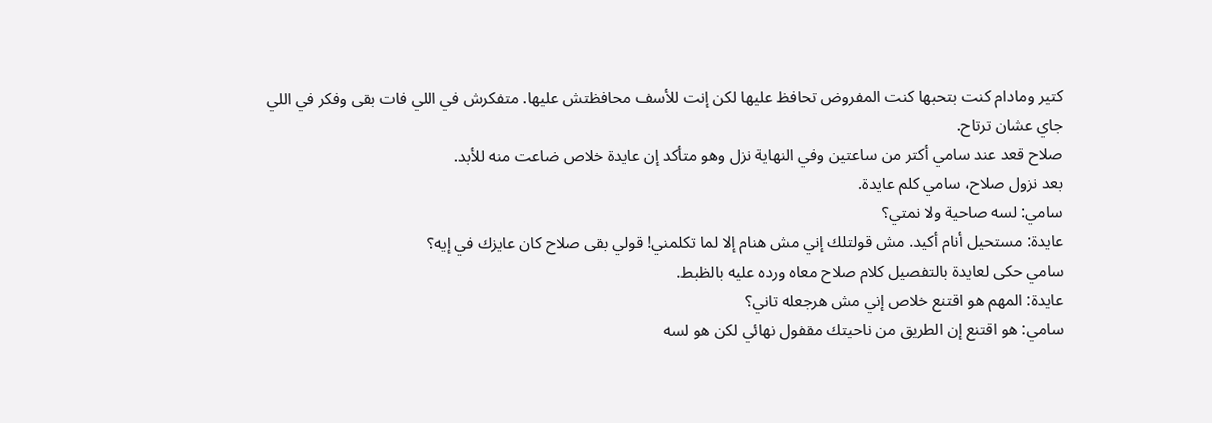كتير ومادام كنت بتحبها كنت المفروض تحافظ عليها لكن إنت للأسف محافظتش عليها. متفكرش في اللي فات بقى وفكر في اللي جاي عشان ترتاح.
صلاح قعد عند سامي أكتر من ساعتين وفي النهاية نزل وهو متأكد إن عايدة خلاص ضاعت منه للأبد.
بعد نزول صلاح، سامي كلم عايدة.
سامي: لسه صاحية ولا نمتي؟
عايدة: مستحيل أنام أكيد. مش قولتلك إني مش هنام إلا لما تكلمني! قولي بقى صلاح كان عايزك في إيه؟
سامي حكى لعايدة بالتفصيل كلام صلاح معاه ورده عليه بالظبط.
عايدة: المهم هو اقتنع خلاص إني مش هرجعله تاني؟
سامي: هو اقتنع إن الطريق من ناحيتك مقفول نهائي لكن هو لسه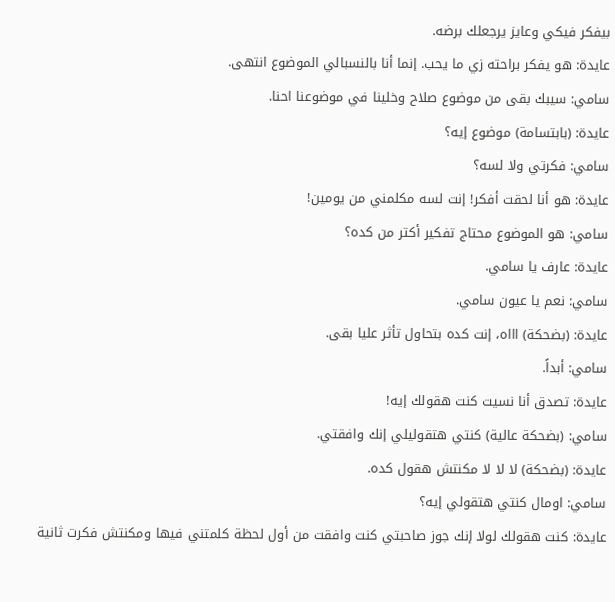بيفكر فيكي وعايز يرجعلك برضه.
عايدة: هو يفكر براحته زي ما يحب. إنما أنا بالنسبالي الموضوع انتهى.
سامي: سيبك بقى من موضوع صلاح وخلينا في موضوعنا احنا.
عايدة: (بابتسامة) موضوع إيه؟
سامي: فكرتي ولا لسه؟
عايدة: هو أنا لحقت أفكر! إنت لسه مكلمني من يومين!
سامي: هو الموضوع محتاج تفكير أكتر من كده؟
عايدة: عارف يا سامي.
سامي: نعم يا عيون سامي.
عايدة: (بضحكة) اااه، إنت كده بتحاول تأثر عليا بقى.
سامي: أبداً.
عايدة: تصدق أنا نسيت كنت هقولك إيه!
سامي: (بضحكة عالية) كنتي هتقوليلي إنك وافقتي.
عايدة: (بضحكة) لا لا لا مكنتش هقول كده.
سامي: اومال كنتي هتقولي إيه؟
عايدة: كنت هقولك لولا إنك جوز صاحبتي كنت وافقت من أول لحظة كلمتني فيها ومكنتش فكرت ثانية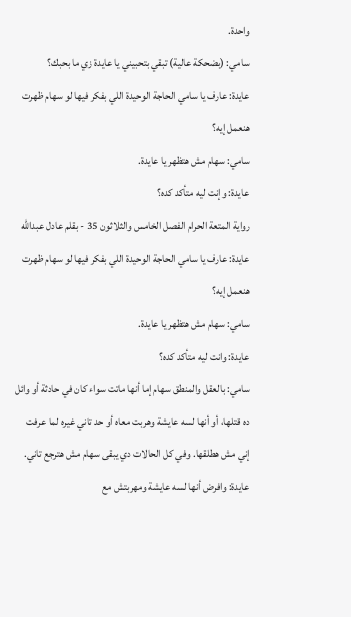واحدة.
سامي: (بضحكة عالية) تبقي بتحبيني يا عايدة زي ما بحبك؟
عايدة: عارف يا سامي الحاجة الوحيدة اللي بفكر فيها لو سهام ظهرت هنعمل إيه؟
سامي: سهام مش هتظهر يا عايدة.
عايدة: وإنت ليه متأكد كده؟
رواية المتعة الحرام الفصل الخامس والثلاثون 35 - بقلم عادل عبدالله
عايدة: عارف يا سامي الحاجة الوحيدة اللي بفكر فيها لو سهام ظهرت هنعمل إيه؟
سامي: سهام مش هتظهر يا عايدة.
عايدة: وانت ليه متأكد كده؟
سامي: بالعقل والمنطق سهام إما أنها ماتت سواء كان في حادثة أو وائل ده قتلها، أو أنها لسه عايشة وهربت معاه أو حد تاني غيره لما عرفت إني مش هطلقها. وفي كل الحالات دي يبقى سهام مش هترجع تاني.
عايدة: وافرض أنها لسه عايشة ومهربتش مع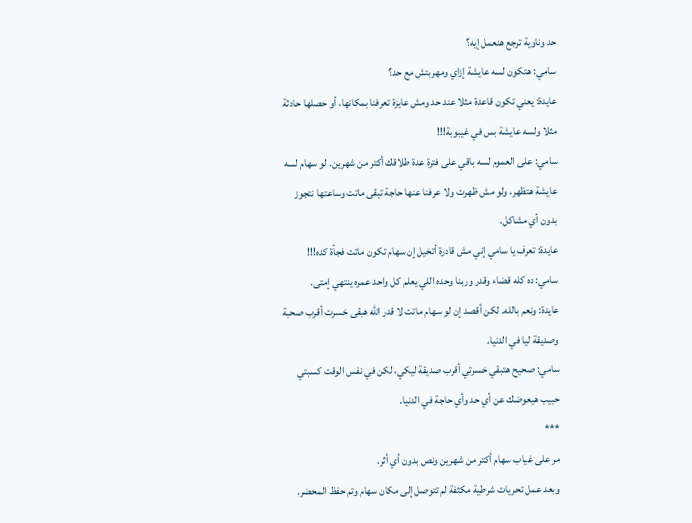حد وناوية ترجع هنعمل إيه؟
سامي: هتكون لسه عايشة إزاي ومهربتش مع حد؟
عايدة: يعني تكون قاعدة مثلا عند حد ومش عايزة تعرفنا بمكانها، أو حصلها حادثة مثلا ولسه عايشة بس في غيبوبة!!!
سامي: على العموم لسه باقي على فترة عدة طلاقك أكتر من شهرين. لو سهام لسه عايشة هتظهر، ولو مش ظهرت ولا عرفنا عنها حاجة تبقى ماتت وساعتها نتجوز بدون أي مشاكل.
عايدة: تعرف يا سامي إني مش قادرة أتخيل إن سهام تكون ماتت فجأة كده!!!
سامي: ده كله قضاء وقدر وربنا وحده اللي يعلم كل واحد عمره ينتهي إمتى.
عايدة: ونعم بالله. لكن أقصد إن لو سهام ماتت لا قدر الله هبقى خسرت أقرب صحبة وصديقة ليا في الدنيا.
سامي: صحيح هتبقي خسرتي أقرب صديقة ليكي، لكن في نفس الوقت كسبتي حبيب هيعوضك عن أي حد وأي حاجة في الدنيا.
***
مر على غياب سهام أكتر من شهرين ونص بدون أي أثر.
وبعد عمل تحريات شرطية مكثفة لم تتوصل إلى مكان سهام وتم حفظ المحضر.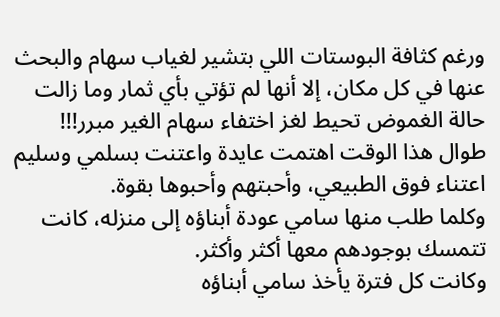ورغم كثافة البوستات اللي بتشير لغياب سهام والبحث عنها في كل مكان، إلا أنها لم تؤتي بأي ثمار وما زالت حالة الغموض تحيط لغز اختفاء سهام الغير مبرر!!!
طوال هذا الوقت اهتمت عايدة واعتنت بسلمي وسليم اعتناء فوق الطبيعي، وأحبتهم وأحبوها بقوة.
وكلما طلب منها سامي عودة أبناؤه إلى منزله، كانت تتمسك بوجودهم معها أكثر وأكثر.
وكانت كل فترة يأخذ سامي أبناؤه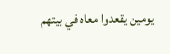يومين يقعدوا معاه في بيتهم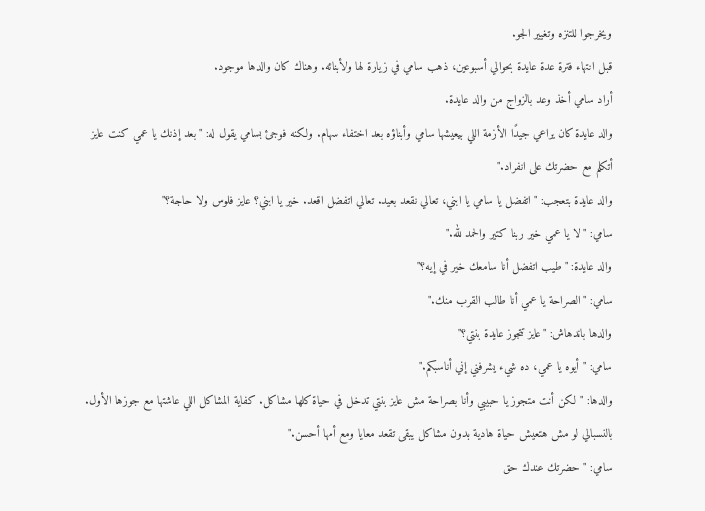ويخرجوا للتنزه وتغيير الجو.
قبل انتهاء فترة عدة عايدة بحوالي أسبوعين، ذهب سامي في زيارة لها ولأبنائه. وهناك كان والدها موجود.
أراد سامي أخذ وعد بالزواج من والد عايدة.
والد عايدة كان يراعي جيدًا الأزمة اللي بيعيشها سامي وأبناؤه بعد اختفاء سهام. ولكنه فوجئ بسامي يقول له: "بعد إذنك يا عمي كنت عايز أتكلم مع حضرتك على انفراد."
والد عايدة بتعجب: "اتفضل يا سامي يا ابني، تعالي نقعد بعيد. تعالي اتفضل اقعد. خير يا ابني؟ عايز فلوس ولا حاجة؟"
سامي: "لا يا عمي خير ربنا كتير والحمد لله."
والد عايدة: "طيب اتفضل أنا سامعك خير في إيه؟"
سامي: "الصراحة يا عمي أنا طالب القرب منك."
والدها باندهاش: "عايز تتجوز عايدة بنتي؟"
سامي: "أيوه يا عمي، ده شيء يشرفني إني أناسبكم."
والدها: "لكن أنت متجوز يا حبيبي وأنا بصراحة مش عايز بنتي تدخل في حياة كلها مشاكل. كفاية المشاكل اللي عاشتها مع جوزها الأول. بالنسبالي لو مش هتعيش حياة هادية بدون مشاكل يبقى تقعد معايا ومع أمها أحسن."
سامي: "حضرتك عندك حق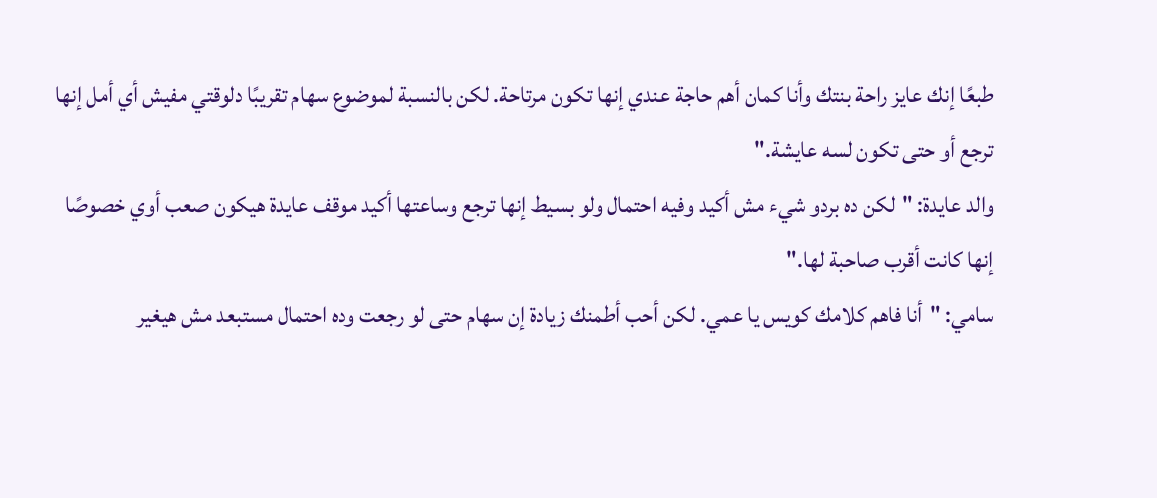طبعًا إنك عايز راحة بنتك وأنا كمان أهم حاجة عندي إنها تكون مرتاحة. لكن بالنسبة لموضوع سهام تقريبًا دلوقتي مفيش أي أمل إنها ترجع أو حتى تكون لسه عايشة."
والد عايدة: "لكن ده بردو شيء مش أكيد وفيه احتمال ولو بسيط إنها ترجع وساعتها أكيد موقف عايدة هيكون صعب أوي خصوصًا إنها كانت أقرب صاحبة لها."
سامي: "أنا فاهم كلامك كويس يا عمي. لكن أحب أطمنك زيادة إن سهام حتى لو رجعت وده احتمال مستبعد مش هيغير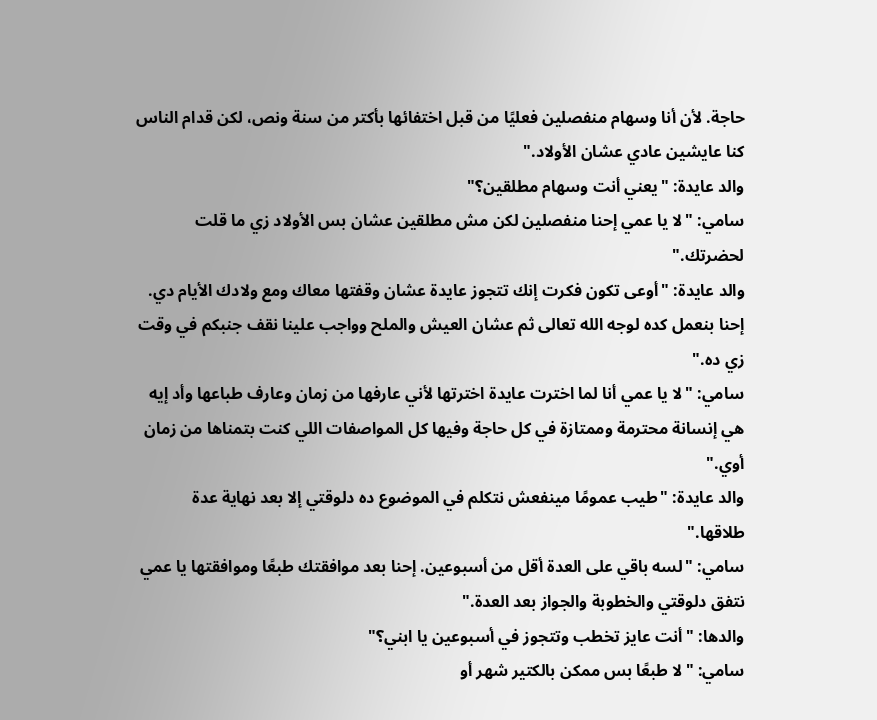حاجة. لأن أنا وسهام منفصلين فعليًا من قبل اختفائها بأكتر من سنة ونص، لكن قدام الناس كنا عايشين عادي عشان الأولاد."
والد عايدة: "يعني أنت وسهام مطلقين؟"
سامي: "لا يا عمي إحنا منفصلين لكن مش مطلقين عشان بس الأولاد زي ما قلت لحضرتك."
والد عايدة: "أوعى تكون فكرت إنك تتجوز عايدة عشان وقفتها معاك ومع ولادك الأيام دي. إحنا بنعمل كده لوجه الله تعالى ثم عشان العيش والملح وواجب علينا نقف جنبكم في وقت زي ده."
سامي: "لا يا عمي أنا لما اخترت عايدة اخترتها لأني عارفها من زمان وعارف طباعها وأد إيه هي إنسانة محترمة وممتازة في كل حاجة وفيها كل المواصفات اللي كنت بتمناها من زمان أوي."
والد عايدة: "طيب عمومًا مينفعش نتكلم في الموضوع ده دلوقتي إلا بعد نهاية عدة طلاقها."
سامي: "لسه باقي على العدة أقل من أسبوعين. إحنا بعد موافقتك طبعًا وموافقتها يا عمي نتفق دلوقتي والخطوبة والجواز بعد العدة."
والدها: "أنت عايز تخطب وتتجوز في أسبوعين يا ابني؟"
سامي: "لا طبعًا بس ممكن بالكتير شهر أو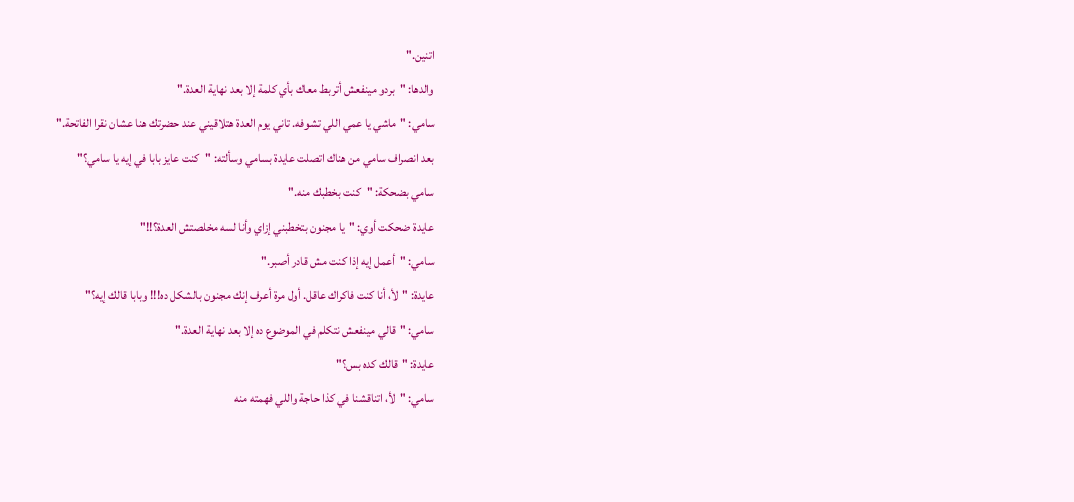اتنين."
والدها: "بردو مينفعش أتربط معاك بأي كلمة إلا بعد نهاية العدة."
سامي: "ماشي يا عمي اللي تشوفه. تاني يوم العدة هتلاقيني عند حضرتك هنا عشان نقرا الفاتحة."
بعد انصراف سامي من هناك اتصلت عايدة بسامي وسألته: "كنت عايز بابا في إيه يا سامي؟"
سامي بضحكة: "كنت بخطبك منه."
عايدة ضحكت أوي: "يا مجنون بتخطبني إزاي وأنا لسه مخلصتش العدة؟!!"
سامي: "أعمل إيه إذا كنت مش قادر أصبر."
عايدة: "لأ، أنا كنت فاكراك عاقل. أول مرة أعرف إنك مجنون بالشكل ده!!! وبابا قالك إيه؟"
سامي: "قالي مينفعش نتكلم في الموضوع ده إلا بعد نهاية العدة."
عايدة: "قالك كده بس؟"
سامي: "لأ، اتناقشنا في كذا حاجة واللي فهمته منه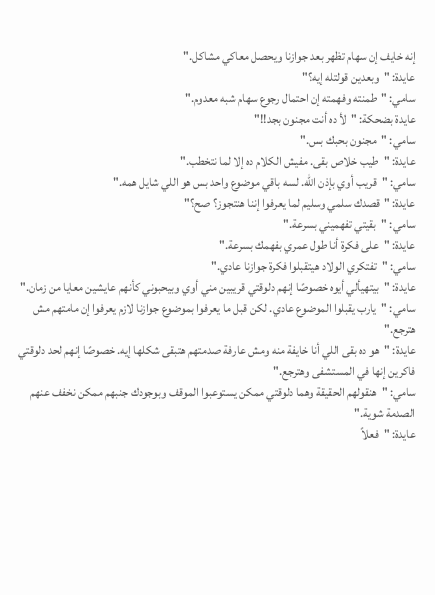إنه خايف إن سهام تظهر بعد جوازنا ويحصل معاكي مشاكل."
عايدة: "وبعدين قولتله إيه؟"
سامي: "طمنته وفهمته إن احتمال رجوع سهام شبه معدوم."
عايدة بضحكة: "لأ ده أنت مجنون بجد!!"
سامي: "مجنون بحبك بس."
عايدة: "طيب خلاص بقى. مفيش الكلام ده إلا لما نتخطب."
سامي: "قريب أوي بإذن الله. لسه باقي موضوع واحد بس هو اللي شايل همه."
عايدة: "قصدك سلمي وسليم لما يعرفوا إننا هنتجوز؟ صح؟"
سامي: "بقيتي تفهميني بسرعة."
عايدة: "على فكرة أنا طول عمري بفهمك بسرعة."
سامي: "تفتكري الولاد هيتقبلوا فكرة جوازنا عادي."
عايدة: "بيتهيألي أيوه خصوصًا إنهم دلوقتي قريبين مني أوي وبيحبوني كأنهم عايشين معايا من زمان."
سامي: "يارب يقبلوا الموضوع عادي. لكن قبل ما يعرفوا بموضوع جوازنا لازم يعرفوا إن مامتهم مش هترجع."
عايدة: "هو ده بقى اللي أنا خايفة منه ومش عارفة صدمتهم هتبقى شكلها إيه. خصوصًا إنهم لحد دلوقتي فاكرين إنها في المستشفى وهترجع."
سامي: "هنقولهم الحقيقة وهما دلوقتي ممكن يستوعبوا الموقف وبوجودك جنبهم ممكن نخفف عنهم الصدمة شوية."
عايدة: "فعلاً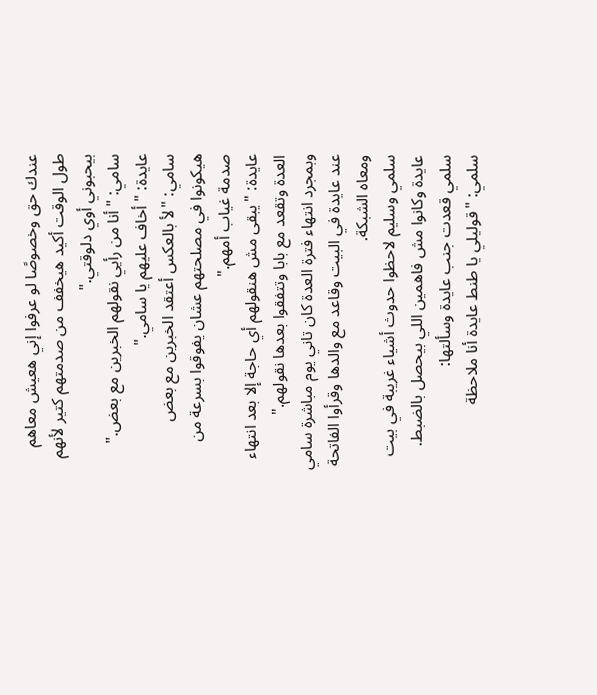عندك حق وخصوصًا لو عرفوا إني هعيش معاهم طول الوقت أكيد هيخفف من صدمتهم كتير لأنهم بيحبوني أوي دلوقتي."
سامي: "أنا من رأيي نقولهم الخبرين مع بعض."
عايدة: "أخاف عليهم يا سامي."
سامي: "لأ بالعكس أعتقد الخبرين مع بعض هيكونوا في مصلحتهم عشان يفوقوا بسرعة من صدمة غياب أمهم."
عايدة: "يبقى مش هنقولهم أي حاجة إلا بعد انتهاء العدة وتقعد مع بابا وتتفقوا بعدها نقولهم."
وبمجرد انتهاء فترة العدة كان تاني يوم مباشرة سامي عند عايدة في البيت وقاعد مع والدها وقرأوا الفاتحة ومعاه الشبكة.
سلمي وسليم لاحظوا حدوث أشياء غريبة في بيت عايدة وكانوا مش فاهمين اللي بيحصل بالضبط.
سلمي قعدت جنب عايدة وسألتها:
سلمي: "قوليلي يا طنط عايدة أنا ملاحظة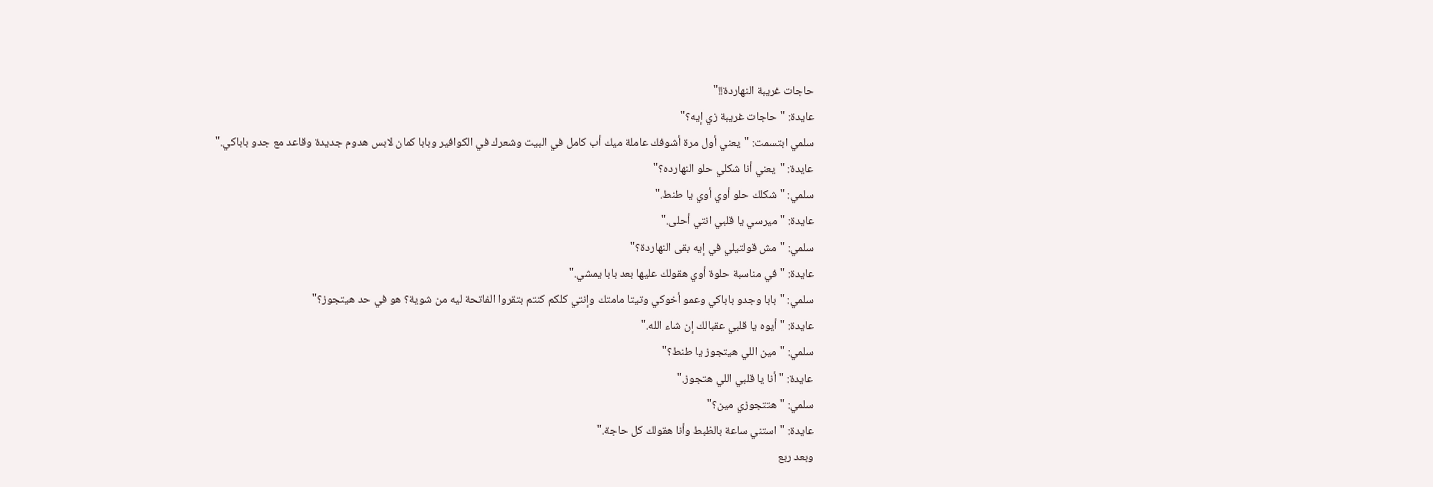حاجات غريبة النهاردة!!"
عايدة: "حاجات غريبة زي إيه؟"
سلمي ابتسمت: "يعني أول مرة أشوفك عاملة ميك أب كامل في البيت وشعرك في الكوافير وبابا كمان لابس هدوم جديدة وقاعد مع جدو باباكي."
عايدة: "يعني أنا شكلي حلو النهارده؟"
سلمي: "شكلك حلو أوي أوي يا طنط."
عايدة: "ميرسي يا قلبي انتي أحلى."
سلمي: "مش قولتيلي في إيه بقى النهاردة؟"
عايدة: "في مناسبة حلوة أوي هقولك عليها بعد بابا يمشي."
سلمي: "بابا وجدو باباكي وعمو أخوكي وتيتا مامتك وإنتي كلكم كنتم بتقروا الفاتحة ليه من شوية؟ هو في حد هيتجوز؟"
عايدة: "أيوه يا قلبي عقبالك إن شاء الله."
سلمي: "مين اللي هيتجوز يا طنط؟"
عايدة: "أنا يا قلبي اللي هتجوز."
سلمي: "هتتجوزي مين؟"
عايدة: "استني ساعة بالظبط وأنا هقولك كل حاجة."
وبعد ربع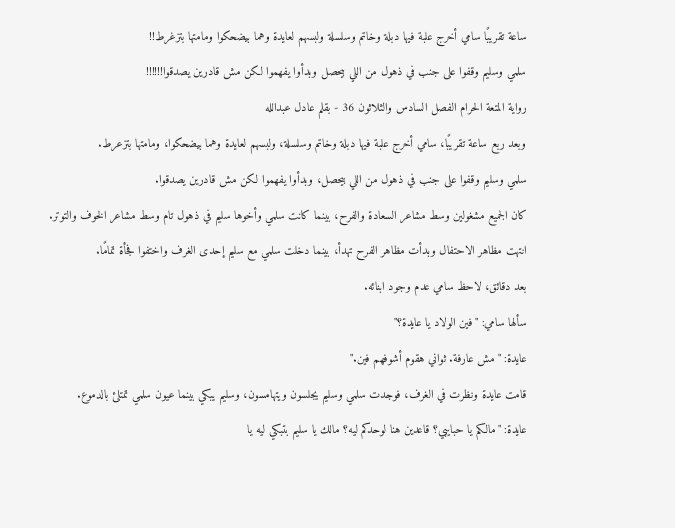ساعة تقريبًا سامي أخرج علبة فيها دبلة وخاتم وسلسلة ولبسهم لعايدة وهما بيضحكوا ومامتها بتزغرط!!
سلمي وسليم وقفوا على جنب في ذهول من اللي بيحصل وبدأوا يفهموا لكن مش قادرين يصدقوا!!!!!!
رواية المتعة الحرام الفصل السادس والثلاثون 36 - بقلم عادل عبدالله
وبعد ربع ساعة تقريبًا، سامي أخرج علبة فيها دبلة وخاتم وسلسلة، ولبسهم لعايدة وهما بيضحكوا، ومامتها بتزعرط.
سلمي وسليم وقفوا على جنب في ذهول من اللي بيحصل، وبدأوا يفهموا لكن مش قادرين يصدقوا.
كان الجميع مشغولين وسط مشاعر السعادة والفرح، بينما كانت سلمي وأخوها سليم في ذهول تام وسط مشاعر الخوف والتوتر.
انتهت مظاهر الاحتفال وبدأت مظاهر الفرح تهدأ، بينما دخلت سلمي مع سليم إحدى الغرف واختفوا فجأة تمامًا.
بعد دقائق، لاحظ سامي عدم وجود ابنائه.
سألها سامي: "فين الولاد يا عايدة؟"
عايدة: "مش عارفة. ثواني هقوم أشوفهم فين."
قامت عايدة ونظرت في الغرف، فوجدت سلمي وسليم يجلسون ويتهامسون، وسليم يبكي بينما عيون سلمي تمتلئ بالدموع.
عايدة: "مالكم يا حبايبي؟ قاعدين هنا لوحدكم ليه؟ مالك يا سليم بتبكي ليه يا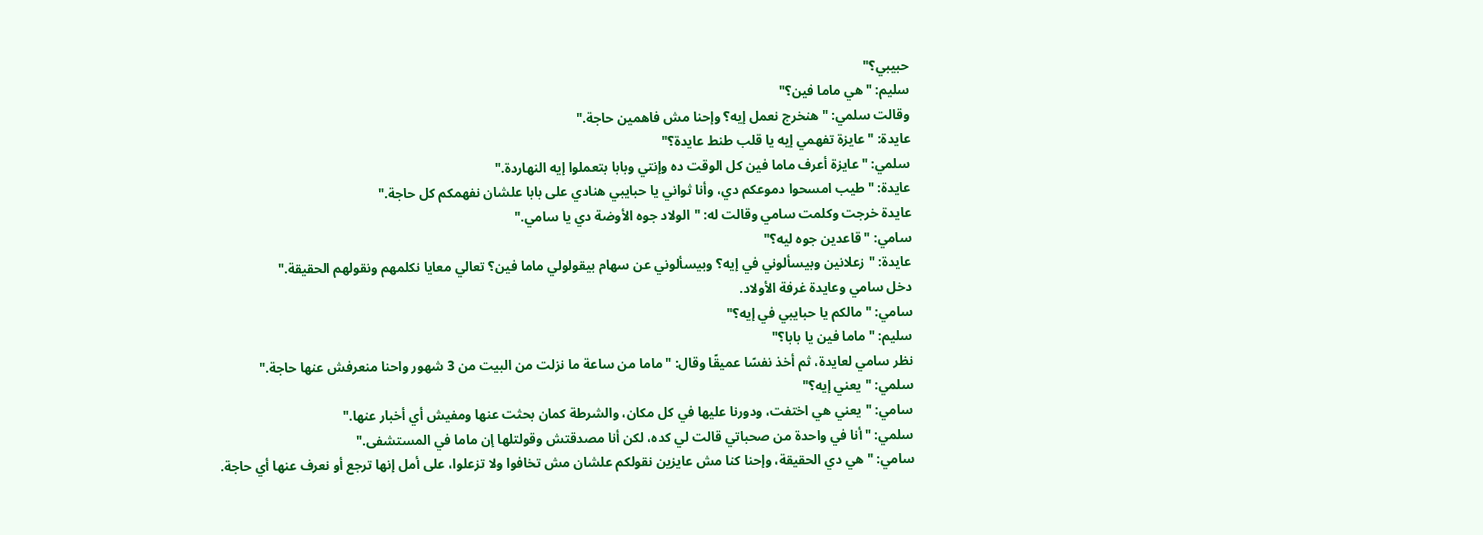حبيبي؟"
سليم: "هي ماما فين؟"
وقالت سلمي: "هنخرج نعمل إيه؟ وإحنا مش فاهمين حاجة."
عايدة: "عايزة تفهمي إيه يا قلب طنط عايدة؟"
سلمي: "عايزة أعرف ماما فين كل الوقت ده وإنتي وبابا بتعملوا إيه النهاردة."
عايدة: "طيب امسحوا دموعكم دي، وأنا ثواني يا حبايبي هنادي على بابا علشان نفهمكم كل حاجة."
عايدة خرجت وكلمت سامي وقالت له: "الولاد جوه الأوضة دي يا سامي."
سامي: "قاعدين جوه ليه؟"
عايدة: "زعلانين وبيسألوني في إيه؟ وبيسألوني عن سهام بيقولولي ماما فين؟ تعالي معايا نكلمهم ونقولهم الحقيقة."
دخل سامي وعايدة غرفة الأولاد.
سامي: "مالكم يا حبايبي في إيه؟"
سليم: "ماما فين يا بابا؟"
نظر سامي لعايدة، ثم أخذ نفسًا عميقًا وقال: "ماما من ساعة ما نزلت من البيت من 3 شهور واحنا منعرفش عنها حاجة."
سلمي: "يعني إيه؟"
سامي: "يعني هي اختفت، ودورنا عليها في كل مكان، والشرطة كمان بحثت عنها ومفيش أي أخبار عنها."
سلمي: "أنا في واحدة من صحباتي قالت لي كده، لكن أنا مصدقتش وقولتلها إن ماما في المستشفى."
سامي: "هي دي الحقيقة، وإحنا كنا مش عايزين نقولكم علشان مش تخافوا ولا تزعلوا، على أمل إنها ترجع أو نعرف عنها أي حاجة.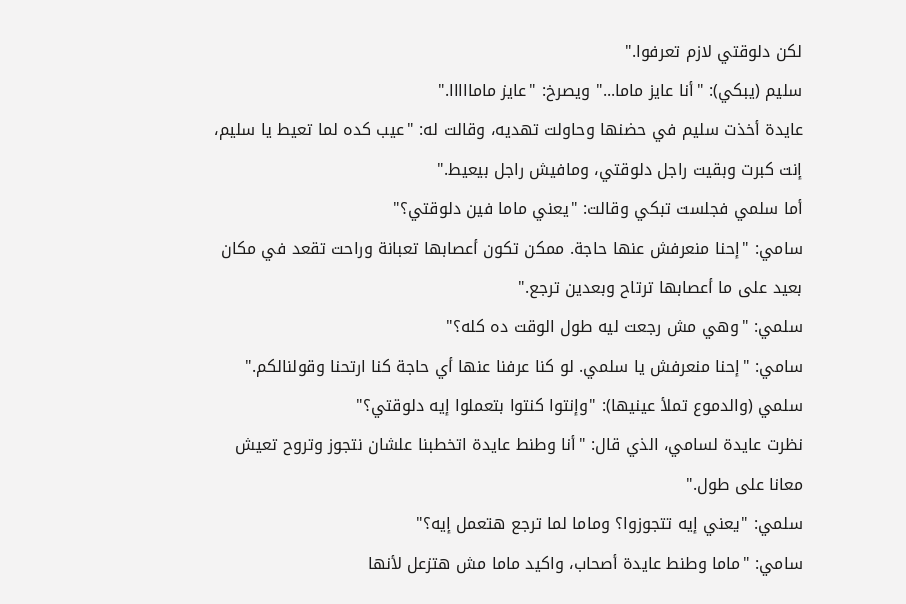لكن دلوقتي لازم تعرفوا."
سليم (يبكي): "أنا عايز ماما..." ويصرخ: "عايز مامااااا."
عايدة أخذت سليم في حضنها وحاولت تهديه، وقالت له: "عيب كده لما تعيط يا سليم، إنت كبرت وبقيت راجل دلوقتي، ومافيش راجل بيعيط."
أما سلمي فجلست تبكي وقالت: "يعني ماما فين دلوقتي؟"
سامي: "إحنا منعرفش عنها حاجة. ممكن تكون أعصابها تعبانة وراحت تقعد في مكان بعيد على ما أعصابها ترتاح وبعدين ترجع."
سلمي: "وهي مش رجعت ليه طول الوقت ده كله؟"
سامي: "إحنا منعرفش يا سلمي. لو كنا عرفنا عنها أي حاجة كنا ارتحنا وقولنالكم."
سلمي (والدموع تملأ عينيها): "وإنتوا كنتوا بتعملوا إيه دلوقتي؟"
نظرت عايدة لسامي، الذي قال: "أنا وطنط عايدة اتخطبنا علشان نتجوز وتروح تعيش معانا على طول."
سلمي: "يعني إيه تتجوزوا؟ وماما لما ترجع هتعمل إيه؟"
سامي: "ماما وطنط عايدة أصحاب، واكيد ماما مش هتزعل لأنها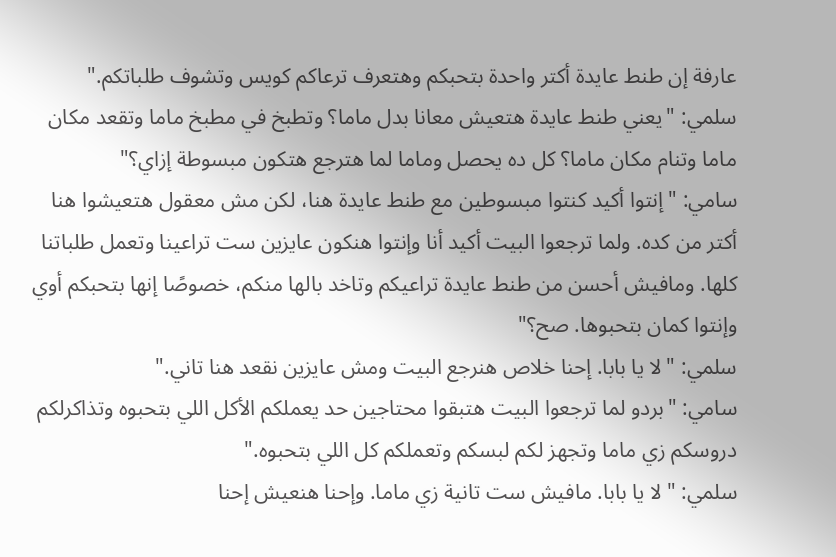عارفة إن طنط عايدة أكتر واحدة بتحبكم وهتعرف ترعاكم كويس وتشوف طلباتكم."
سلمي: "يعني طنط عايدة هتعيش معانا بدل ماما؟ وتطبخ في مطبخ ماما وتقعد مكان ماما وتنام مكان ماما؟ كل ده يحصل وماما لما هترجع هتكون مبسوطة إزاي؟"
سامي: "إنتوا أكيد كنتوا مبسوطين مع طنط عايدة هنا، لكن مش معقول هتعيشوا هنا أكتر من كده. ولما ترجعوا البيت أكيد أنا وإنتوا هنكون عايزين ست تراعينا وتعمل طلباتنا كلها. ومافيش أحسن من طنط عايدة تراعيكم وتاخد بالها منكم، خصوصًا إنها بتحبكم أوي وإنتوا كمان بتحبوها. صح؟"
سلمي: "لا يا بابا. إحنا خلاص هنرجع البيت ومش عايزين نقعد هنا تاني."
سامي: "بردو لما ترجعوا البيت هتبقوا محتاجين حد يعملكم الأكل اللي بتحبوه وتذاكرلكم دروسكم زي ماما وتجهز لكم لبسكم وتعملكم كل اللي بتحبوه."
سلمي: "لا يا بابا. مافيش ست تانية زي ماما. وإحنا هنعيش إحنا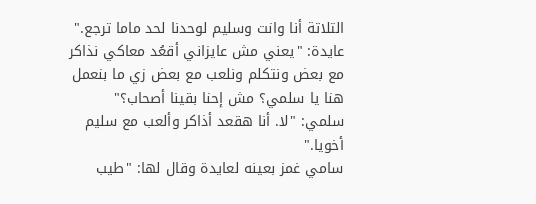التلاتة أنا وانت وسليم لوحدنا لحد ماما ترجع."
عايدة: "يعني مش عايزاني أقعُد معاكي نذاكر مع بعض ونتكلم ونلعب مع بعض زي ما بنعمل هنا يا سلمي؟ مش إحنا بقينا أصحاب؟"
سلمي: "لا. أنا هقعد أذاكر وألعب مع سليم أخويا."
سامي غمز بعينه لعايدة وقال لها: "طيب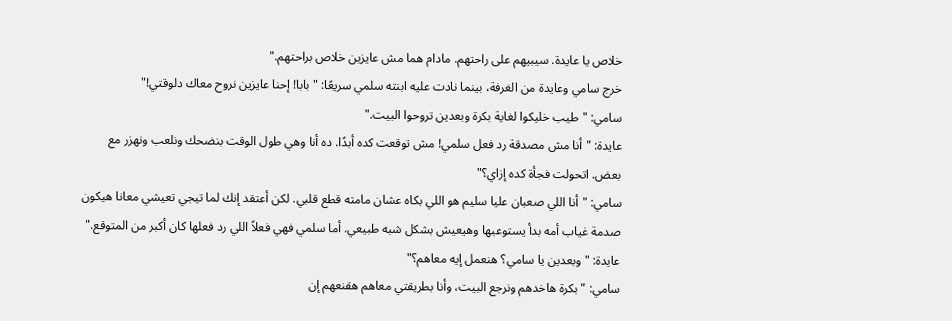خلاص يا عايدة. سيبيهم على راحتهم. مادام هما مش عايزين خلاص براحتهم."
خرج سامي وعايدة من الغرفة، بينما نادت عليه ابنته سلمي سريعًا: "بابا! إحنا عايزين نروح معاك دلوقتي!"
سامي: "طيب خليكوا لغاية بكرة وبعدين تروحوا البيت."
عايدة: "أنا مش مصدقة رد فعل سلمي! مش توقعت كده أبدًا. ده أنا وهي طول الوقت بنضحك ونلعب ونهزر مع بعض. اتحولت فجأة كده إزاي؟"
سامي: "أنا اللي صعبان عليا سليم هو اللي بكاه عشان مامته قطع قلبي. لكن أعتقد إنك لما تيجي تعيشي معانا هيكون صدمة غياب أمه بدأ يستوعبها وهيعيش بشكل شبه طبيعي. أما سلمي فهي فعلاً اللي رد فعلها كان أكبر من المتوقع."
عايدة: "وبعدين يا سامي؟ هنعمل إيه معاهم؟"
سامي: "بكرة هاخدهم ونرجع البيت، وأنا بطريقتي معاهم هقنعهم إن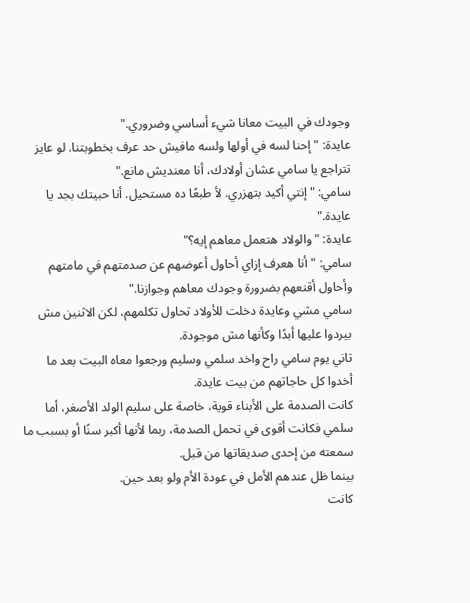وجودك في البيت معانا شيء أساسي وضروري."
عايدة: "إحنا لسه في أولها ولسه مافيش حد عرف بخطوبتنا. لو عايز تتراجع يا سامي عشان أولادك، أنا معنديش مانع."
سامي: "إنتي أكيد بتهزري. لأ طبعًا ده مستحيل. أنا حبيتك بجد يا عايدة."
عايدة: "والولاد هتعمل معاهم إيه؟"
سامي: "أنا هعرف إزاي أحاول أعوضهم عن صدمتهم في مامتهم وأحاول أقنعهم بضرورة وجودك معاهم وجوازنا."
سامي مشي وعايدة دخلت للأولاد تحاول تكلمهم، لكن الاثنين مش بيردوا عليها أبدًا وكأنها مش موجودة.
تاني يوم سامي راح واخد سلمي وسليم ورجعوا معاه البيت بعد ما أخدوا كل حاجاتهم من بيت عايدة.
كانت الصدمة على الأبناء قوية، خاصة على سليم الولد الأصغر، أما سلمي فكانت أقوى في تحمل الصدمة، ربما لأنها أكبر سنًا أو بسبب ما سمعته من إحدى صديقاتها من قبل.
بينما ظل عندهم الأمل في عودة الأم ولو بعد حين.
كانت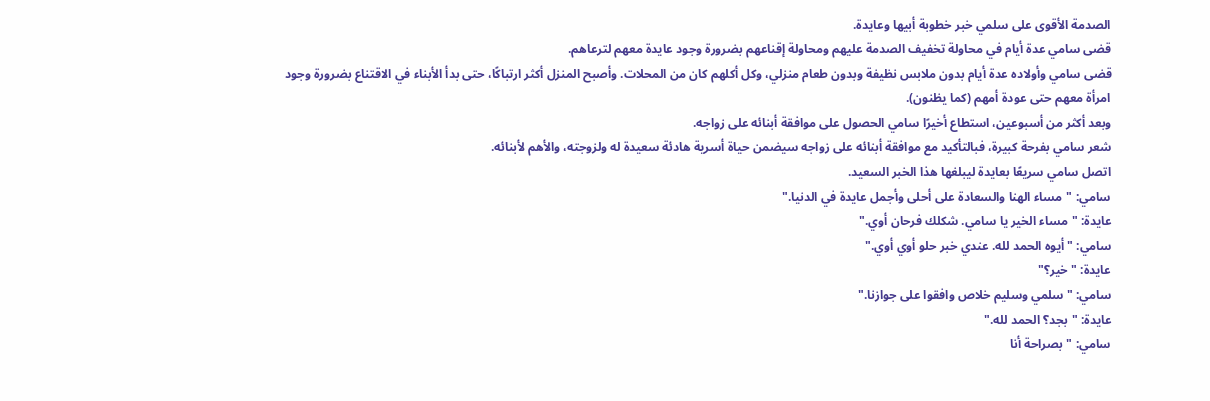الصدمة الأقوى على سلمي خبر خطوبة أبيها وعايدة.
قضى سامي عدة أيام في محاولة تخفيف الصدمة عليهم ومحاولة إقناعهم بضرورة وجود عايدة معهم لترعاهم.
قضى سامي وأولاده عدة أيام بدون ملابس نظيفة وبدون طعام منزلي، وكل أكلهم كان من المحلات. وأصبح المنزل أكثر ارتباكًا، حتى بدأ الأبناء في الاقتناع بضرورة وجود امرأة معهم حتى عودة أمهم (كما يظنون).
وبعد أكثر من أسبوعين، استطاع أخيرًا سامي الحصول على موافقة أبنائه على زواجه.
شعر سامي بفرحة كبيرة، فبالتأكيد مع موافقة أبنائه على زواجه سيضمن حياة أسرية هادئة سعيدة له ولزوجته، والأهم لأبنائه.
اتصل سامي سريعًا بعايدة ليبلغها هذا الخبر السعيد.
سامي: "مساء الهنا والسعادة على أحلى وأجمل عايدة في الدنيا."
عايدة: "مساء الخير يا سامي. شكلك فرحان أوي."
سامي: "أيوه الحمد لله. عندي خبر حلو أوي أوي."
عايدة: "خير؟"
سامي: "سلمي وسليم خلاص وافقوا على جوازنا."
عايدة: "بجد؟ الحمد لله."
سامي: "بصراحة أنا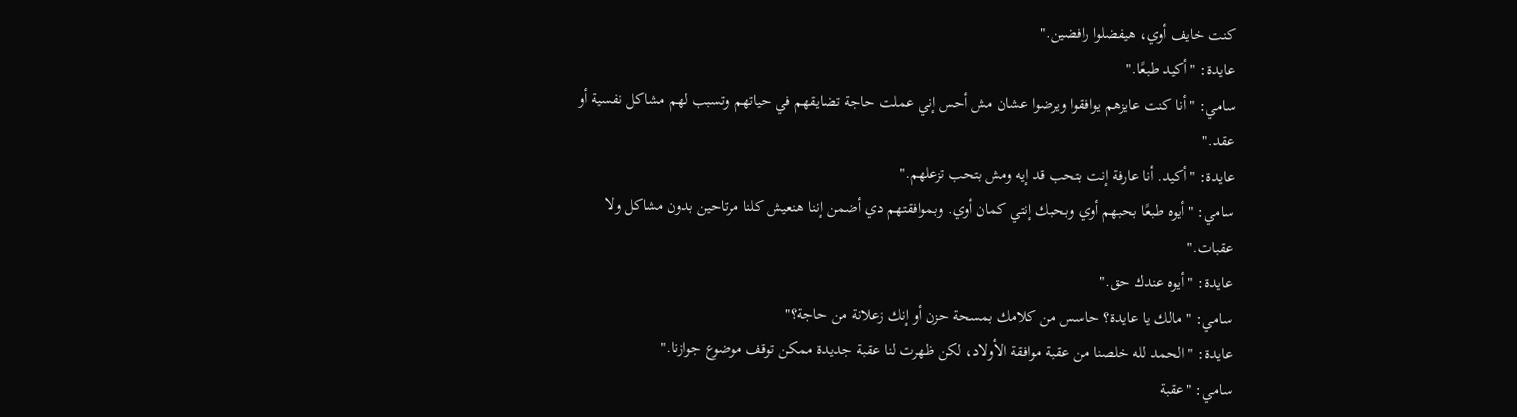كنت خايف أوي، هيفضلوا رافضين."
عايدة: "أكيد طبعًا."
سامي: "أنا كنت عايزهم يوافقوا ويرضوا عشان مش أحس إني عملت حاجة تضايقهم في حياتهم وتسبب لهم مشاكل نفسية أو عقد."
عايدة: "أكيد. أنا عارفة إنت بتحب قد إيه ومش بتحب تزعلهم."
سامي: "أيوه طبعًا بحبهم أوي وبحبك إنتي كمان أوي. وبموافقتهم دي أضمن إننا هنعيش كلنا مرتاحين بدون مشاكل ولا عقبات."
عايدة: "أيوه عندك حق."
سامي: "مالك يا عايدة؟ حاسس من كلامك بمسحة حزن أو إنك زعلانة من حاجة؟"
عايدة: "الحمد لله خلصنا من عقبة موافقة الأولاد، لكن ظهرت لنا عقبة جديدة ممكن توقف موضوع جوازنا."
سامي: "عقبة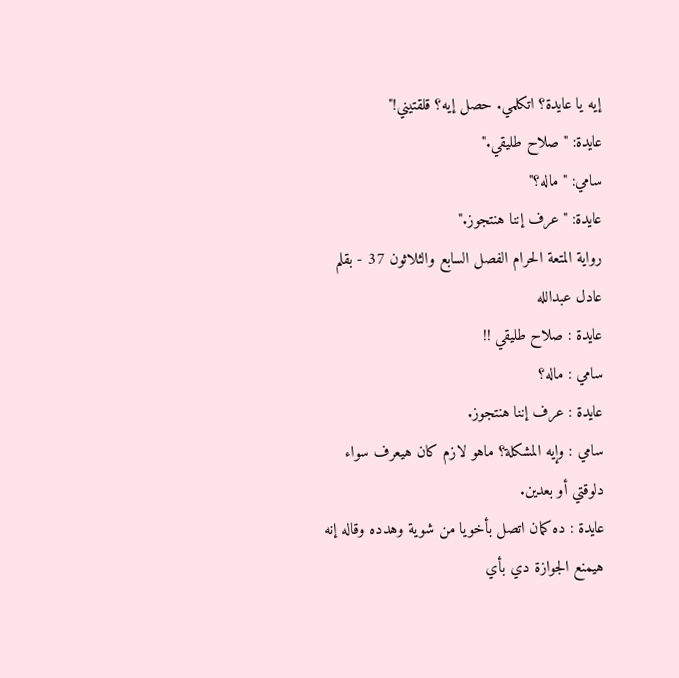إيه يا عايدة؟ اتكلمي. حصل إيه؟ قلقتيني!"
عايدة: "صلاح طليقي."
سامي: "ماله؟"
عايدة: "عرف إننا هنتجوز."
رواية المتعة الحرام الفصل السابع والثلاثون 37 - بقلم عادل عبدالله
عايدة : صلاح طليقي !!
سامي : ماله؟
عايدة : عرف إننا هنتجوز.
سامي : وإيه المشكلة؟ ماهو لازم كان هيعرف سواء دلوقتي أو بعدين.
عايدة : ده كمان اتصل بأخويا من شوية وهدده وقاله إنه هيمنع الجوازة دي بأي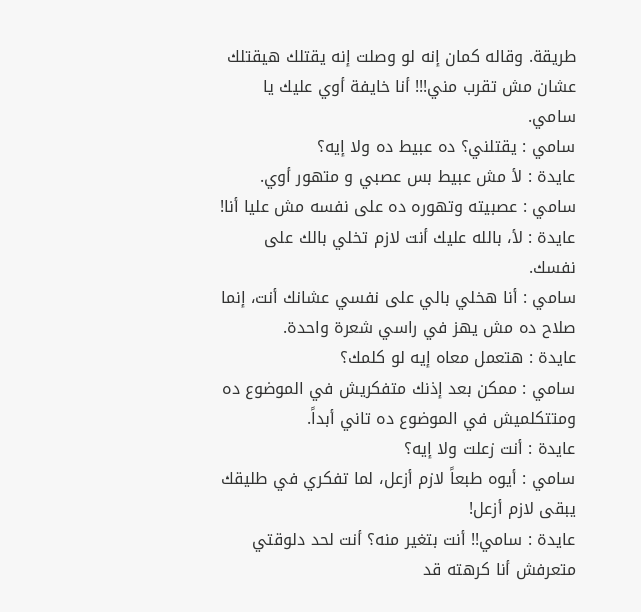طريقة. وقاله كمان إنه لو وصلت إنه يقتلك هيقتلك عشان مش تقرب مني!!! أنا خايفة أوي عليك يا سامي.
سامي : يقتلني؟ ده عبيط ده ولا إيه؟
عايدة : لأ مش عبيط بس عصبي و متهور أوي.
سامي : عصبيته وتهوره ده على نفسه مش عليا أنا!
عايدة : لأ، بالله عليك أنت لازم تخلي بالك على نفسك.
سامي : أنا هخلي بالي على نفسي عشانك أنت، إنما صلاح ده مش يهز في راسي شعرة واحدة.
عايدة : هتعمل معاه إيه لو كلمك؟
سامي : ممكن بعد إذنك متفكريش في الموضوع ده ومتتكلميش في الموضوع ده تاني أبداً.
عايدة : أنت زعلت ولا إيه؟
سامي : أيوه طبعاً لازم أزعل، لما تفكري في طليقك يبقى لازم أزعل!
عايدة : سامي!! أنت بتغير منه؟ أنت لحد دلوقتي متعرفش أنا كرهته قد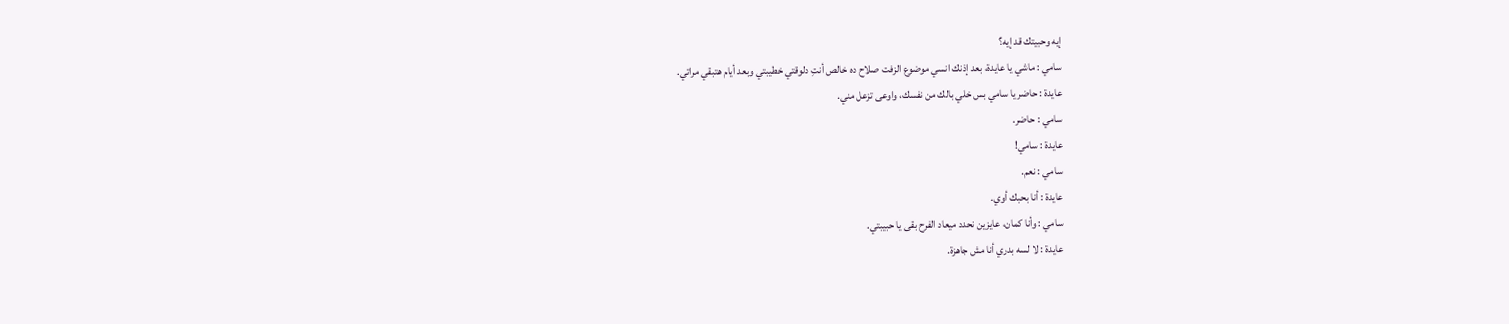إيه وحبيتك قد إيه؟
سامي : ماشي يا عايدة، بعد إذنك انسي موضوع الزفت صلاح ده خالص أنتِ دلوقتي خطيبتي وبعد أيام هتبقي مراتي.
عايدة : حاضر يا سامي بس خلي بالك من نفسك، واوعى تزعل مني.
سامي : حاضر.
عايدة : سامي!
سامي : نعم.
عايدة : أنا بحبك أوي.
سامي : وأنا كمان، عايزين نحدد ميعاد الفرح بقى يا حبيبتي.
عايدة : لا لسه بدري أنا مش جاهزة.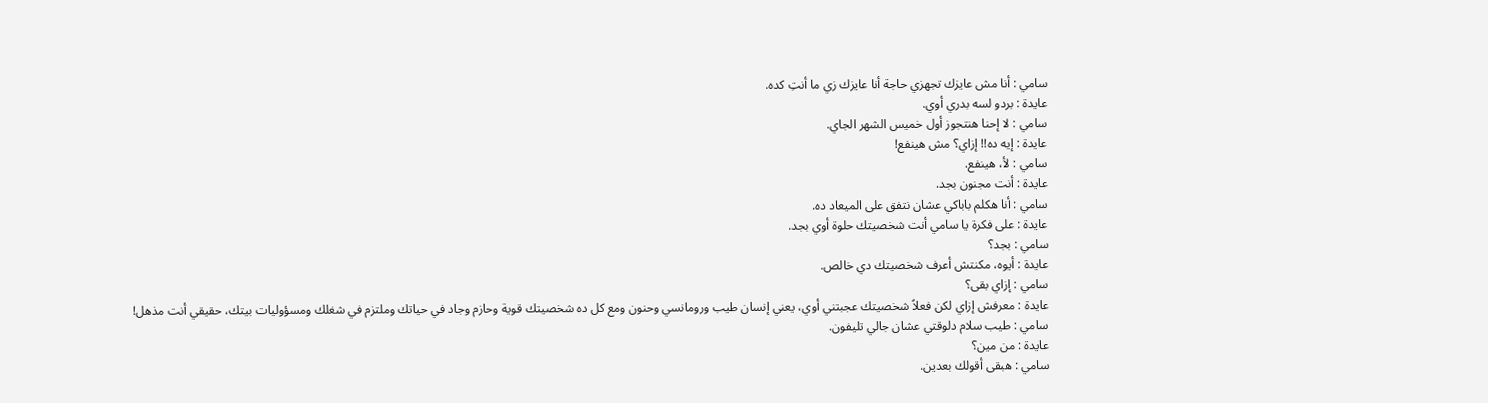سامي : أنا مش عايزك تجهزي حاجة أنا عايزك زي ما أنتِ كده.
عايدة : بردو لسه بدري أوي.
سامي : لا إحنا هنتجوز أول خميس الشهر الجاي.
عايدة : إيه ده!! إزاي؟ مش هينفع!
سامي : لأ، هينفع.
عايدة : أنت مجنون بجد.
سامي : أنا هكلم باباكي عشان نتفق على الميعاد ده.
عايدة : على فكرة يا سامي أنت شخصيتك حلوة أوي بجد.
سامي : بجد؟
عايدة : أيوه، مكنتش أعرف شخصيتك دي خالص.
سامي : إزاي بقى؟
عايدة : معرفش إزاي لكن فعلاً شخصيتك عجبتني أوي، يعني إنسان طيب ورومانسي وحنون ومع كل ده شخصيتك قوية وحازم وجاد في حياتك وملتزم في شغلك ومسؤوليات بيتك، حقيقي أنت مذهل!
سامي : طيب سلام دلوقتي عشان جالي تليفون.
عايدة : من مين؟
سامي : هبقى أقولك بعدين.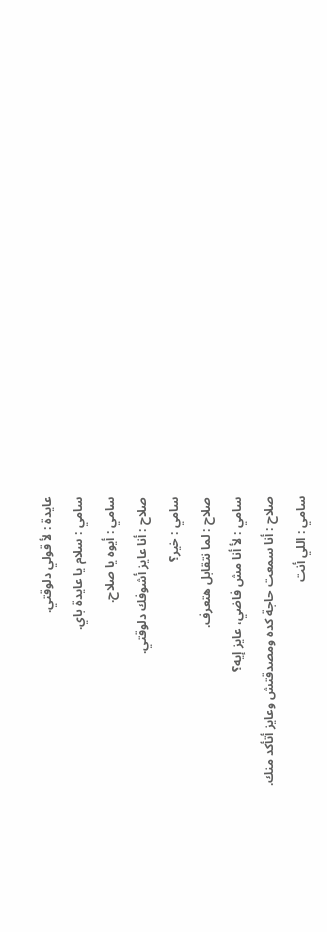عايدة : لأ قولي دلوقتي.
سامي : سلام يا عايدة باي.
سامي : أيوه يا صلاح.
صلاح : أنا عايز أشوفك دلوقتي.
سامي : خير؟
صلاح : لما نتقابل هتعرف.
سامي : لأ أنا مش فاضي، عايز إيه؟
صلاح : أنا سمعت حاجة كده ومصدقتش وعايز أتأكد منك.
سامي : اللي أنت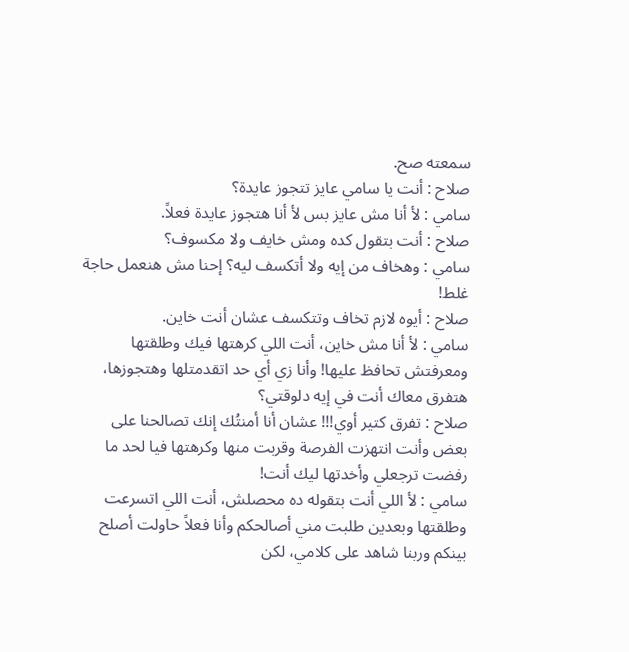سمعته صح.
صلاح : أنت يا سامي عايز تتجوز عايدة؟
سامي : لأ أنا مش عايز بس لأ أنا هتجوز عايدة فعلاً.
صلاح : أنت بتقول كده ومش خايف ولا مكسوف؟
سامي : وهخاف من إيه ولا أتكسف ليه؟ إحنا مش هنعمل حاجة غلط!
صلاح : أيوه لازم تخاف وتتكسف عشان أنت خاين.
سامي : لأ أنا مش خاين، أنت اللي كرهتها فيك وطلقتها ومعرفتش تحافظ عليها! وأنا زي أي حد اتقدمتلها وهتجوزها، هتفرق معاك أنت في إيه دلوقتي؟
صلاح : تفرق كتير أوي!!! عشان أنا أمنتُك إنك تصالحنا على بعض وأنت انتهزت الفرصة وقربت منها وكرهتها فيا لحد ما رفضت ترجعلي وأخدتها ليك أنت!
سامي : لأ اللي أنت بتقوله ده محصلش، أنت اللي اتسرعت وطلقتها وبعدين طلبت مني أصالحكم وأنا فعلاً حاولت أصلح بينكم وربنا شاهد على كلامي، لكن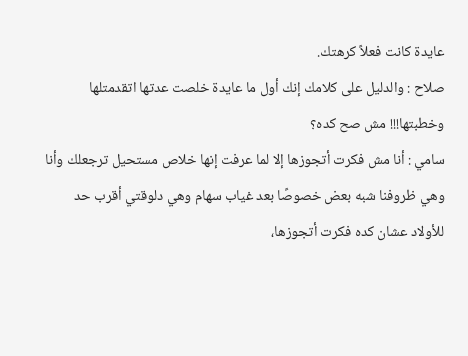عايدة كانت فعلاً كرهتك.
صلاح : والدليل على كلامك إنك أول ما عايدة خلصت عدتها اتقدمتلها وخطبتها!!! مش صح كده؟
سامي : أنا مش فكرت أتجوزها إلا لما عرفت إنها خلاص مستحيل ترجعلك وأنا وهي ظروفنا شبه بعض خصوصًا بعد غياب سهام وهي دلوقتي أقرب حد للأولاد عشان كده فكرت أتجوزها،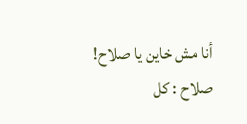أنا مش خاين يا صلاح!
صلاح : كل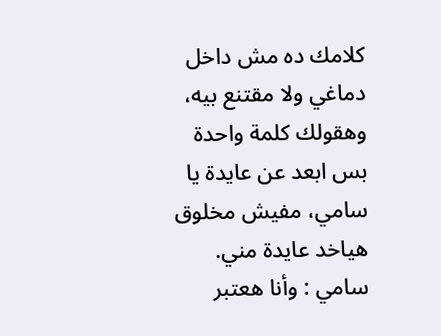كلامك ده مش داخل دماغي ولا مقتنع بيه، وهقولك كلمة واحدة بس ابعد عن عايدة يا سامي، مفيش مخلوق هياخد عايدة مني.
سامي : وأنا هعتبر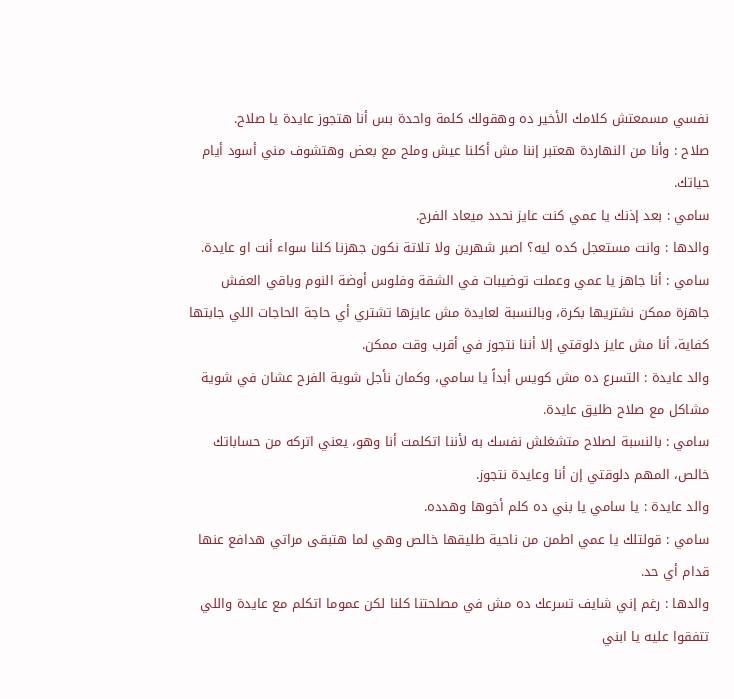نفسي مسمعتش كلامك الأخير ده وهقولك كلمة واحدة بس أنا هتجوز عايدة يا صلاح.
صلاح : وأنا من النهاردة هعتبر إننا مش أكلنا عيش وملح مع بعض وهتشوف مني أسود أيام حياتك.
سامي : بعد إذنك يا عمي كنت عايز نحدد ميعاد الفرح.
والدها : وانت مستعجل كده ليه؟ اصبر شهرين ولا تلاتة نكون جهزنا كلنا سواء أنت او عايدة.
سامي : أنا جاهز يا عمي وعملت توضيبات في الشقة وفلوس أوضة النوم وباقي العفش جاهزة ممكن نشتريها بكرة، وبالنسبة لعايدة مش عايزها تشتري أي حاجة الحاجات اللي جابتها كفاية، أنا مش عايز دلوقتي إلا أننا نتجوز في أقرب وقت ممكن.
والد عايدة : التسرع ده مش كويس أبداً يا سامي، وكمان نأجل شوية الفرح عشان في شوية مشاكل مع صلاح طليق عايدة.
سامي : بالنسبة لصلاح متشغلش نفسك به لأننا اتكلمت أنا وهو، يعني اتركه من حساباتك خالص، المهم دلوقتي إن أنا وعايدة نتجوز.
والد عايدة : يا سامي يا بني ده كلم أخوها وهدده.
سامي : قولتلك يا عمي اطمن من ناحية طليقها خالص وهي لما هتبقى مراتي هدافع عنها قدام أي حد.
والدها : رغم إني شايف تسرعك ده مش في مصلحتنا كلنا لكن عموما اتكلم مع عايدة واللي تتفقوا عليه يا ابني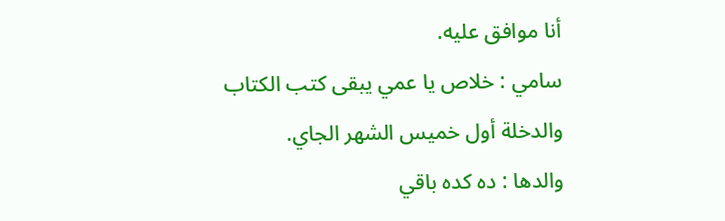أنا موافق عليه.
سامي : خلاص يا عمي يبقى كتب الكتاب والدخلة أول خميس الشهر الجاي.
والدها : ده كده باقي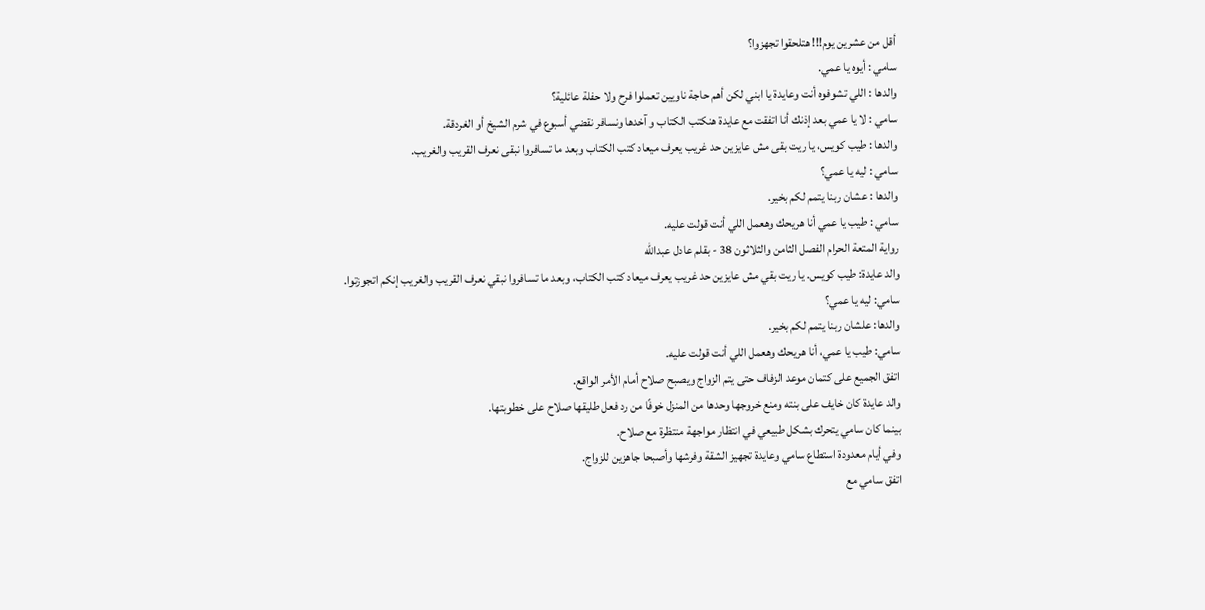أقل من عشرين يوم!!! هتلحقوا تجهزوا؟
سامي : أيوه يا عمي.
والدها : اللي تشوفوه أنت وعايدة يا ابني لكن أهم حاجة ناويين تعملوا فرح ولا حفلة عائلية؟
سامي : لا يا عمي بعد إذنك أنا اتفقت مع عايدة هنكتب الكتاب و آخدها ونسافر نقضي أسبوع في شرم الشيخ أو الغردقة.
والدها : طيب كويس، يا ريت بقى مش عايزين حد غريب يعرف ميعاد كتب الكتاب وبعد ما تسافروا نبقى نعرف القريب والغريب.
سامي : ليه يا عمي؟
والدها : عشان ربنا يتمم لكم بخير.
سامي : طيب يا عمي أنا هريحك وهعمل اللي أنت قولت عليه.
رواية المتعة الحرام الفصل الثامن والثلاثون 38 - بقلم عادل عبدالله
والد عايدة: طيب كويس. يا ريت بقي مش عايزين حد غريب يعرف ميعاد كتب الكتاب، وبعد ما تسافروا نبقي نعرف القريب والغريب إنكم اتجوزتوا.
سامي: ليه يا عمي؟
والدها: علشان ربنا يتمم لكم بخير.
سامي: طيب يا عمي، أنا هريحك وهعمل اللي أنت قولت عليه.
اتفق الجميع على كتمان موعد الزفاف حتى يتم الزواج ويصبح صلاح أمام الأمر الواقع.
والد عايدة كان خايف على بنته ومنع خروجها وحدها من المنزل خوفًا من رد فعل طليقها صلاح على خطوبتها.
بينما كان سامي يتحرك بشكل طبيعي في انتظار مواجهة منتظرة مع صلاح.
وفي أيام معدودة استطاع سامي وعايدة تجهيز الشقة وفرشها وأصبحا جاهزين للزواج.
اتفق سامي مع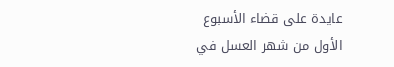عايدة على قضاء الأسبوع الأول من شهر العسل في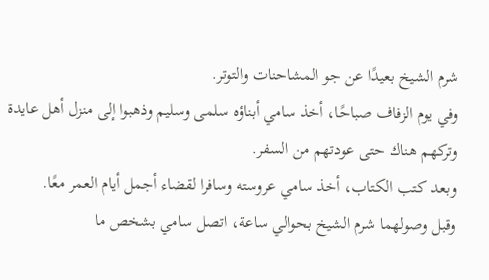شرم الشيخ بعيدًا عن جو المشاحنات والتوتر.
وفي يوم الزفاف صباحًا، أخذ سامي أبناؤه سلمى وسليم وذهبوا إلى منزل أهل عايدة وتركهم هناك حتى عودتهم من السفر.
وبعد كتب الكتاب، أخذ سامي عروسته وسافرا لقضاء أجمل أيام العمر معًا.
وقبل وصولهما شرم الشيخ بحوالي ساعة، اتصل سامي بشخص ما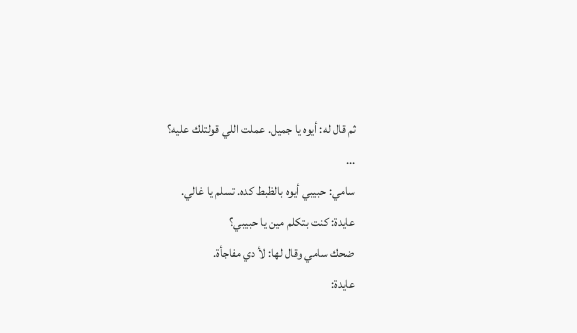ثم قال له: أيوه يا جميل. عملت اللي قولتلك عليه؟
...
سامي: حبيبي أيوه بالظبط كده. تسلم يا غالي.
عايدة: كنت بتكلم مين يا حبيبي؟
ضحك سامي وقال لها: لأ دي مفاجأة.
عايدة: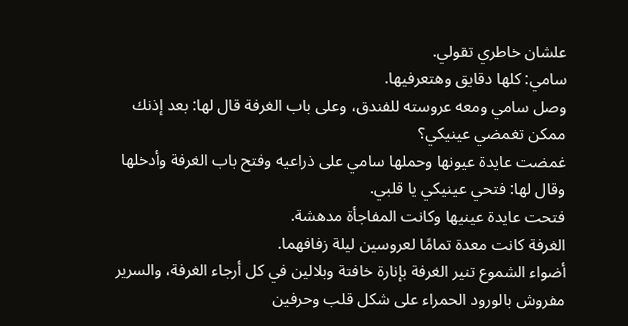علشان خاطري تقولي.
سامي: كلها دقايق وهتعرفيها.
وصل سامي ومعه عروسته للفندق، وعلى باب الغرفة قال لها: بعد إذنك ممكن تغمضي عينيكي؟
غمضت عايدة عيونها وحملها سامي على ذراعيه وفتح باب الغرفة وأدخلها وقال لها: فتحي عينيكي يا قلبي.
فتحت عايدة عينيها وكانت المفاجأة مدهشة.
الغرفة كانت معدة تمامًا لعروسين ليلة زفافهما.
أضواء الشموع تنير الغرفة بإنارة خافتة وبلالين في كل أرجاء الغرفة، والسرير مفروش بالورود الحمراء على شكل قلب وحرفين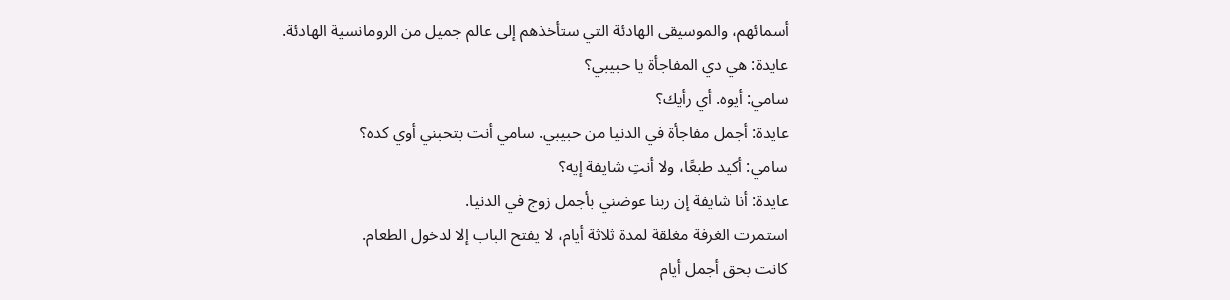أسمائهم، والموسيقى الهادئة التي ستأخذهم إلى عالم جميل من الرومانسية الهادئة.
عايدة: هي دي المفاجأة يا حبيبي؟
سامي: أيوه. أي رأيك؟
عايدة: أجمل مفاجأة في الدنيا من حبيبي. سامي أنت بتحبني أوي كده؟
سامي: أكيد طبعًا، ولا أنتِ شايفة إيه؟
عايدة: أنا شايفة إن ربنا عوضني بأجمل زوج في الدنيا.
استمرت الغرفة مغلقة لمدة ثلاثة أيام، لا يفتح الباب إلا لدخول الطعام.
كانت بحق أجمل أيام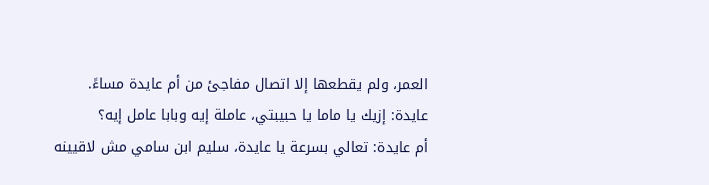العمر، ولم يقطعها إلا اتصال مفاجئ من أم عايدة مساءً.
عايدة: إزيك يا ماما يا حبيبتي، عاملة إيه وبابا عامل إيه؟
أم عايدة: تعالي بسرعة يا عايدة، سليم ابن سامي مش لاقيينه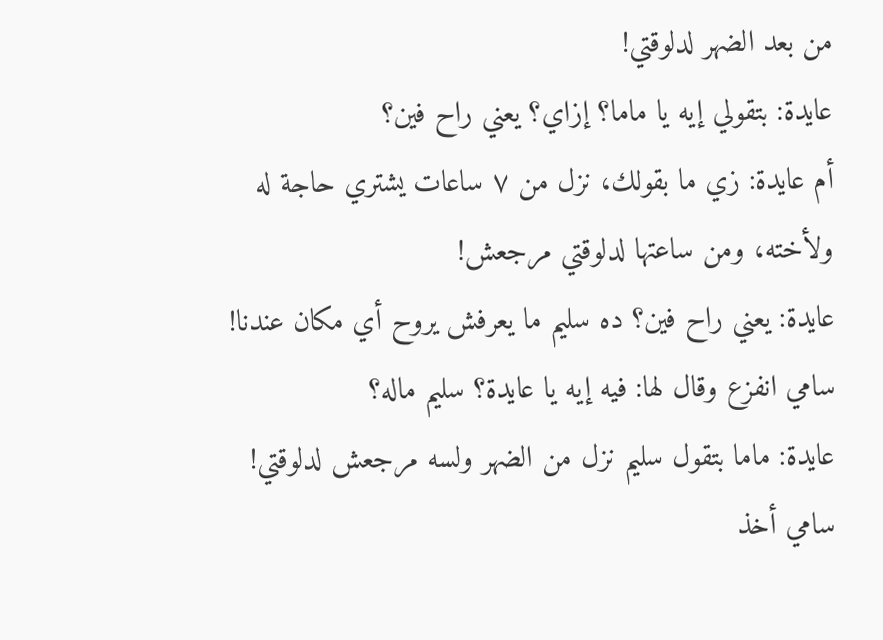من بعد الضهر لدلوقتي!
عايدة: بتقولي إيه يا ماما؟ إزاي؟ يعني راح فين؟
أم عايدة: زي ما بقولك، نزل من ٧ ساعات يشتري حاجة له ولأخته، ومن ساعتها لدلوقتي مرجعش!
عايدة: يعني راح فين؟ ده سليم ما يعرفش يروح أي مكان عندنا!
سامي انفزع وقال لها: فيه إيه يا عايدة؟ سليم ماله؟
عايدة: ماما بتقول سليم نزل من الضهر ولسه مرجعش لدلوقتي!
سامي أخذ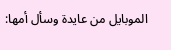الموبايل من عايدة وسأل أمها: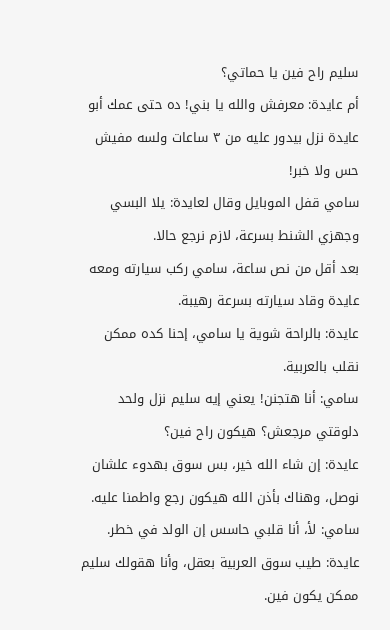سليم راح فين يا حماتي؟
أم عايدة: معرفش والله يا بني! ده حتى عمك أبو عايدة نزل بيدور عليه من ٣ ساعات ولسه مفيش حس ولا خبر!
سامي قفل الموبايل وقال لعايدة: يلا البسي وجهزي الشنط بسرعة، لازم نرجع حالا.
بعد أقل من نص ساعة، سامي ركب سيارته ومعه عايدة وقاد سيارته بسرعة رهيبة.
عايدة: بالراحة شوية يا سامي، إحنا كده ممكن نقلب بالعربية.
سامي: أنا هتجنن! يعني إيه سليم نزل ولحد دلوقتي مرجعش؟ هيكون راح فين؟
عايدة: إن شاء الله خير، بس سوق بهدوء علشان نوصل، وهناك بأذن الله هيكون رجع واطمنا عليه.
سامي: لأ، أنا قلبي حاسس إن الولد في خطر.
عايدة: طيب سوق العربية بعقل، وأنا هقولك سليم ممكن يكون فين.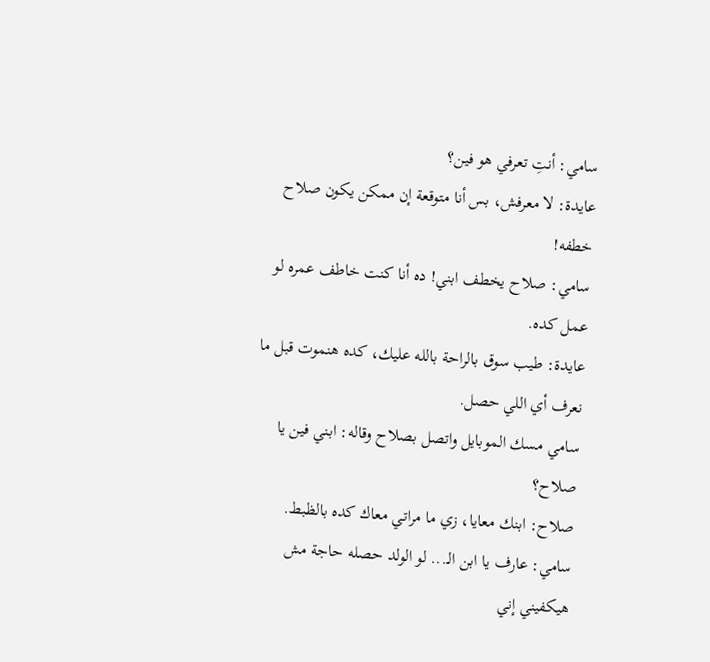سامي: أنتِ تعرفي هو فين؟
عايدة: لا معرفش، بس أنا متوقعة إن ممكن يكون صلاح خطفه!
سامي: صلاح يخطف ابني! ده أنا كنت خاطف عمره لو عمل كده.
عايدة: طيب سوق بالراحة بالله عليك، كده هنموت قبل ما نعرف أي اللي حصل.
سامي مسك الموبايل واتصل بصلاح وقاله: ابني فين يا صلاح؟
صلاح: ابنك معايا، زي ما مراتي معاك كده بالظبط.
سامي: عارف يا ابن الـ... لو الولد حصله حاجة مش هيكفيني إني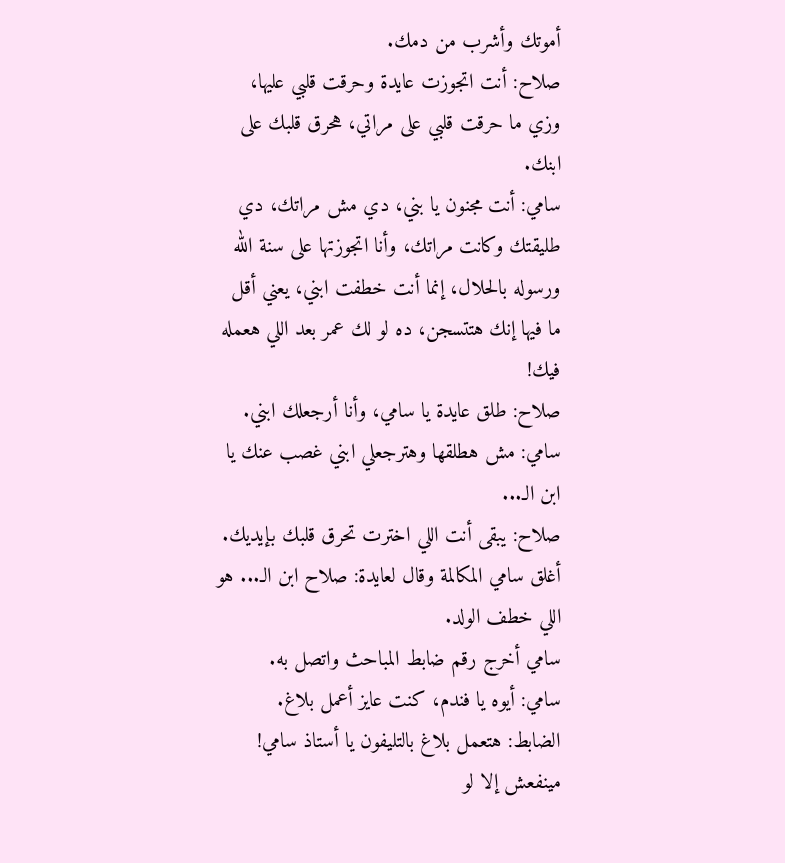أموتك وأشرب من دمك.
صلاح: أنت اتجوزت عايدة وحرقت قلبي عليها، وزي ما حرقت قلبي على مراتي، هحرق قلبك على ابنك.
سامي: أنت مجنون يا بني، دي مش مراتك، دي طليقتك وكانت مراتك، وأنا اتجوزتها على سنة الله ورسوله بالحلال، إنما أنت خطفت ابني، يعني أقل ما فيها إنك هتتسجن، ده لو لك عمر بعد اللي هعمله فيك!
صلاح: طلق عايدة يا سامي، وأنا أرجعلك ابني.
سامي: مش هطلقها وهترجعلي ابني غصب عنك يا ابن الـ...
صلاح: يبقى أنت اللي اخترت تحرق قلبك بإيديك.
أغلق سامي المكالمة وقال لعايدة: صلاح ابن الـ... هو اللي خطف الولد.
سامي أخرج رقم ضابط المباحث واتصل به.
سامي: أيوه يا فندم، كنت عايز أعمل بلاغ.
الضابط: هتعمل بلاغ بالتليفون يا أستاذ سامي! مينفعش إلا لو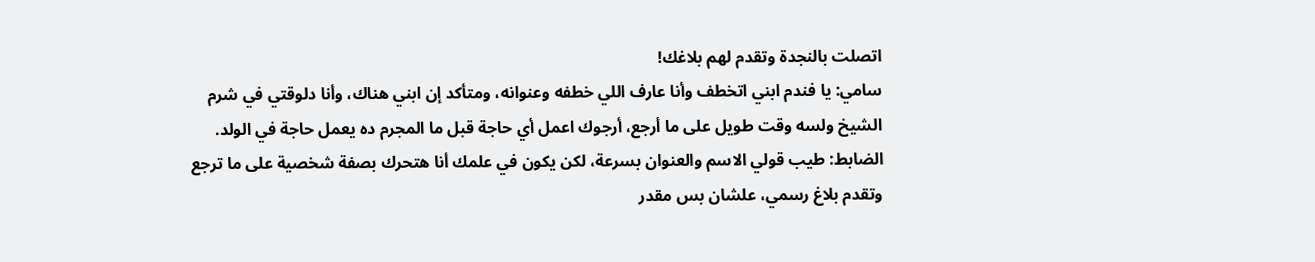اتصلت بالنجدة وتقدم لهم بلاغك!
سامي: يا فندم ابني اتخطف وأنا عارف اللي خطفه وعنوانه، ومتأكد إن ابني هناك، وأنا دلوقتي في شرم الشيخ ولسه وقت طويل على ما أرجع، أرجوك اعمل أي حاجة قبل ما المجرم ده يعمل حاجة في الولد.
الضابط: طيب قولي الاسم والعنوان بسرعة، لكن يكون في علمك أنا هتحرك بصفة شخصية على ما ترجع وتقدم بلاغ رسمي، علشان بس مقدر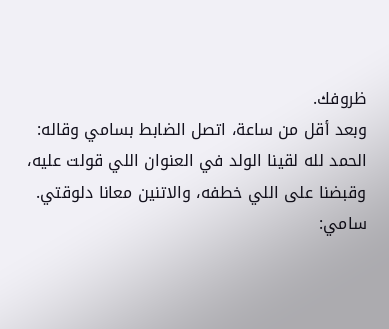ظروفك.
وبعد أقل من ساعة، اتصل الضابط بسامي وقاله: الحمد لله لقينا الولد في العنوان اللي قولت عليه، وقبضنا على اللي خطفه، والاتنين معانا دلوقتي.
سامي: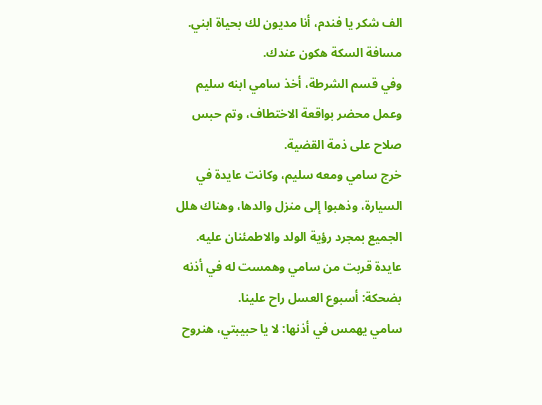الف شكر يا فندم، أنا مديون لك بحياة ابني. مسافة السكة هكون عندك.
وفي قسم الشرطة، أخذ سامي ابنه سليم وعمل محضر بواقعة الاختطاف، وتم حبس صلاح على ذمة القضية.
خرج سامي ومعه سليم، وكانت عايدة في السيارة، وذهبوا إلى منزل والدها، وهناك هلل الجميع بمجرد رؤية الولد والاطمئنان عليه.
عايدة قربت من سامي وهمست له في أذنه بضحكة: أسبوع العسل راح علينا.
سامي يهمس في أذنها: لا يا حبيبتي، هنروح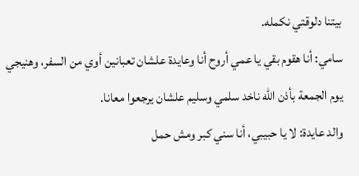بيتنا دلوقتي نكمله.
سامي: أنا هقوم بقي يا عمي أروح أنا وعايدة علشان تعبانين أوي من السفر، وهنيجي يوم الجمعة بأذن الله ناخد سلمي وسليم علشان يرجعوا معانا.
والد عايدة: لا يا حبيبي، أنا سني كبر ومش حمل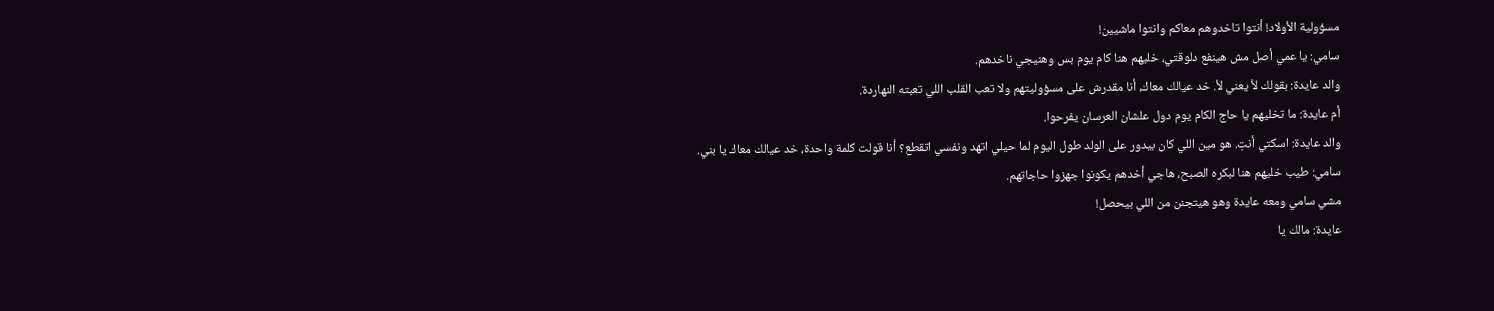مسؤولية الأولاد! أنتوا تاخدوهم معاكم وانتوا ماشيين!
سامي: يا عمي أصل مش هينفع دلوقتي، خليهم هنا كام يوم بس وهنيجي ناخدهم.
والد عايدة: بقولك لأ يعني لأ. خد عيالك معاك، أنا مقدرش على مسؤوليتهم ولا تعب القلب اللي تعبته النهاردة.
أم عايدة: ما تخليهم يا حاج الكام يوم دول علشان العرسان يفرحوا.
والد عايدة: اسكتي أنتِ. هو مين اللي كان بيدور على الولد طول اليوم لما حيلي اتهد ونفسي اتقطع؟ أنا قولت كلمة واحدة، خد عيالك معاك يا بني.
سامي: طيب خليهم هنا لبكره الصبح، هاجي أخدهم يكونوا جهزوا حاجاتهم.
مشي سامي ومعه عايدة وهو هيتجنن من اللي بيحصل!
عايدة: مالك يا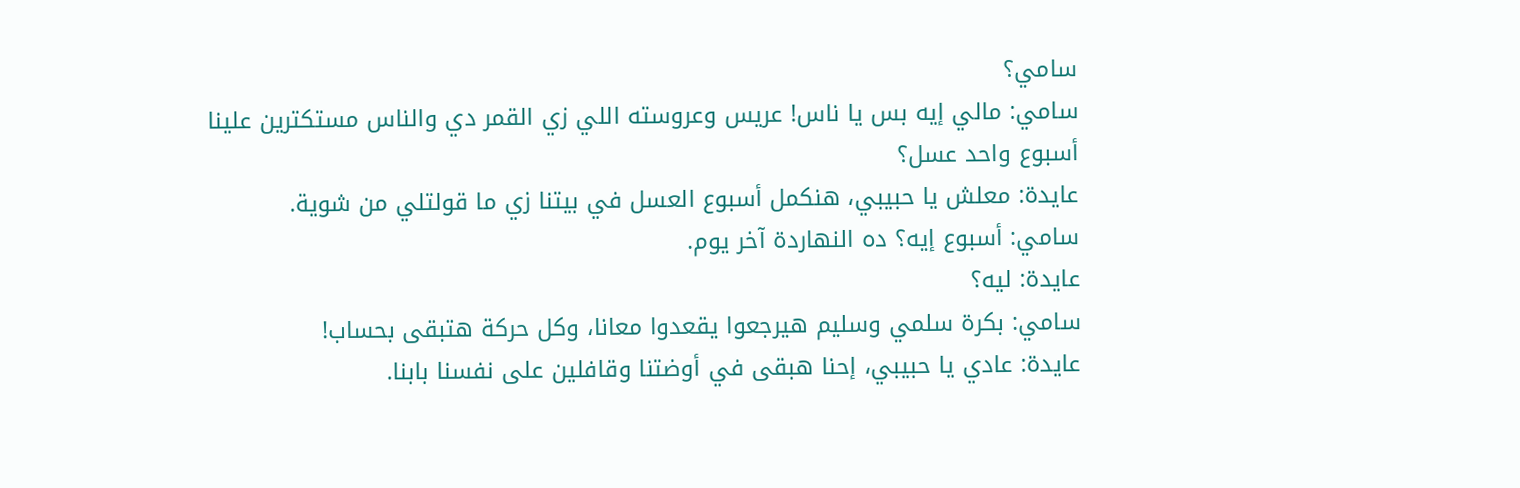سامي؟
سامي: مالي إيه بس يا ناس! عريس وعروسته اللي زي القمر دي والناس مستكترين علينا أسبوع واحد عسل؟
عايدة: معلش يا حبيبي، هنكمل أسبوع العسل في بيتنا زي ما قولتلي من شوية.
سامي: أسبوع إيه؟ ده النهاردة آخر يوم.
عايدة: ليه؟
سامي: بكرة سلمي وسليم هيرجعوا يقعدوا معانا، وكل حركة هتبقى بحساب!
عايدة: عادي يا حبيبي، إحنا هبقى في أوضتنا وقافلين على نفسنا بابنا.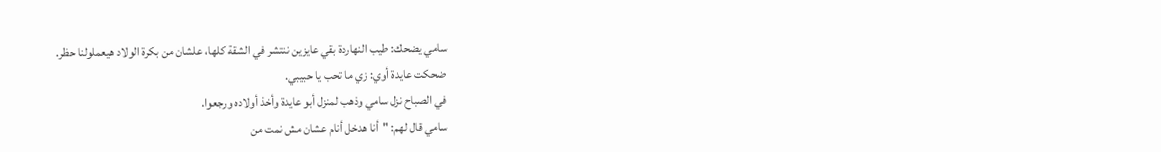سامي يضحك: طيب النهاردة بقي عايزين ننتشر في الشقة كلها، علشان من بكرة الولاد هيعملولنا حظر.
ضحكت عايدة أوي: زي ما تحب يا حبيبي.
في الصباح نزل سامي وذهب لمنزل أبو عايدة وأخذ أولاده ورجعوا.
سامي قال لهم: "أنا هدخل أنام عشان مش نمت من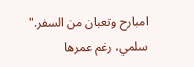امبارح وتعبان من السفر."
سلمي، رغم عمرها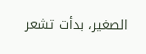الصغير، بدأت تشعر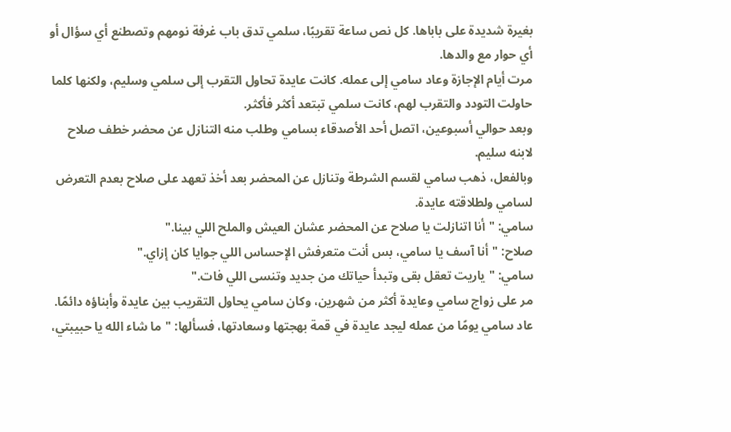بغيرة شديدة على باباها. كل نص ساعة تقريبًا، سلمي تدق باب غرفة نومهم وتصطنع أي سؤال أو أي حوار مع والدها.
مرت أيام الإجازة وعاد سامي إلى عمله. كانت عايدة تحاول التقرب إلى سلمي وسليم، ولكنها كلما حاولت التودد والتقرب لهم، كانت سلمي تبتعد أكثر فأكثر.
وبعد حوالي أسبوعين، اتصل أحد الأصدقاء بسامي وطلب منه التنازل عن محضر خطف صلاح لابنه سليم.
وبالفعل، ذهب سامي لقسم الشرطة وتنازل عن المحضر بعد أخذ تعهد على صلاح بعدم التعرض لسامي ولطلاقته عايدة.
سامي: "أنا اتنازلت يا صلاح عن المحضر عشان العيش والملح اللي بينا."
صلاح: "أنا آسف يا سامي، بس أنت متعرفش الإحساس اللي جوايا كان إزاي."
سامي: "ياريت تعقل بقى وتبدأ حياتك من جديد وتنسى اللي فات."
مر على زواج سامي وعايدة أكثر من شهرين، وكان سامي يحاول التقريب بين عايدة وأبناؤه دائمًا.
عاد سامي يومًا من عمله ليجد عايدة في قمة بهجتها وسعادتها، فسألها: "ما شاء الله يا حبيبتي،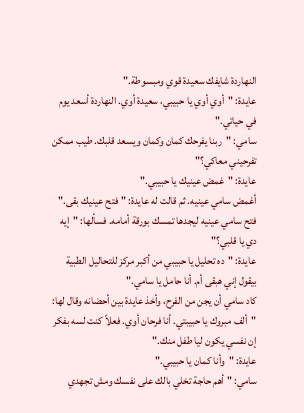النهاردة شايفك سعيدة قوي ومبسوطة."
عايدة: "أوي أوي يا حبيبي، سعيدة أوي. النهاردة أسعد يوم في حياتي."
سامي: "ربنا يفرحك كمان وكمان ويسعد قلبك. طيب ممكن تفرحيني معاكي؟"
عايدة: "غمض عينيك يا حبيبي."
أغمض سامي عينيه. ثم قالت له عايدة: "فتح عينيك بقى."
فتح سامي عينيه ليجدها تمسك بورقة أمامه. فسألها: "إيه دي يا قلبي؟"
عايدة: "ده تحليل يا حبيبي من أكبر مركز للتحاليل الطبية بيقول إني هبقى أم. أنا حامل يا سامي."
كاد سامي أن يجن من الفرح، وأخذ عايدة بين أحضانه وقال لها: "ألف مبروك يا حبيبتي. أنا فرحان أوي. فعلاً كنت لسه بفكر إن نفسي يكون ليا طفل منك."
عايدة: "وأنا كمان يا حبيبي."
سامي: "أهم حاجة تخلي بالك على نفسك ومش تجهدي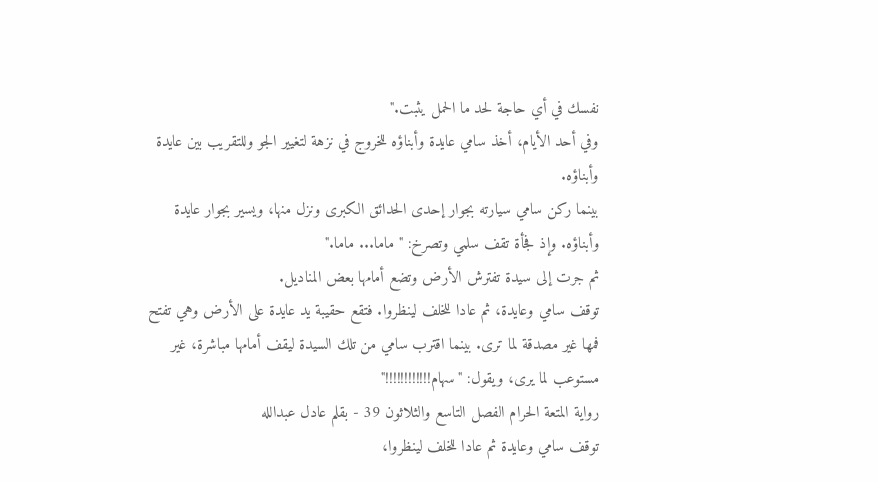نفسك في أي حاجة لحد ما الحمل يثبت."
وفي أحد الأيام، أخذ سامي عايدة وأبناؤه للخروج في نزهة لتغيير الجو وللتقريب بين عايدة وأبناؤه.
بينما ركن سامي سيارته بجوار إحدى الحدائق الكبرى ونزل منها، ويسير بجوار عايدة وأبناؤه. وإذ فجأة تقف سلمي وتصرخ: "ماما... ماما."
ثم جرت إلى سيدة تفترش الأرض وتضع أمامها بعض المناديل.
توقف سامي وعايدة، ثم عادا للخلف لينظروا. فتقع حقيبة يد عايدة على الأرض وهي تفتح فمها غير مصدقة لما ترى. بينما اقترب سامي من تلك السيدة ليقف أمامها مباشرة، غير مستوعب لما يرى، ويقول: "سهام!!!!!!!!!!!!"
رواية المتعة الحرام الفصل التاسع والثلاثون 39 - بقلم عادل عبدالله
توقف سامي وعايدة ثم عادا للخلف لينظروا،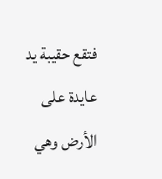فتقع حقيبة يد عايدة على الأرض وهي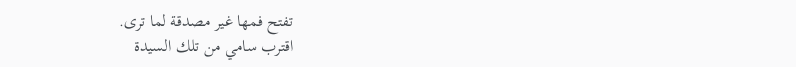تفتح فمها غير مصدقة لما ترى.
اقترب سامي من تلك السيدة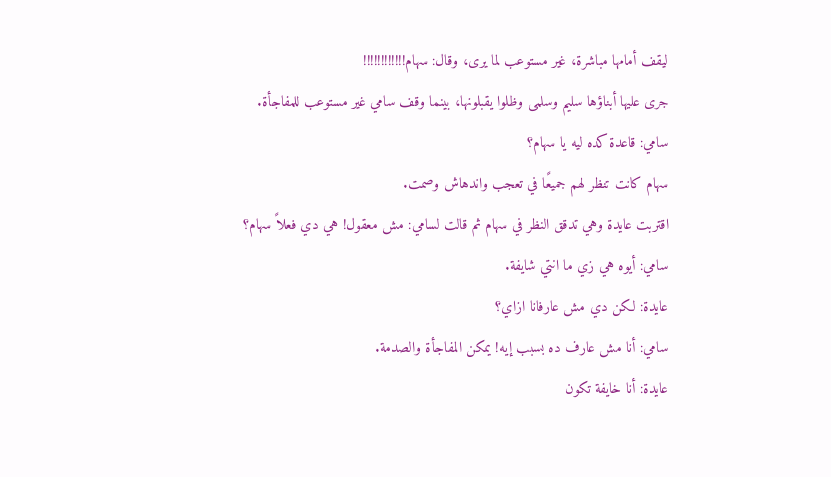ليقف أمامها مباشرة، غير مستوعب لما يرى، وقال: سهام!!!!!!!!!!!!
جرى عليها أبناؤها سليم وسلمى وظلوا يقبلونها، بينما وقف سامي غير مستوعب للمفاجأة.
سامي: قاعدة كده ليه يا سهام؟
سهام كانت تنظر لهم جميعًا في تعجب واندهاش وصمت.
اقتربت عايدة وهي تدقق النظر في سهام ثم قالت لسامي: مش معقول! هي دي فعلاً سهام؟
سامي: أيوه هي زي ما انتي شايفة.
عايدة: لكن دي مش عارفانا ازاي؟
سامي: أنا مش عارف ده بسبب إيه! يمكن المفاجأة والصدمة.
عايدة: أنا خايفة تكون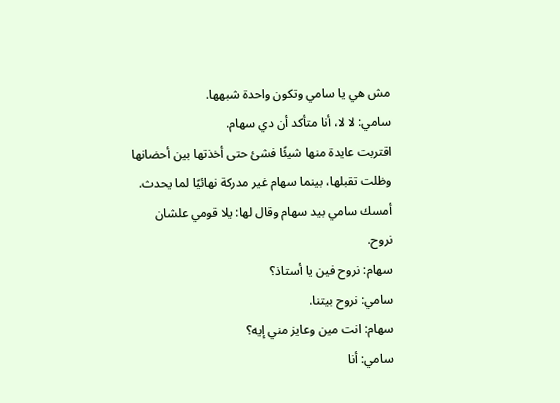مش هي يا سامي وتكون واحدة شبهها.
سامي: لا لا، أنا متأكد أن دي سهام.
اقتربت عايدة منها شيئًا فشئ حتى أخذتها بين أحضانها وظلت تقبلها، بينما سهام غير مدركة نهائيًا لما يحدث.
أمسك سامي بيد سهام وقال لها: يلا قومي علشان نروح.
سهام: نروح فين يا أستاذ؟
سامي: نروح بيتنا.
سهام: انت مين وعايز مني إيه؟
سامي: أنا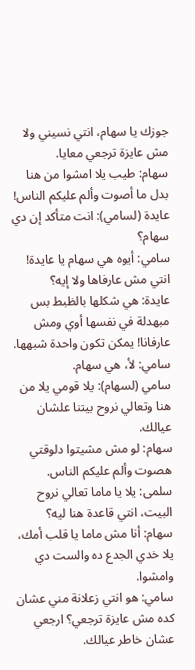جوزك يا سهام، انتي نسيني ولا مش عايزة ترجعي معايا.
سهام: طيب يلا امشوا من هنا بدل ما أصوت وألم عليكم الناس!
عايدة (لسامي): انت متأكد إن دي سهام؟
سامي: أيوه هي سهام يا عايدة! انتي مش عارفاها ولا إيه؟
عايدة: هي شكلها بالظبط بس مبهدلة في نفسها أوي ومش عارفانا! يمكن تكون واحدة شبهها.
سامي: لأ، هي سهام.
سامي (لسهام): يلا قومي يلا من هنا وتعالي نروح بيتنا علشان عيالك.
سهام: لو مش مشيتوا دلوقتي هصوت وألم عليكم الناس.
سلمى: يلا يا ماما تعالي نروح البيت، انتي قاعدة هنا ليه؟
سهام: أنا مش ماما يا قلب أمك، يلا خدي الجدع ده والست دي وامشوا.
سامي: هو انتي زعلانة مني عشان كده مش عايزة ترجعي؟ ارجعي عشان خاطر عيالك.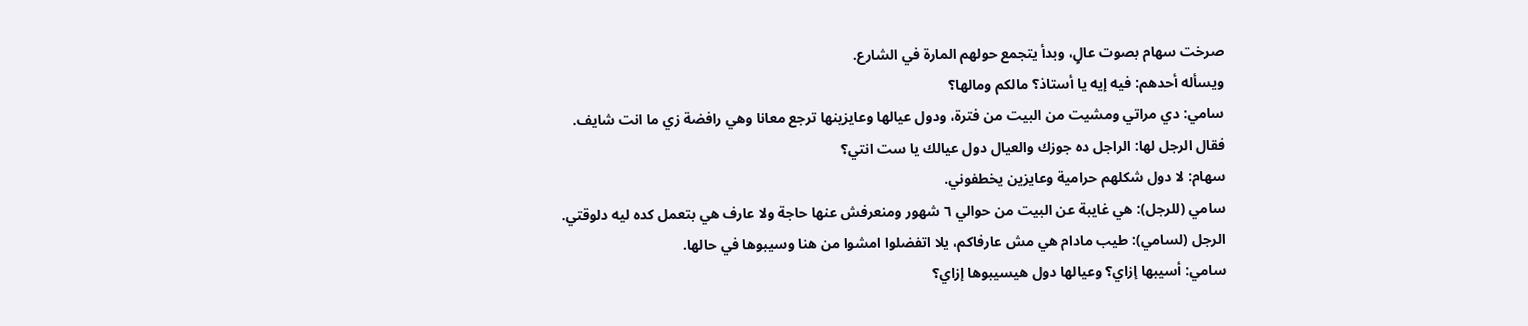صرخت سهام بصوت عالٍ، وبدأ يتجمع حولهم المارة في الشارع.
ويسأله أحدهم: فيه إيه يا أستاذ؟ مالكم ومالها؟
سامي: دي مراتي ومشيت من البيت من فترة، ودول عيالها وعايزينها ترجع معانا وهي رافضة زي ما انت شايف.
فقال الرجل لها: الراجل ده جوزك والعيال دول عيالك يا ست انتي؟
سهام: لا دول شكلهم حرامية وعايزين يخطفوني.
سامي (للرجل): هي غايبة عن البيت من حوالي ٦ شهور ومنعرفش عنها حاجة ولا عارف هي بتعمل كده ليه دلوقتي.
الرجل (لسامي): طيب مادام هي مش عارفاكم، يلا اتفضلوا امشوا من هنا وسيبوها في حالها.
سامي: أسيبها إزاي؟ وعيالها دول هيسيبوها إزاي؟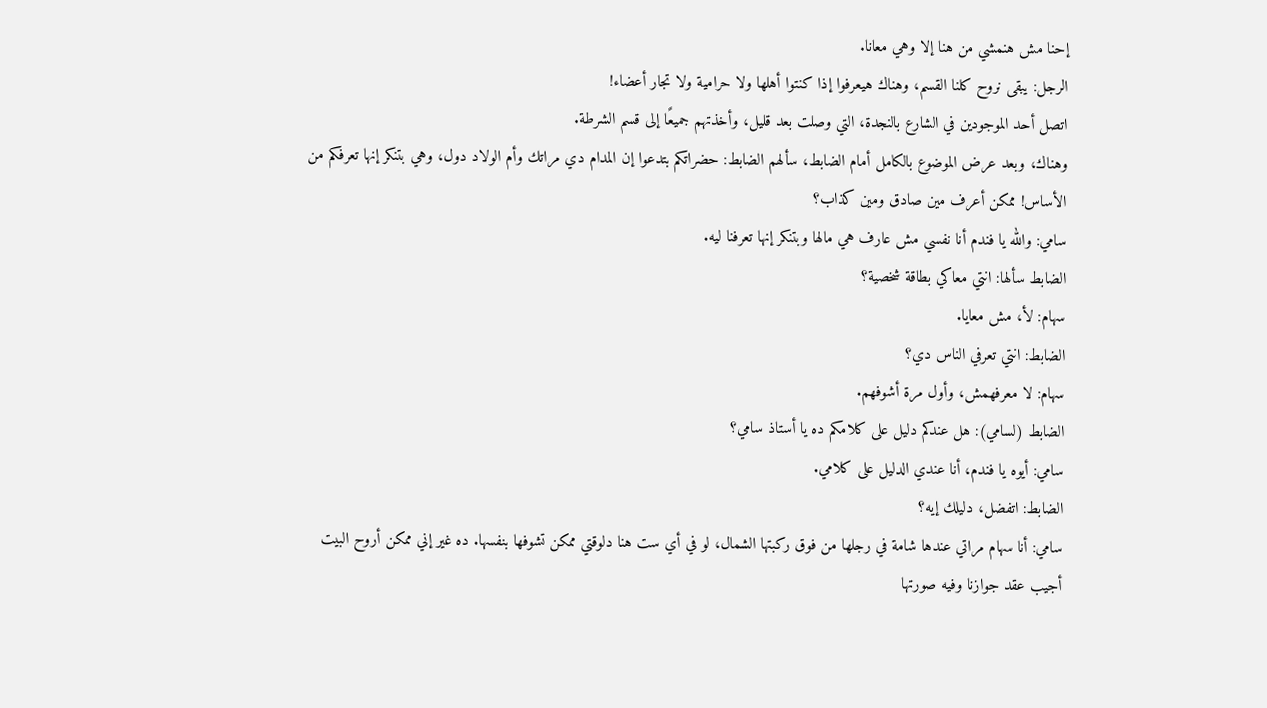إحنا مش هنمشي من هنا إلا وهي معانا.
الرجل: يبقى نروح كلنا القسم، وهناك هيعرفوا إذا كنتوا أهلها ولا حرامية ولا تجار أعضاء!
اتصل أحد الموجودين في الشارع بالنجدة، التي وصلت بعد قليل، وأخذتهم جميعًا إلى قسم الشرطة.
وهناك، وبعد عرض الموضوع بالكامل أمام الضابط، سألهم الضابط: حضراتكم بتدعوا إن المدام دي مراتك وأم الولاد دول، وهي بتنكر إنها تعرفكم من الأساس! ممكن أعرف مين صادق ومين كذاب؟
سامي: والله يا فندم أنا نفسي مش عارف هي مالها وبتنكر إنها تعرفنا ليه.
الضابط سألها: انتي معاكي بطاقة شخصية؟
سهام: لأ، مش معايا.
الضابط: انتي تعرفي الناس دي؟
سهام: لا معرفهمش، وأول مرة أشوفهم.
الضابط (لسامي): هل عندكم دليل على كلامكم ده يا أستاذ سامي؟
سامي: أيوه يا فندم، أنا عندي الدليل على كلامي.
الضابط: اتفضل، دليلك إيه؟
سامي: أنا سهام مراتي عندها شامة في رجلها من فوق ركبتها الشمال، لو في أي ست هنا دلوقتي ممكن تشوفها بنفسها. ده غير إني ممكن أروح البيت أجيب عقد جوازنا وفيه صورتها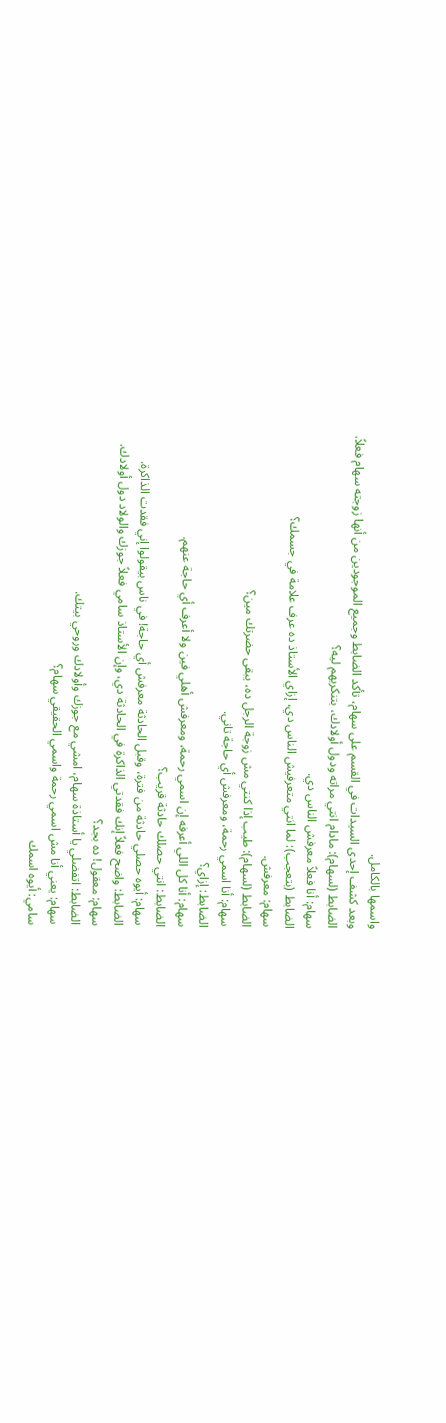واسمها بالكامل.
وبعد كشف إحدى السيدات في القسم على سهام، تأكد الضابط وجميع الموجودين من أنها زوجته سهام فعلاً.
الضابط (لسهام): مادام انتي مراته ودول أولادك، بتنكريهم ليه؟
سهام: أنا فعلاً معرفش الناس دي.
الضابط (بتعجب): لما انتي متعرفيش الناس دي، إزاي الأستاذ ده عرف علامة في جسمك؟
سهام: معرفش.
الضابط (لسهام): طيب إذا كنتي مش زوجة الرجل ده، يبقى حضرتك مين؟
سهام: أنا اسمي رحمة، ومعرفش أي حاجة تاني.
الضابط: إزاي؟
سهام: أنا كل اللي أعرفه إن اسمي رحمة، ومعرفش أهلي فين ولا أعرف أي حاجة عنهم.
الضابط: انتي حصلك حادثة قريب؟
سهام: أيوه حصلي حادثة من فترة، وقبل الحادثة معرفش أي حاجة! في ناس بيقولوا إني فقدت الذاكرة.
الضابط: واضح فعلاً إنك فقدتي الذاكرة في الحادثة دي، وإن الأستاذ سامي فعلاً جوزك والولاد دول أولادك.
سهام: معقول! ده بجد؟
الضابط: اتفضلي يا أستاذة سهام، امشي مع جوزك وأولادك وروحي بيتك.
سهام: يعني أنا مش اسمي رحمة واسمي الحقيقي سهام؟
سامي: أيوه اسمك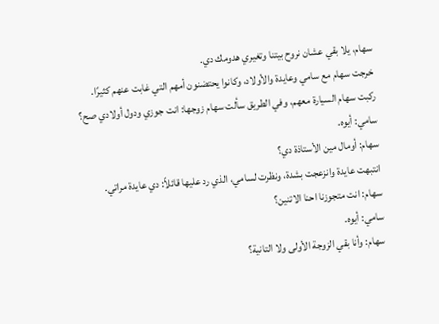سهام، يلا بقي عشان نروح بيتنا وتغيري هدومك دي.
خرجت سهام مع سامي وعايدة والأولاد، وكانوا يحتضنون أمهم التي غابت عنهم كثيرًا.
ركبت سهام السيارة معهم، وفي الطريق سألت سهام زوجها: انت جوزي ودول أولادي صح؟
سامي: أيوه.
سهام: أومال مين الأستاذة دي؟
انتبهت عايدة وانزعجت بشدة، ونظرت لسامي، الذي رد عليها قائلاً: دي عايدة مراتي.
سهام: انت متجوزنا احنا الاتنين؟
سامي: أيوه.
سهام: وأنا بقي الزوجة الأولى ولا التانية؟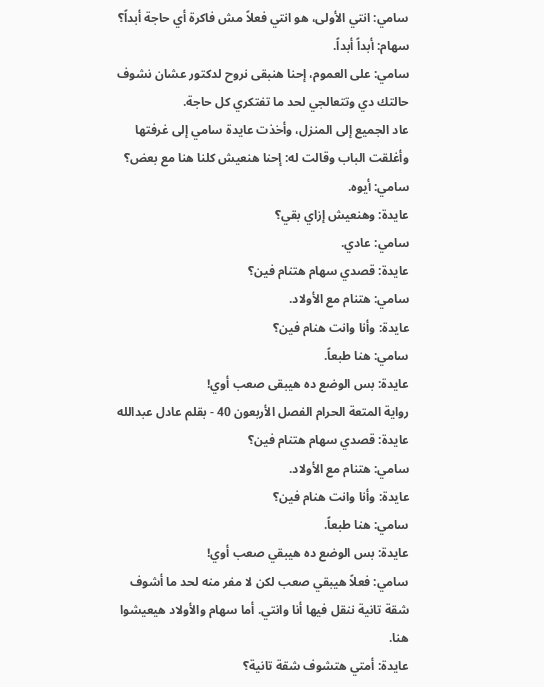سامي: انتي الأولى، هو انتي فعلاً مش فاكرة أي حاجة أبداً؟
سهام: أبداً أبداً.
سامي: على العموم، إحنا هنبقى نروح لدكتور عشان نشوف حالتك دي وتتعالجي لحد ما تفتكري كل حاجة.
عاد الجميع إلى المنزل، وأخذت عايدة سامي إلى غرفتها وأغلقت الباب وقالت له: إحنا هنعيش كلنا هنا مع بعض؟
سامي: أيوه.
عايدة: وهنعيش إزاي بقي؟
سامي: عادي.
عايدة: قصدي سهام هتنام فين؟
سامي: هتنام مع الأولاد.
عايدة: وأنا وانت هنام فين؟
سامي: هنا طبعاً.
عايدة: بس الوضع ده هيبقى صعب أوي!
رواية المتعة الحرام الفصل الأربعون 40 - بقلم عادل عبدالله
عايدة: قصدي سهام هتنام فين؟
سامي: هتنام مع الأولاد.
عايدة: وأنا وانت هنام فين؟
سامي: هنا طبعاً.
عايدة: بس الوضع ده هيبقي صعب أوي!
سامي: فعلاً هيبقي صعب لكن لا مفر منه لحد ما أشوف شقة تانية ننقل فيها أنا وانتي. أما سهام والأولاد هيعيشوا هنا.
عايدة: أمتي هتشوف شقة تانية؟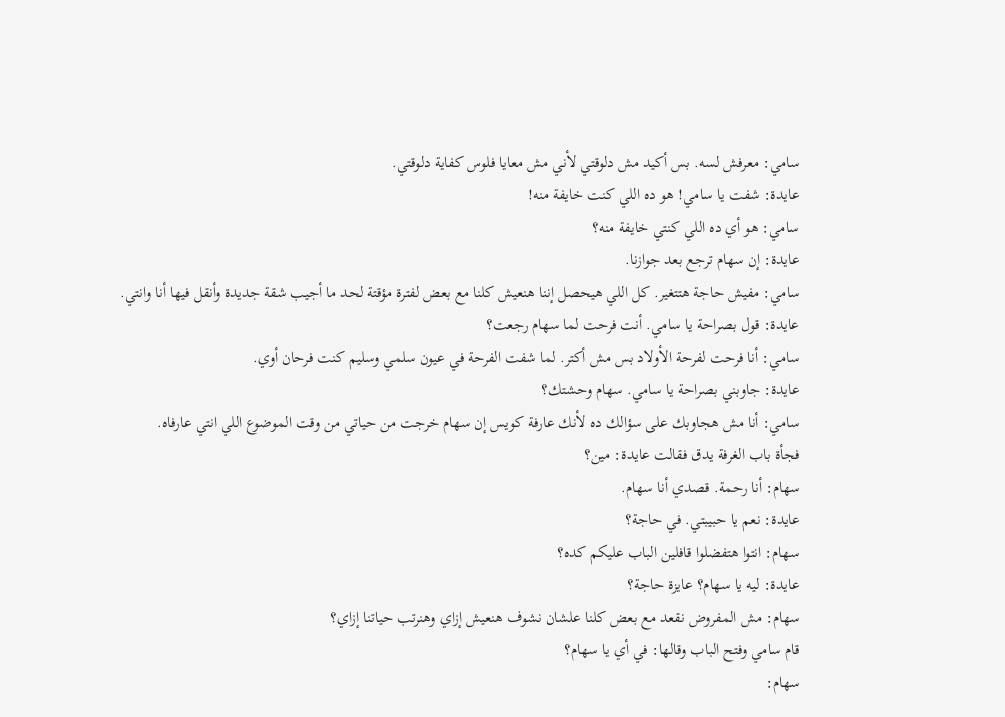سامي: معرفش لسه. بس أكيد مش دلوقتي لأني مش معايا فلوس كفاية دلوقتي.
عايدة: شفت يا سامي! هو ده اللي كنت خايفة منه!
سامي: هو أي ده اللي كنتي خايفة منه؟
عايدة: إن سهام ترجع بعد جوازنا.
سامي: مفيش حاجة هتتغير. كل اللي هيحصل إننا هنعيش كلنا مع بعض لفترة مؤقتة لحد ما أجيب شقة جديدة وأنقل فيها أنا وانتي.
عايدة: قول بصراحة يا سامي. أنت فرحت لما سهام رجعت؟
سامي: أنا فرحت لفرحة الأولاد بس مش أكتر. لما شفت الفرحة في عيون سلمي وسليم كنت فرحان أوي.
عايدة: جاوبني بصراحة يا سامي. سهام وحشتك؟
سامي: أنا مش هجاوبك على سؤالك ده لأنك عارفة كويس إن سهام خرجت من حياتي من وقت الموضوع اللي انتي عارفاه.
فجأة باب الغرفة يدق فقالت عايدة: مين؟
سهام: أنا رحمة. قصدي أنا سهام.
عايدة: نعم يا حبيبتي. في حاجة؟
سهام: انتوا هتفضلوا قافلين الباب عليكم كده؟
عايدة: ليه يا سهام؟ عايزة حاجة؟
سهام: مش المفروض نقعد مع بعض كلنا علشان نشوف هنعيش إزاي وهنرتب حياتنا إزاي؟
قام سامي وفتح الباب وقالها: في أي يا سهام؟
سهام: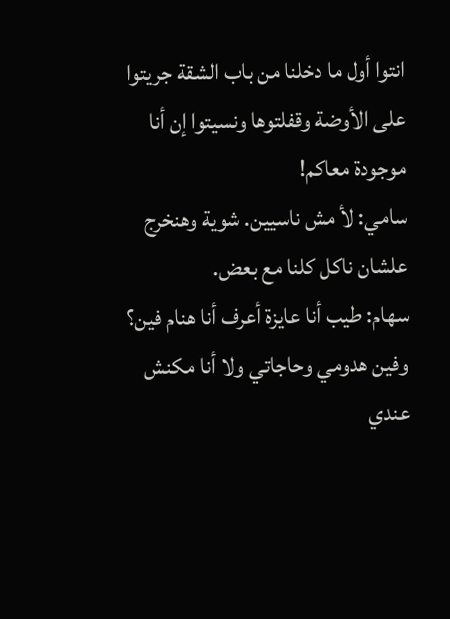انتوا أول ما دخلنا من باب الشقة جريتوا على الأوضة وقفلتوها ونسيتوا إن أنا موجودة معاكم!
سامي: لأ مش ناسيين. شوية وهنخرج علشان ناكل كلنا مع بعض.
سهام: طيب أنا عايزة أعرف أنا هنام فين؟ وفين هدومي وحاجاتي ولا أنا مكنش عندي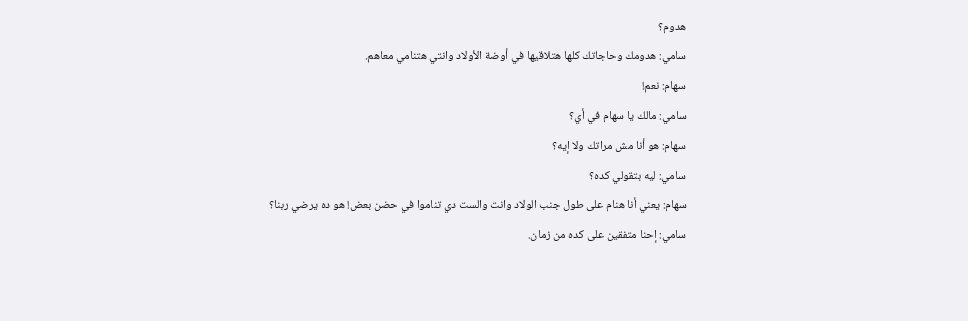هدوم؟
سامي: هدومك وحاجاتك كلها هتلاقيها في أوضة الأولاد وانتي هتنامي معاهم.
سهام: نعم!
سامي: مالك يا سهام في أي؟
سهام: هو أنا مش مراتك ولا إيه؟
سامي: ليه بتقولي كده؟
سهام: يعني أنا هنام على طول جنب الولاد وانت والست دي تناموا في حضن بعض! هو ده يرضي ربنا؟
سامي: إحنا متفقين على كده من زمان.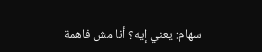سهام: يعني إيه؟ أنا مش فاهمة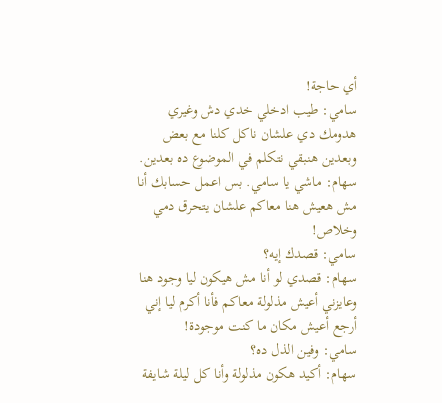أي حاجة!
سامي: طيب ادخلي خدي دش وغيري هدومك دي علشان ناكل كلنا مع بعض وبعدين هنبقي نتكلم في الموضوع ده بعدين.
سهام: ماشي يا سامي. بس اعمل حسابك أنا مش هعيش هنا معاكم علشان يتحرق دمي وخلاص!
سامي: قصدك إيه؟
سهام: قصدي لو أنا مش هيكون ليا وجود هنا وعايزني أعيش مذلولة معاكم فأنا أكرم ليا إني أرجع أعيش مكان ما كنت موجودة!
سامي: وفين الذل ده؟
سهام: أكيد هكون مذلولة وأنا كل ليلة شايفة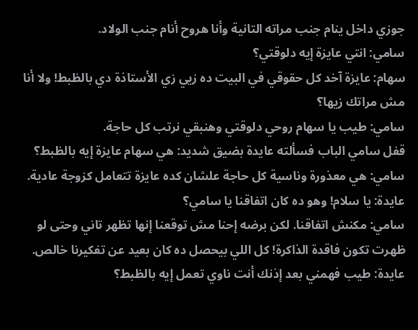جوزي داخل ينام جنب مراته التانية وأنا هروح أنام جنب الولاد.
سامي: انتي عايزة إيه دلوقتي؟
سهام: عايزة آخد كل حقوقي في البيت ده زيي زي الأستاذة دي بالظبط! ولا أنا مش مراتك زيها؟
سامي: طيب يا سهام روحي دلوقتي وهنبقي نرتب كل حاجة.
قفل سامي الباب فسألته عايدة بضيق شديد: هي سهام عايزة إيه بالظبط؟
سامي: هي معذورة وناسية كل حاجة علشان كده عايزة تتعامل كزوجة عادية.
عايدة: يا سلام! وهو ده كان اتفاقنا يا سامي؟
سامي: مكنش اتفاقنا. لكن برضه إحنا مش توقعنا إنها تظهر تاني وحتى لو ظهرت تكون فاقدة الذاكرة! كل اللي بيحصل ده كان بعيد عن تفكيرنا خالص.
عايدة: طيب فهمني بعد إذنك أنت ناوي تعمل إيه بالظبط؟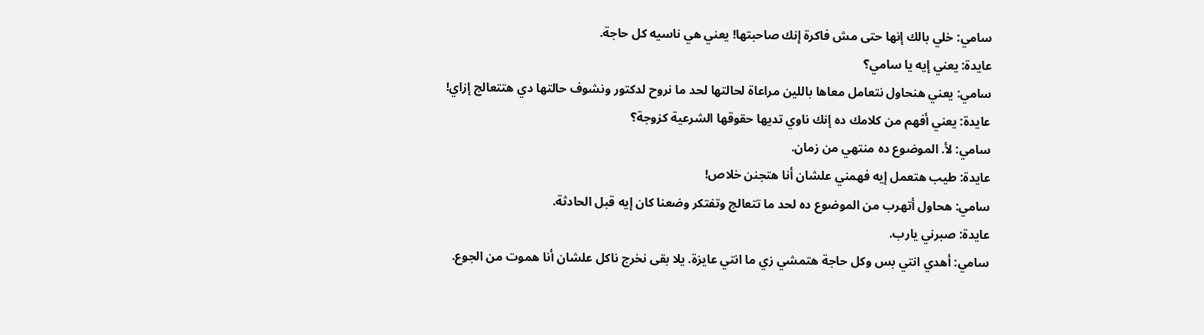سامي: خلي بالك إنها حتى مش فاكرة إنك صاحبتها! يعني هي ناسيه كل حاجة.
عايدة: يعني إيه يا سامي؟
سامي: يعني هنحاول نتعامل معاها باللين مراعاة لحالتها لحد ما نروح لدكتور ونشوف حالتها دي هتتعالج إزاي!
عايدة: يعني أفهم من كلامك ده إنك ناوي تديها حقوقها الشرعية كزوجة؟
سامي: لأ. الموضوع ده منتهي من زمان.
عايدة: طيب هتعمل إيه فهمني علشان أنا هتجنن خلاص!
سامي: هحاول أتهرب من الموضوع ده لحد ما تتعالج وتفتكر وضعنا كان إيه قبل الحادثة.
عايدة: صبرني يارب.
سامي: أهدي انتي بس وكل حاجة هتمشي زي ما انتي عايزة. يلا بقى نخرج ناكل علشان أنا هموت من الجوع.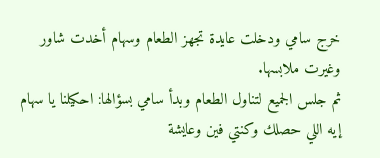خرج سامي ودخلت عايدة تجهز الطعام وسهام أخدت شاور وغيرت ملابسها.
ثم جلس الجميع لتناول الطعام وبدأ سامي بسؤالها: احكيلنا يا سهام إيه اللي حصلك وكنتي فين وعايشة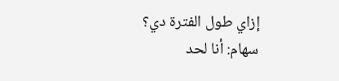إزاي طول الفترة دي؟
سهام: أنا لحد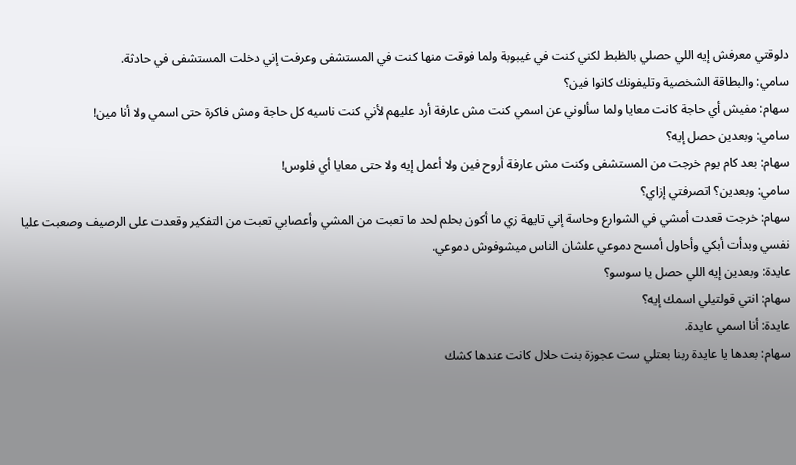دلوقتي معرفش إيه اللي حصلي بالظبط لكني كنت في غيبوبة ولما فوقت منها كنت في المستشفى وعرفت إني دخلت المستشفى في حادثة.
سامي: والبطاقة الشخصية وتليفونك كانوا فين؟
سهام: مفيش أي حاجة كانت معايا ولما سألوني عن اسمي كنت مش عارفة أرد عليهم لأني كنت ناسيه كل حاجة ومش فاكرة حتى اسمي ولا أنا مين!
سامي: وبعدين حصل إيه؟
سهام: بعد كام يوم خرجت من المستشفى وكنت مش عارفة أروح فين ولا أعمل إيه ولا حتى معايا أي فلوس!
سامي: وبعدين؟ اتصرفتي إزاي؟
سهام: خرجت قعدت أمشي في الشوارع وحاسة إني تايهة زي ما أكون بحلم لحد ما تعبت من المشي وأعصابي تعبت من التفكير وقعدت على الرصيف وصعبت عليا نفسي وبدأت أبكي وأحاول أمسح دموعي علشان الناس ميشوفوش دموعي.
عايدة: وبعدين إيه اللي حصل يا سوسو؟
سهام: انتي قولتيلي اسمك إيه؟
عايدة: أنا اسمي عايدة.
سهام: بعدها يا عايدة ربنا بعتلي ست عجوزة بنت حلال كانت عندها كشك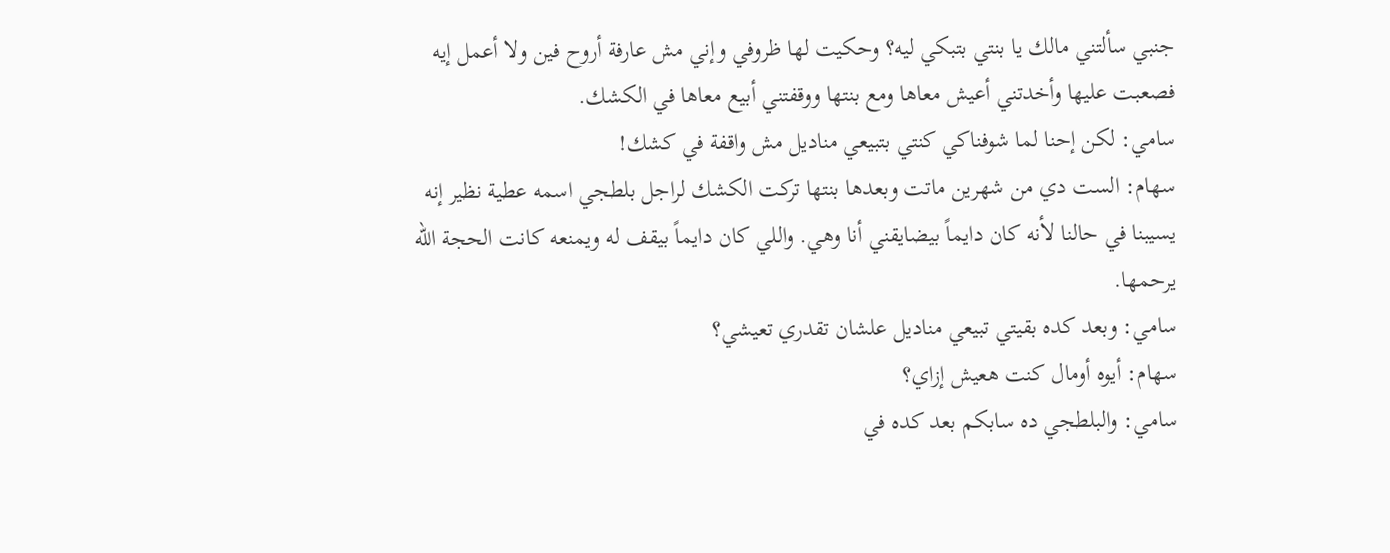جنبي سألتني مالك يا بنتي بتبكي ليه؟ وحكيت لها ظروفي وإني مش عارفة أروح فين ولا أعمل إيه فصعبت عليها وأخدتني أعيش معاها ومع بنتها ووقفتني أبيع معاها في الكشك.
سامي: لكن إحنا لما شوفناكي كنتي بتبيعي مناديل مش واقفة في كشك!
سهام: الست دي من شهرين ماتت وبعدها بنتها تركت الكشك لراجل بلطجي اسمه عطية نظير إنه يسيبنا في حالنا لأنه كان دايماً بيضايقني أنا وهي. واللي كان دايماً بيقف له ويمنعه كانت الحجة الله يرحمها.
سامي: وبعد كده بقيتي تبيعي مناديل علشان تقدري تعيشي؟
سهام: أيوه أومال كنت هعيش إزاي؟
سامي: والبلطجي ده سابكم بعد كده في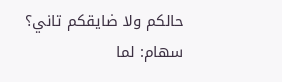حالكم ولا ضايقكم تاني؟
سهام: لما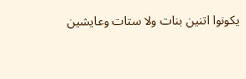يكونوا اتنين بنات ولا ستات وعايشين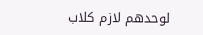لوحدهم لازم كلاب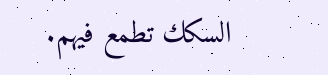السكك تطمع فيهم.